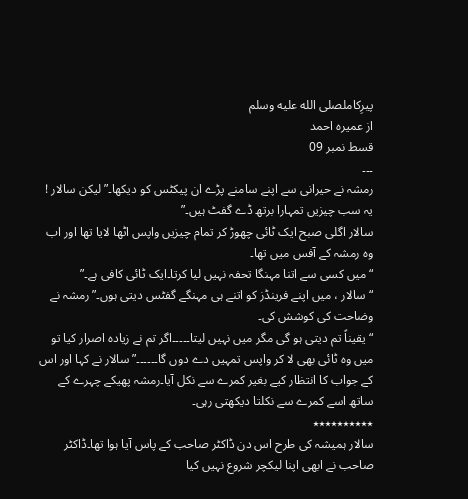پیرِکاملصلى الله عليه وسلم
از عمیرہ احمد
قسط نمبر 09
۔۔۔
رمشہ نے حیرانی سے اپنے سامنے پڑے ان پیکٹس کو دیکھا۔”لیکن سالار ! یہ سب چیزیں تمہارا برتھ ڈے گفٹ ہیں۔”
سالار اگلی صبح ایک ٹائی چھوڑ کر تمام چیزیں واپس اٹھا لایا تھا اور اب وہ رمشہ کے آفس میں تھا۔
“میں کسی سے اتنا مہنگا تحفہ نہیں لیا کرتا۔ایک ٹائی کافی ہے۔”
“سالار ، میں اپنے فرینڈز کو اتنے ہی مہنگے گفٹس دیتی ہوں۔”رمشہ نے وضاحت کی کوشش کی۔
“یقیناً تم دیتی ہو گی مگر میں نہیں لیتا۔۔۔۔۔اگر تم نے زیادہ اصرار کیا تو میں وہ ٹائی بھی لا کر واپس تمہیں دے دوں گا۔۔۔۔۔۔”سالار نے کہا اور اس کے جواب کا انتظار کیے بغیر کمرے سے نکل آیا۔رمشہ پھیکے چہرے کے ساتھ اسے کمرے سے نکلتا دیکھتی رہی۔
٭٭٭٭٭٭٭٭٭٭
سالار ہمیشہ کی طرح اس دن ڈاکٹر صاحب کے پاس آیا ہوا تھا۔ڈاکٹر صاحب نے ابھی اپنا لیکچر شروع نہیں کیا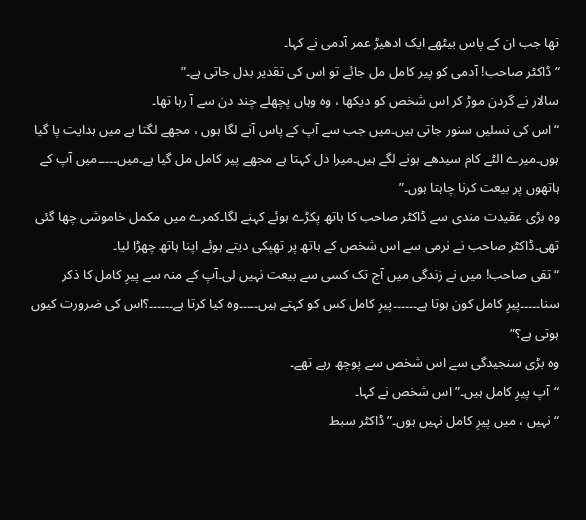تھا جب ان کے پاس بیٹھے ایک ادھیڑ عمر آدمی نے کہا۔
“ڈاکٹر صاحب! آدمی کو پیر کامل مل جائے تو اس کی تقدیر بدل جاتی ہے۔”
سالار نے گردن موڑ کر اس شخص کو دیکھا ، وہ وہاں پچھلے چند دن سے آ رہا تھا۔
“اس کی نسلیں سنور جاتی ہیں۔میں جب سے آپ کے پاس آنے لگا ہوں ، مجھے لگتا ہے میں ہدایت پا گیا ہوں۔میرے الٹے کام سیدھے ہونے لگے ہیں۔میرا دل کہتا ہے مجھے پیر کامل مل گیا ہے۔میں۔۔۔۔۔میں آپ کے ہاتھوں پر بیعت کرنا چاہتا ہوں۔”
وہ بڑی عقیدت مندی سے ڈاکٹر صاحب کا ہاتھ پکڑے ہوئے کہنے لگا۔کمرے میں مکمل خاموشی چھا گئی تھی۔ڈاکٹر صاحب نے نرمی سے اس شخص کے ہاتھ پر تھپکی دیتے ہوئے اپنا ہاتھ چھڑا لیا۔
“تقی صاحب! میں نے زندگی میں آج تک کسی سے بیعت نہیں لی۔آپ کے منہ سے پیرِ کامل کا ذکر سنا۔۔۔۔۔پیرِ کامل کون ہوتا ہے۔۔۔۔۔۔پیرِ کامل کس کو کہتے ہیں۔۔۔۔۔وہ کیا کرتا ہے۔۔۔۔۔۔؟اس کی ضرورت کیوں ہوتی ہے؟”
وہ بڑی سنجیدگی سے اس شخص سے پوچھ رہے تھے۔
“آپ پیرِ کامل ہیں۔”اس شخص نے کہا۔
“نہیں ، میں پیرِ کامل نہیں ہوں۔”ڈاکٹر سبط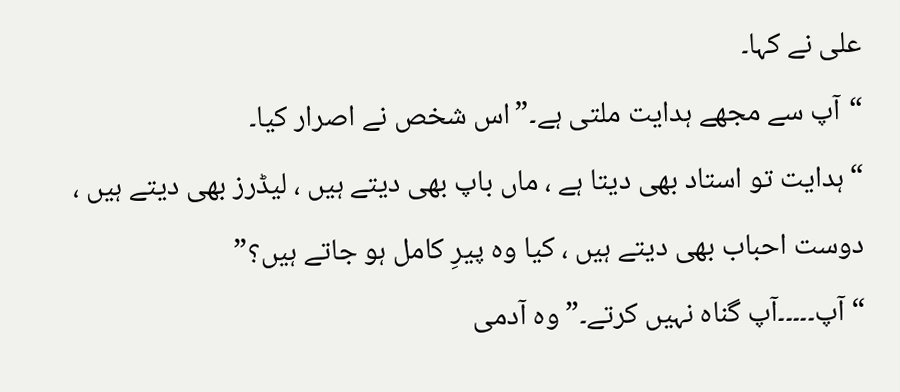علی نے کہا۔
“آپ سے مجھے ہدایت ملتی ہے۔”اس شخص نے اصرار کیا۔
“ہدایت تو استاد بھی دیتا ہے ، ماں باپ بھی دیتے ہیں ، لیڈرز بھی دیتے ہیں ، دوست احباب بھی دیتے ہیں ، کیا وہ پیرِ کامل ہو جاتے ہیں؟”
“آپ۔۔۔۔۔آپ گناہ نہیں کرتے۔”وہ آدمی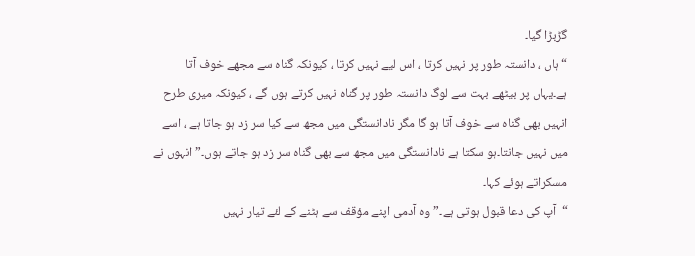گڑبڑا گیا۔
“ہاں ، دانستہ طور پر نہیں کرتا ، اس لیے نہیں کرتا ، کیونکہ گناہ سے مجھے خوف آتا ہے۔یہاں پر بیٹھے بہت سے لوگ دانستہ طور پر گناہ نہیں کرتے ہوں گے ، کیونکہ میری طرح انہیں بھی گناہ سے خوف آتا ہو گا مگر نادانستگی میں مجھ سے کیا سر زد ہو جاتا ہے ، اسے میں نہیں جانتا۔ہو سکتا ہے نادانستگی میں مجھ سے بھی گناہ سر زد ہو جاتے ہوں۔”انہوں نے مسکراتے ہوئے کہا۔
“آپ کی دعا قبول ہوتی ہے۔”وہ آدمی اپنے مؤقف سے ہٹنے کے لئے تیار نہیں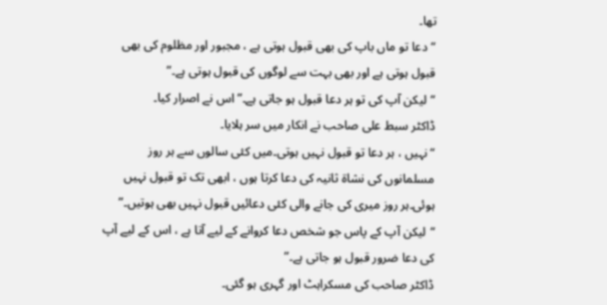تھا۔
“دعا تو ماں باپ کی بھی قبول ہوتی ہے ، مجبور اور مظلوم کی بھی قبول ہوتی ہے اور بھی بہت سے لوگوں کی قبول ہوتی ہے۔”
“لیکن آپ کی تو ہر دعا قبول ہو جاتی ہے۔”اس نے اصرار کیا۔
ڈاکٹر سبط علی صاحب نے انکار میں سر ہلایا۔
“نہیں ، ہر دعا تو قبول نہیں ہوتی۔میں کئی سالوں سے ہر روز مسلمانوں کی نشاۃ ثانیہ کی دعا کرتا ہوں ، ابھی تک تو قبول نہیں ہوئی۔ہر روز میری کی جانے والی کئی دعائیں قبول نہیں بھی ہوتیں۔”
“لیکن آپ کے پاس جو شخص دعا کروانے کے لیے آتا ہے ، اس کے لیے آپ کی دعا ضرور قبول ہو جاتی ہے۔”
ڈاکٹر صاحب کی مسکراہٹ اور گہری ہو گئی۔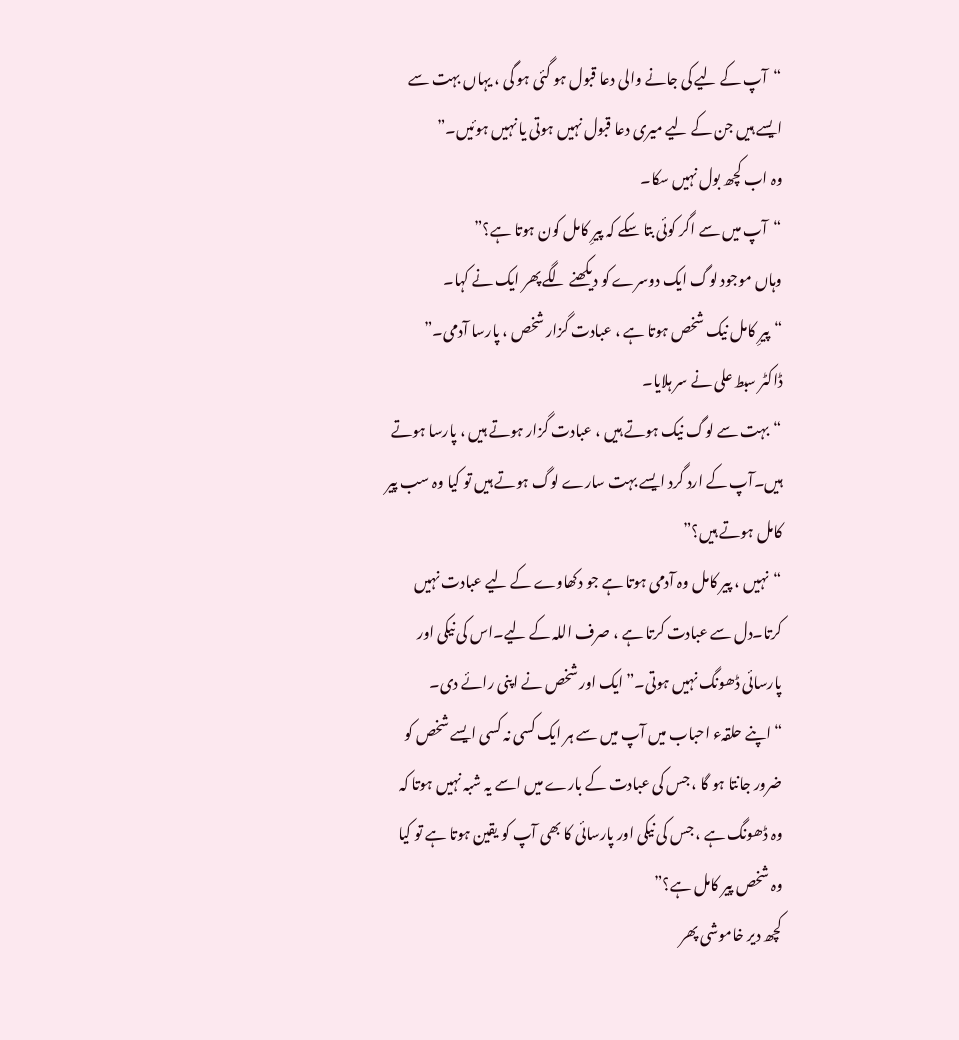“آپ کے لیے کی جانے والی دعا قبول ہو گئی ہو گی ، یہاں بہت سے ایسے ہیں جن کے لیے میری دعا قبول نہیں ہوتی یا نہیں ہوئیں۔”
وہ اب کچھ بول نہیں سکا۔
“آپ میں سے اگر کوئی بتا سکے کہ پیرِ کامل کون ہوتا ہے؟”
وہاں موجود لوگ ایک دوسرے کو دیکھنے لگے پھر ایک نے کہا۔
“پیرِ کامل نیک شخص ہوتا ہے ، عبادت گزار شخص ، پارسا آدمی۔”
ڈاکٹر سبط علی نے سر ہلایا۔
“بہت سے لوگ نیک ہوتے ہیں ، عبادت گزار ہوتے ہیں ، پارسا ہوتے ہیں۔آپ کے ارد گرد ایسے بہت سارے لوگ ہوتے ہیں تو کیا وہ سب پیر کامل ہوتے ہیں؟”
“نہیں ، پیر کامل وہ آدمی ہوتا ہے جو دکھاوے کے لیے عبادت نہیں کرتا۔دل سے عبادت کرتا ہے ، صرف اللہ کے لیے۔اس کی نیکی اور پارسائی ڈھونگ نہیں ہوتی۔”ایک اور شخص نے اپنی رائے دی۔
“اپنے حلقہء احباب میں آپ میں سے ہر ایک کسی نہ کسی ایسے شخص کو ضرور جانتا ہو گا ، جس کی عبادت کے بارے میں اسے یہ شبہ نہیں ہوتا کہ وہ ڈھونگ ہے ، جس کی نیکی اور پارسائی کا بھی آپ کو یقین ہوتا ہے تو کیا وہ شخص پیر کامل ہے؟”
کچھ دیر خاموشی پھر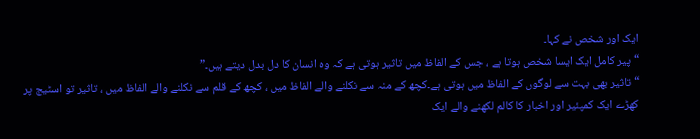ایک اور شخص نے کہا۔
“پیر کامل ایک ایسا شخص ہوتا ہے ، جس کے الفاظ میں تاثیر ہوتی ہے کہ وہ انسان کا دل بدل دیتے ہیں۔”
“تاثیر بھی بہت سے لوگوں کے الفاظ میں ہوتی ہے۔کچھ کے منہ سے نکلنے والے الفاظ میں ، کچھ کے قلم سے نکلنے والے الفاظ میں ، تاثیر تو اسٹیج پر کھڑے ایک کمپئیر اور اخبار کا کالم لکھنے والے ایک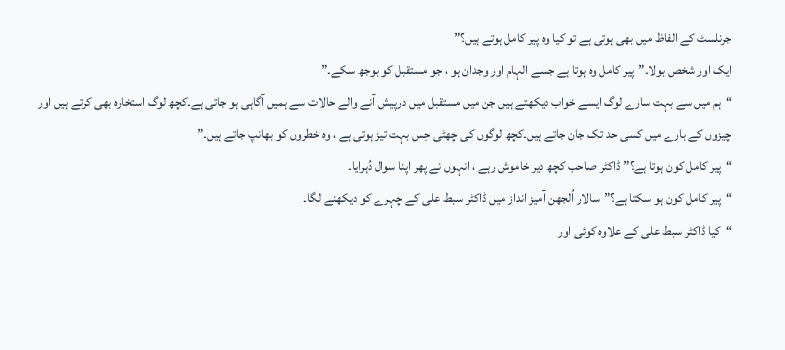جرنلسٹ کے الفاظ میں بھی ہوتی ہے تو کیا وہ پیر کامل ہوتے ہیں؟”
ایک اور شخص بولا۔”پیر کامل وہ ہوتا ہے جسے الہام اور وجدان ہو ، جو مستقبل کو بوجھ سکے۔”
“ہم میں سے بہت سارے لوگ ایسے خواب دیکھتے ہیں جن میں مستقبل میں درپیش آنے والے حالات سے ہمیں آگاہی ہو جاتی ہے۔کچھ لوگ استخارہ بھی کرتے ہیں اور چیزوں کے بارے میں کسی حد تک جان جاتے ہیں۔کچھ لوگوں کی چھٹی حِس بہت تیز ہوتی ہے ، وہ خطروں کو بھانپ جاتے ہیں۔”
“پیر کامل کون ہوتا ہے؟”ڈاکٹر صاحب کچھ دیر خاموش رہے ، انہوں نے پھر اپنا سوال دُہرایا۔
“پیر کامل کون ہو سکتا ہے؟”سالار اُلجھن آمیز انداز میں ڈاکٹر سبط علی کے چہرے کو دیکھنے لگا۔
“کیا ڈاکٹر سبط علی کے علاوہ کوئی اور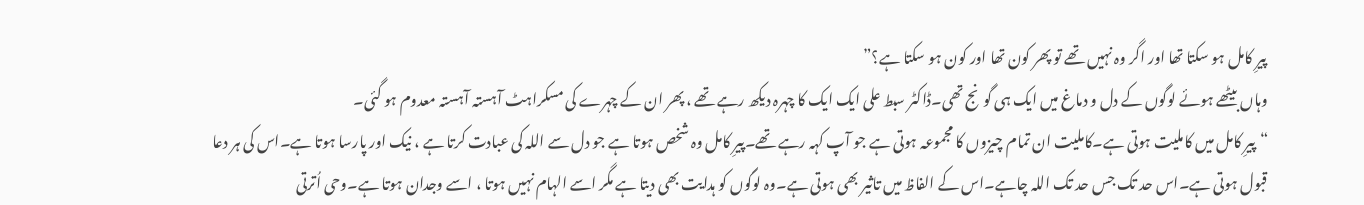پیرِ کامل ہو سکتا تھا اور اگر وہ نہیں تھے تو پھر کون تھا اور کون ہو سکتا ہے؟”
وہاں بیٹھے ہوئے لوگوں کے دل و دماغ میں ایک ہی گونج تھی۔ڈاکٹر سبط علی ایک ایک کا چہرہ دیکھ رہے تھے ، پھر ان کے چہرے کی مسکراہٹ آہستہ آہستہ معدوم ہو گئی۔
“پیرِ کامل میں کاملیت ہوتی ہے۔کاملیت ان تمام چیزوں کا مجموعہ ہوتی ہے جو آپ کہہ رہے تھے۔پیرِ کامل وہ شخص ہوتا ہے جو دل سے اللہ کی عبادت کرتا ہے ، نیک اور پارسا ہوتا ہے۔اس کی ہر دعا قبول ہوتی ہے۔اس حد تک جس حد تک اللہ چاہے۔اس کے الفاظ میں تاثیر بھی ہوتی ہے۔وہ لوگوں کو ہدایت بھی دیتا ہے مگر اسے الہام نہیں ہوتا ، اسے وجدان ہوتا ہے۔وحی اُترتی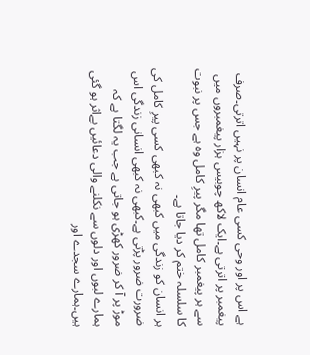ہے اس پر اور وحی کسی عام انسان پر نہیں اترتی۔صرف پیغمبر پر اترتی ہے۔ایک لاکھ چوبیس ہزار پیغمبروں میں سے ہر پیغمبر کامل تھا مگر پیرِ کامل وہ ہے جس پر نبوت کا سلسلہ ختم کر دیا جاتا ہے۔
ہر انسان کو زندگی میں کبھی نہ کبھی کسی پیرِ کامل کی ضرورت ضرور پڑتی ہے۔کبھی نہ کبھی انسانی زندگی اس موڑ پر آ کر ضرور کھڑی ہو جاتی ہے جب یہ لگتا ہے کہ ہمارے لبوں اور دلوں سے نکلنے والی دعائیں بےاثر ہو گئی ہیں۔ہمارے سجدے اور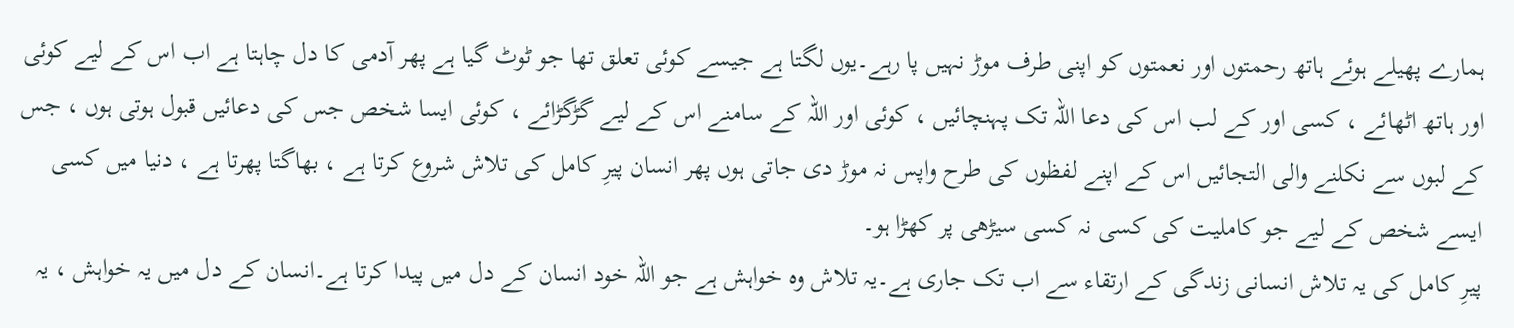ہمارے پھیلے ہوئے ہاتھ رحمتوں اور نعمتوں کو اپنی طرف موڑ نہیں پا رہے۔یوں لگتا ہے جیسے کوئی تعلق تھا جو ٹوٹ گیا ہے پھر آدمی کا دل چاہتا ہے اب اس کے لیے کوئی اور ہاتھ اٹھائے ، کسی اور کے لب اس کی دعا اللہ تک پہنچائیں ، کوئی اور اللہ کے سامنے اس کے لیے گڑگڑائے ، کوئی ایسا شخص جس کی دعائیں قبول ہوتی ہوں ، جس کے لبوں سے نکلنے والی التجائیں اس کے اپنے لفظوں کی طرح واپس نہ موڑ دی جاتی ہوں پھر انسان پیرِ کامل کی تلاش شروع کرتا ہے ، بھاگتا پھرتا ہے ، دنیا میں کسی ایسے شخص کے لیے جو کاملیت کی کسی نہ کسی سیڑھی پر کھڑا ہو۔
پیرِ کامل کی یہ تلاش انسانی زندگی کے ارتقاء سے اب تک جاری ہے۔یہ تلاش وہ خواہش ہے جو اللہ خود انسان کے دل میں پیدا کرتا ہے۔انسان کے دل میں یہ خواہش ، یہ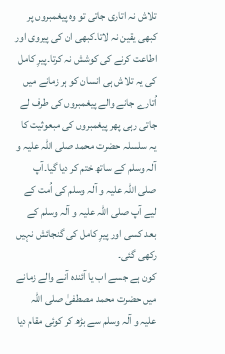تلاش نہ اتاری جاتی تو وہ پیغمبروں پر کبھی یقین نہ لاتا۔کبھی ان کی پیروی اور اطاعت کرنے کی کوشش نہ کرتا۔پیرِ کامل کی یہ تلاش ہی انسان کو ہر زمانے میں اُتارے جانے والے پیغمبروں کی طرف لے جاتی رہی پھر پیغمبروں کی مبعوثیت کا یہ سلسلہ حضرت محمد صلی اللہ علیہ و آلہ وسلم کے ساتھ ختم کر دیا گیا۔آپ صلی اللہ علیہ و آلہ وسلم کی اُمت کے لیے آپ صلی اللہ علیہ و آلہ وسلم کے بعد کسی اور پیرِ کامل کی گنجائش نہیں رکھی گئی۔
کون ہے جسے اب یا آئندہ آنے والے زمانے میں حضرت محمد مصطفیٰ صلی اللہ علیہ و آلہ وسلم سے بڑھ کر کوئی مقام دیا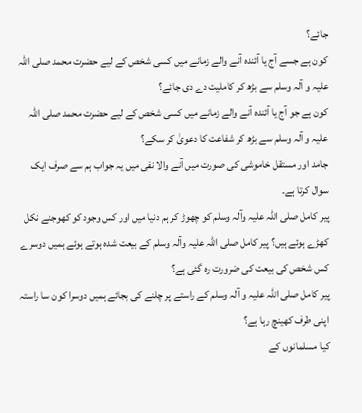جائے؟
کون ہے جسے آج یا آئندہ آنے والے زمانے میں کسی شخص کے لیے حضرت محمد صلی اللہ علیہ و آلہ وسلم سے بڑھ کر کاملیت دے دی جائے؟
کون ہے جو آج یا آئندہ آنے والے زمانے میں کسی شخص کے لیے حضرت محمد صلی اللہ علیہ و آلہ وسلم سے بڑھ کر شفاعت کا دعویٰ کر سکے؟
جامد اور مستقل خاموشی کی صورت میں آنے والا نفی میں یہ جواب ہم سے صرف ایک سوال کرتا ہے۔
پیر کامل صلی اللہ علیہ وآلہ وسلم کو چھوڑ کر ہم دنیا میں اور کس وجود کو کھوجنے نکل کھڑے ہوئے ہیں؟ پیر کامل صلی اللہ علیہ وآلہ وسلم کے بیعت شدہ ہوتے ہوئے ہمیں دوسرے کس شخص کی بیعت کی ضرورت رہ گئی ہے؟
پیر کامل صلی اللہ علیہ و آلہ وسلم کے راستے پر چلنے کی بجائے ہمیں دوسرا کون سا راستہ اپنی طرف کھینچ رہا ہے؟
کیا مسلمانوں کے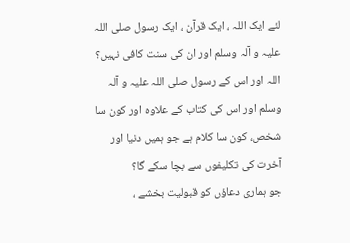لئے ایک اللہ ، ایک قرآن ، ایک رسول صلی اللہ علیہ و آلہ وسلم اور ان کی سنت کافی نہیں؟
اللہ اور اس کے رسول صلی اللہ علیہ و آلہ وسلم اور اس کی کتاب کے علاوہ اور کون سا شخص، کون سا کلام ہے جو ہمیں دنیا اور آخرت کی تکلیفوں سے بچا سکے گا؟
جو ہماری دعاؤں کو قبولیت بخشے ،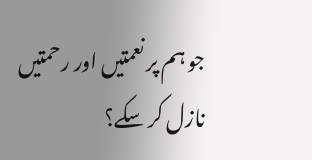جو ہم پر نعمتیں اور رحمتیں نازل کر سکے؟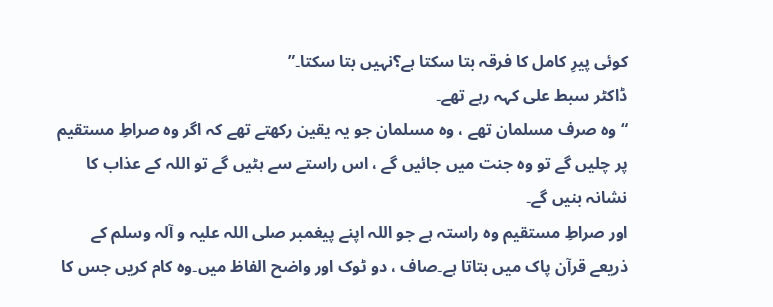کوئی پیرِ کامل کا فرقہ بتا سکتا ہے؟نہیں بتا سکتا۔”
ڈاکٹر سبط علی کہہ رہے تھے۔
“وہ صرف مسلمان تھے ، وہ مسلمان جو یہ یقین رکھتے تھے کہ اگر وہ صراطِ مستقیم پر چلیں گے تو وہ جنت میں جائیں گے ، اس راستے سے ہٹیں گے تو اللہ کے عذاب کا نشانہ بنیں گے۔
اور صراطِ مستقیم وہ راستہ ہے جو اللہ اپنے پیغمبر صلی اللہ علیہ و آلہ وسلم کے ذریعے قرآن پاک میں بتاتا ہے۔صاف ، دو ٹوک اور واضح الفاظ میں۔وہ کام کریں جس کا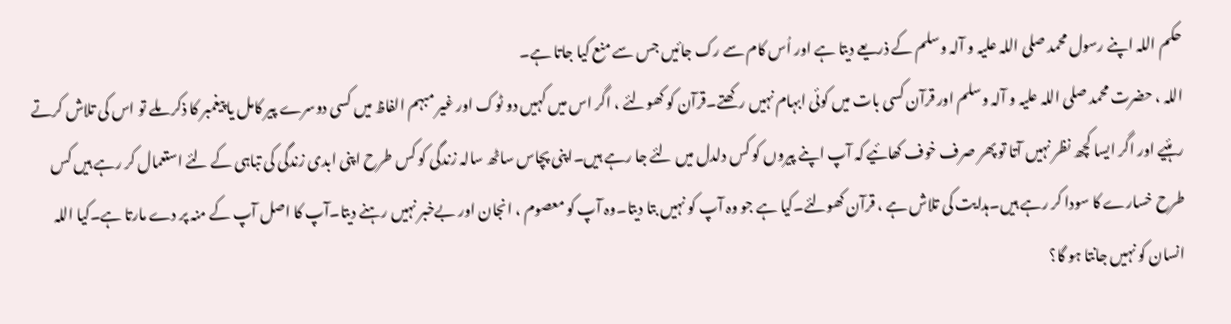حکم اللہ اپنے رسول محمد صلی اللہ علیہ و آلہ وسلم کے ذریعے دیتا ہے اور اُس کام سے رک جائیں جس سے منع کیا جاتا ہے۔
اللہ ، حضرت محمد صلی اللہ علیہ و آلہ وسلم اور قرآن کسی بات میں کوئی ابہام نہیں رکھتے۔قرآن کو کھولئے ، اگر اس میں کہیں دو ٹوک اور غیر مبہم الفاظ میں کسی دوسرے پیر کامل یا پیغمبر کا ذکر ملے تو اس کی تلاش کرتے رہئیے اور اگر ایسا کچھ نظر نہیں آتا تو پھر صرف خوف کھائیے کہ آپ اپنے پیروں کو کس دلدل میں لئے جا رہے ہیں۔اپنی پچاس ساٹھ سالہ زندگی کو کس طرح اپنی ابدی زندگی کی تباہی کے لئے استعمال کر رہے ہیں کس طرح خسارے کا سودا کر رہے ہیں۔ہدایت کی تلاش ہے ، قرآن کھولئے۔کیا ہے جو وہ آپ کو نہیں بتا دیتا۔وہ آپ کو معصوم ، انجان اور بےخبر نہیں رہنے دیتا۔آپ کا اصل آپ کے منہ پر دے مارتا ہے۔کیا اللہ انسان کو نہیں جانتا ہو گا؟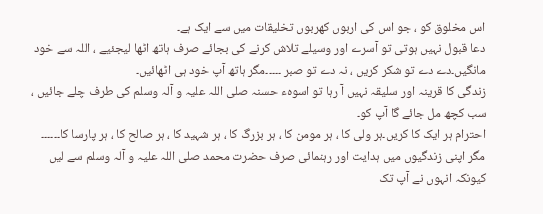اس مخلوق کو ، جو اس کی اربوں کھربوں تخلیقات میں سے ایک ہے۔
دعا قبول نہیں ہوتی تو آسرے اور وسیلے تلاش کرنے کی بجائے صرف ہاتھ اٹھا لیجئیے ، اللہ سے خود مانگیں۔دے دے تو شکر کریں ، نہ دے تو صبر ۔۔۔۔۔مگر ہاتھ آپ خود ہی اٹھائیں۔
زندگی کا قرینہ اور سلیقہ نہیں آ رہا تو اسوہء حسنہ صلی اللہ علیہ و آلہ وسلم کی طرف چلے جائیں ، سب کچھ مل جائے گا آپ کو۔
احترام ہر ایک کا کریں۔ہر ولی کا ، ہر مومن کا ، ہر بزرگ کا ، ہر شہید کا ، ہر صالح کا ، ہر پارسا کا۔۔۔۔۔۔
مگر اپنی زندگیوں میں ہدایت اور رہنمائی صرف حضرت محمد صلی اللہ علیہ و آلہ وسلم سے لیں کیونکہ انہوں نے آپ تک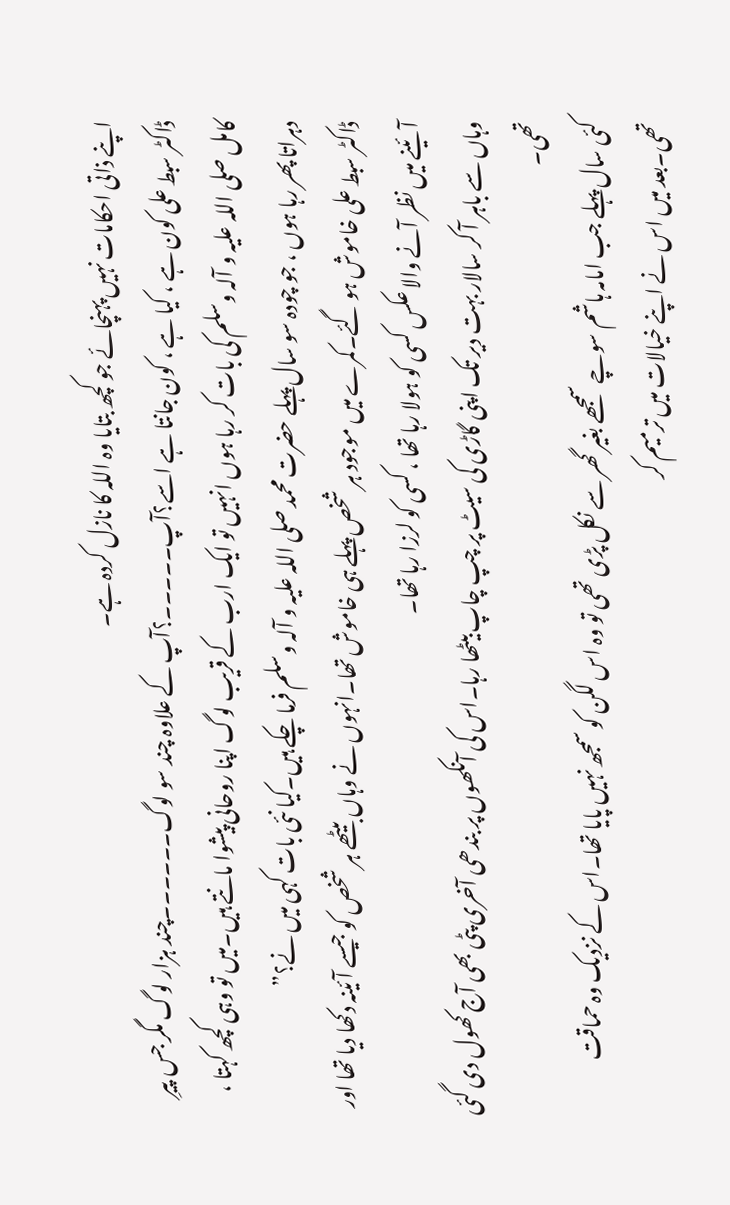اپنے ذاتی احکامات نہیں پہنچائے جو کچھ بتایا وہ اللہ کا نازل کردہ ہے۔
ڈاکٹر سبط علی کون ہے ، کیا ہے ، کون جانتا ہے اسے؟آپ۔۔۔۔۔؟آپ کے علاوہ چند سو لوگ۔۔۔۔۔۔چند ہزار لوگ مگر جس پیرِ کامل صلی اللہ علیہ و آلہ وسلم کی بات کر رہا ہوں انہیں تو ایک ارب کے قریب لوگ اپنا روحانی پیشوا مانتے ہیں۔میں تو وہی کچھ کہتا ، دہراتا پھر رہا ہوں ، جو چودہ سو سال پہلے حضرت محمد صلی اللہ علیہ و آلہ وسلم فرما چکے ہیں۔کیا نئی بات کہی میں نے؟”
ڈاکٹر سبط علی خاموش ہو گئے۔کمرے میں موجود ہر شخص پہلے ہی خاموش تھا۔انہوں نے وہاں بیٹھے ہر شخص کو جیسے آئینہ دکھا دیا تھا اور آئینے میں نظر آنے والا عکس کسی کو ہولا رہا تھا ، کسی کو لرزا رہا تھا۔
وہاں سے باہر آ کر سالار بہت دیر تک اپنی گاڑی کی سیٹ پر چپ چاپ بیٹھا رہا۔اس کی آنکھوں پر بندھی آخری پٹی بھی آج کھول دی گئی تھی۔
کئی سال پہلے جب امامہ ہاشم سوچے سمجھے بغیر گھر سے نکل پڑی تھی تو وہ اس لگن کو سمجھ نہیں پایا تھا۔اس کے نزدیک وہ حماقت تھی۔بعد میں اس نے اپنے خیالات میں ترمیم کر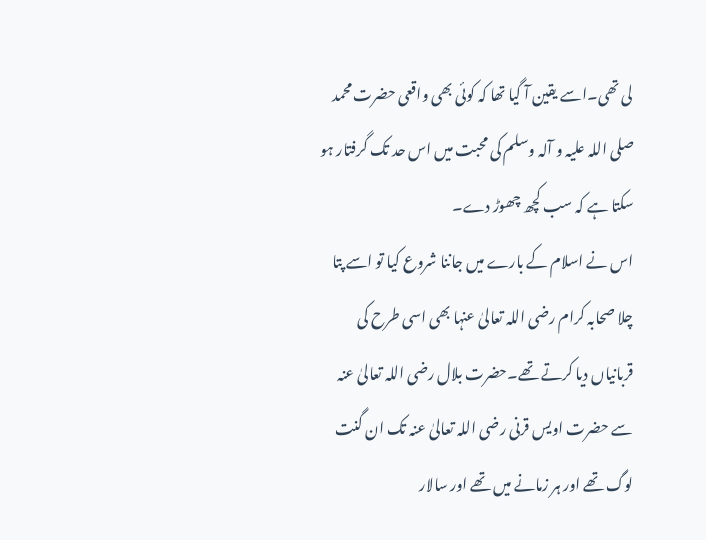لی تھی۔اسے یقین آ گیا تھا کہ کوئی بھی واقعی حضرت محمد صلی اللہ علیہ و آلہ وسلم کی محبت میں اس حد تک گرفتار ہو سکتا ہے کہ سب کچھ چھوڑ دے۔
اس نے اسلام کے بارے میں جاننا شروع کیا تو اسے پتا چلا صحابہ کرام رضی اللہ تعالیٰ عنہا بھی اسی طرح کی قربانیاں دیا کرتے تھے۔حضرت بلال رضی اللہ تعالیٰ عنہ سے حضرت اویس قرنی رضی اللہ تعالیٰ عنہ تک ان گنت لوگ تھے اور ہر زمانے میں تھے اور سالار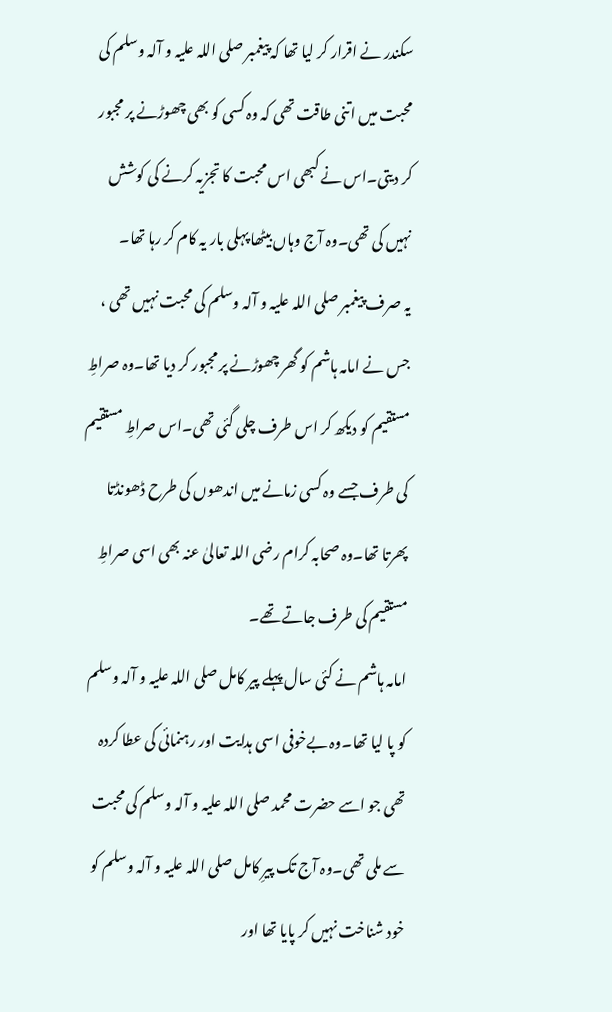سکندر نے اقرار کر لیا تھا کہ پیغمبر صلی اللہ علیہ و آلہ وسلم کی محبت میں اتنی طاقت تھی کہ وہ کسی کو بھی چھوڑنے پر مجبور کر دیتی۔اس نے کبھی اس محبت کا تجزیہ کرنے کی کوشش نہیں کی تھی۔وہ آج وہاں بیٹھا پہلی بار یہ کام کر رہا تھا۔
یہ صرف پیغمبر صلی اللہ علیہ و آلہ وسلم کی محبت نہیں تھی ، جس نے امامہ ہاشم کو گھر چھوڑنے پر مجبور کر دیا تھا۔وہ صراطِ مستقیم کو دیکھ کر اس طرف چلی گئی تھی۔اس صراطِ مستقیم کی طرف جسے وہ کسی زمانے میں اندھوں کی طرح ڈھونڈتا پھرتا تھا۔وہ صحابہ کرام رضی اللہ تعالیٰ عنہ بھی اسی صراطِ مستقیم کی طرف جاتے تھے۔
امامہ ہاشم نے کئی سال پہلے پیر کامل صلی اللہ علیہ و آلہ وسلم کو پا لیا تھا۔وہ بےخوفی اسی ہدایت اور رہنمائی کی عطا کردہ تھی جو اسے حضرت محمد صلی اللہ علیہ و آلہ وسلم کی محبت سے ملی تھی۔وہ آج تک پیرِ کامل صلی اللہ علیہ و آلہ وسلم کو خود شناخت نہیں کر پایا تھا اور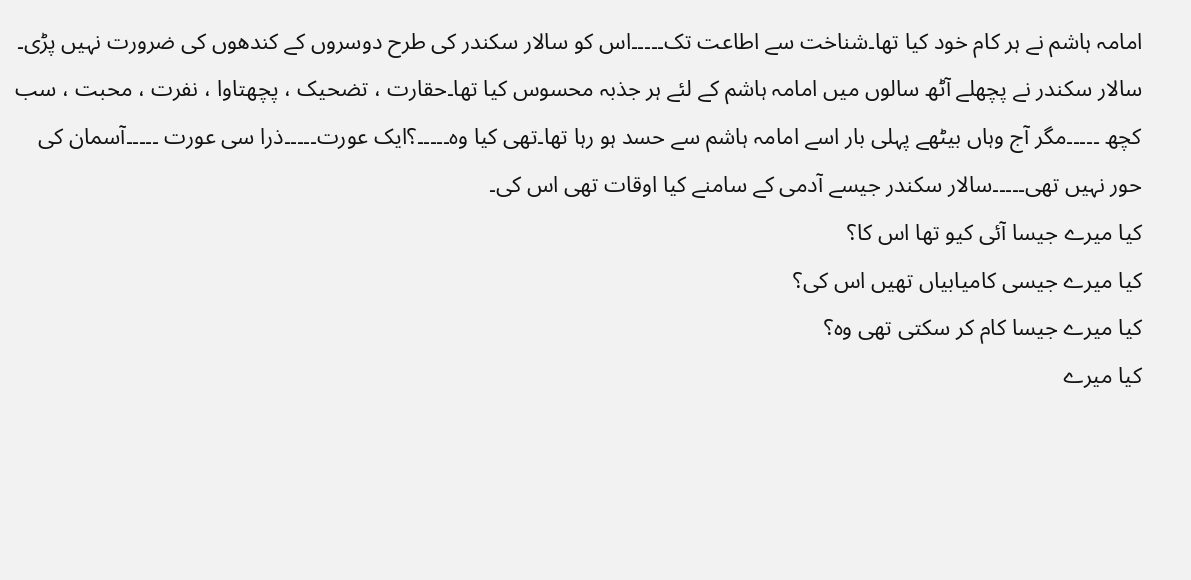امامہ ہاشم نے ہر کام خود کیا تھا۔شناخت سے اطاعت تک۔۔۔۔۔اس کو سالار سکندر کی طرح دوسروں کے کندھوں کی ضرورت نہیں پڑی۔
سالار سکندر نے پچھلے آٹھ سالوں میں امامہ ہاشم کے لئے ہر جذبہ محسوس کیا تھا۔حقارت ، تضحیک ، پچھتاوا ، نفرت ، محبت ، سب کچھ ۔۔۔۔۔مگر آج وہاں بیٹھے پہلی بار اسے امامہ ہاشم سے حسد ہو رہا تھا۔تھی کیا وہ۔۔۔۔۔؟ایک عورت۔۔۔۔۔ذرا سی عورت ۔۔۔۔۔آسمان کی حور نہیں تھی۔۔۔۔۔سالار سکندر جیسے آدمی کے سامنے کیا اوقات تھی اس کی۔
کیا میرے جیسا آئی کیو تھا اس کا؟
کیا میرے جیسی کامیابیاں تھیں اس کی؟
کیا میرے جیسا کام کر سکتی تھی وہ؟
کیا میرے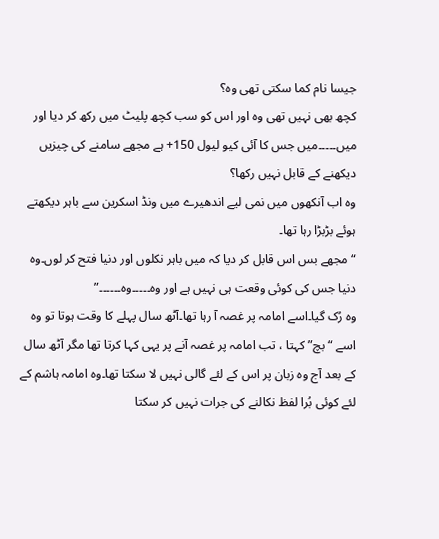جیسا نام کما سکتی تھی وہ؟
کچھ بھی نہیں تھی وہ اور اس کو سب کچھ پلیٹ میں رکھ کر دیا اور میں۔۔۔۔۔میں جس کا آئی کیو لیول 150+ ہے مجھے سامنے کی چیزیں دیکھنے کے قابل نہیں رکھا؟
وہ اب آنکھوں میں نمی لیے اندھیرے میں ونڈ اسکرین سے باہر دیکھتے ہوئے بڑبڑا رہا تھا۔
“مجھے بس اس قابل کر دیا کہ میں باہر نکلوں اور دنیا فتح کر لوں۔وہ دنیا جس کی کوئی وقعت ہی نہیں ہے اور وہ۔۔۔۔۔وہ۔۔۔۔۔۔”
وہ رُک گیا۔اسے امامہ پر غصہ آ رہا تھا۔آٹھ سال پہلے کا وقت ہوتا تو وہ اسے “بچ” کہتا ، تب امامہ پر غصہ آنے پر یہی کہا کرتا تھا مگر آٹھ سال کے بعد آج وہ زبان پر اس کے لئے گالی نہیں لا سکتا تھا۔وہ امامہ ہاشم کے لئے کوئی بُرا لفظ نکالنے کی جرات نہیں کر سکتا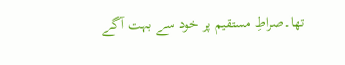تھا۔صراطِ مستقیم پر خود سے بہت آگے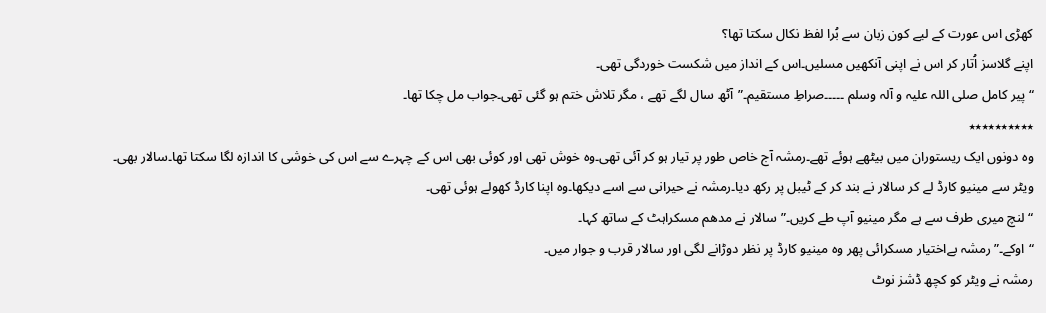کھڑی اس عورت کے لیے کون زبان سے بُرا لفظ نکال سکتا تھا؟
اپنے گلاسز اُتار کر اس نے اپنی آنکھیں مسلیں۔اس کے انداز میں شکست خوردگی تھی۔
“پیر کامل صلی اللہ علیہ و آلہ وسلم ۔۔۔۔۔صراطِ مستقیم۔”آٹھ سال لگے تھے ، مگر تلاش ختم ہو گئی تھی۔جواب مل چکا تھا۔
٭٭٭٭٭٭٭٭٭٭
وہ دونوں ایک ریستوران میں بیٹھے ہوئے تھے۔رمشہ آج خاص طور پر تیار ہو کر آئی تھی۔وہ خوش تھی اور کوئی بھی اس کے چہرے سے اس کی خوشی کا اندازہ لگا سکتا تھا۔سالار بھی۔
ویٹر سے مینیو کارڈ لے کر سالار نے بند کر کے ٹیبل پر رکھ دیا۔رمشہ نے حیرانی سے اسے دیکھا۔وہ اپنا کارڈ کھولے ہوئی تھی۔
“لنچ میری طرف سے ہے مگر مینیو آپ طے کریں۔”سالار نے مدھم مسکراہٹ کے ساتھ کہا۔
“اوکے۔”رمشہ بےاختیار مسکرائی پھر وہ مینیو کارڈ پر نظر دوڑانے لگی اور سالار قرب و جوار میں۔
رمشہ نے ویٹر کو کچھ ڈشز نوٹ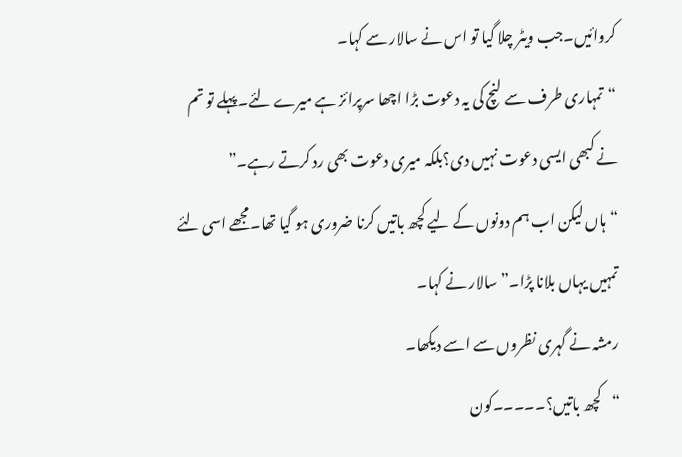کروائیں۔جب ویٹر چلا گیا تو اس نے سالار سے کہا۔
“تمہاری طرف سے لنچ کی یہ دعوت بڑا اچھا سرپرائز ہے میرے لئے۔پہلے تو تم نے کبھی ایسی دعوت نہیں دی؟بلکہ میری دعوت بھی رد کرتے رہے۔”
“ہاں لیکن اب ہم دونوں کے لیے کچھ باتیں کرنا ضروری ہو گیا تھا۔مجھے اسی لئے تمہیں یہاں بلانا پڑا۔”سالار نے کہا۔
رمشہ نے گہری نظروں سے اسے دیکھا۔
“کچھ باتیں؟۔۔۔۔۔کون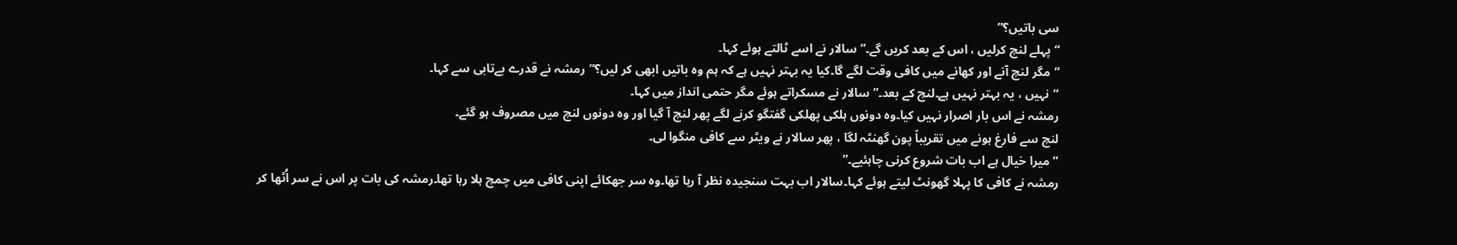سی باتیں؟”
“پہلے لنچ کرلیں ، اس کے بعد کریں گے۔”سالار نے اسے ٹالتے ہوئے کہا۔
“مگر لنچ آنے اور کھانے میں کافی وقت لگے گا۔کیا یہ بہتر نہیں ہے کہ ہم وہ باتیں ابھی کر لیں؟”رمشہ نے قدرے بےتابی سے کہا۔
“نہیں ، یہ بہتر نہیں ہے۔لنچ کے بعد۔”سالار نے مسکراتے ہوئے مگر حتمی انداز میں کہا۔
رمشہ نے اس بار اصرار نہیں کیا۔وہ دونوں ہلکی پھلکی گفتگو کرنے لگے پھر لنچ آ گیا اور وہ دونوں لنچ میں مصروف ہو گئے۔
لنچ سے فارغ ہونے میں تقریباً پون گھنٹہ لگا ، پھر سالار نے ویٹر سے کافی منگوا لی۔
“میرا خیال ہے اب بات شروع کرنی چاہئیے۔”
رمشہ نے کافی کا پہلا گھونٹ لیتے ہوئے کہا۔سالار اب بہت سنجیدہ نظر آ رہا تھا۔وہ سر جھکائے اپنی کافی میں چمچ ہلا رہا تھا۔رمشہ کی بات پر اس نے سر اُٹھا کر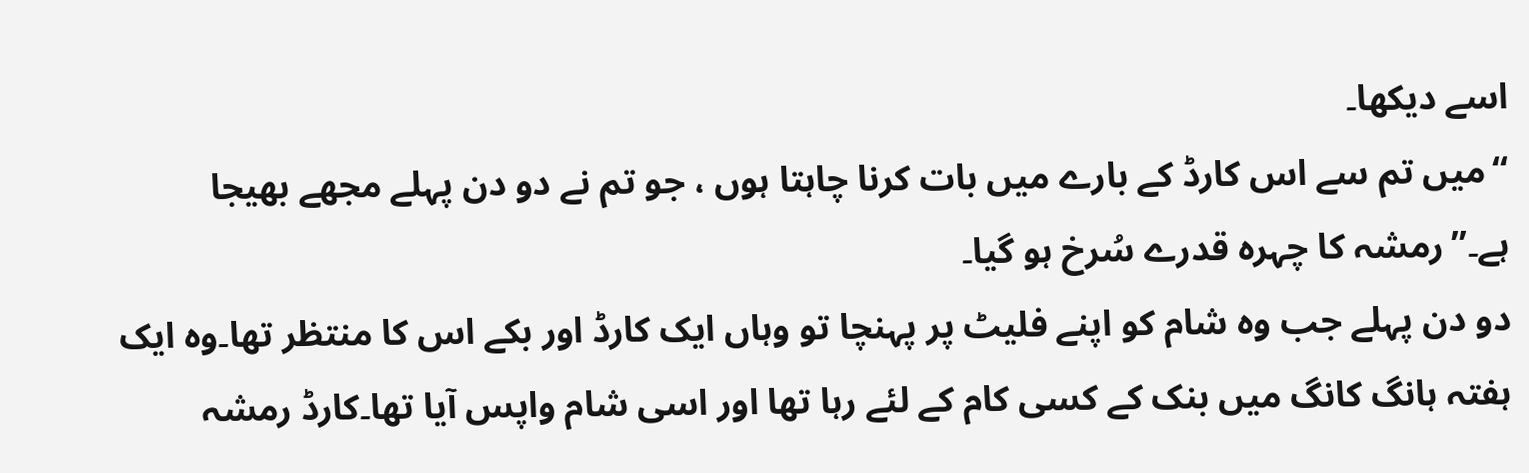اسے دیکھا۔
“میں تم سے اس کارڈ کے بارے میں بات کرنا چاہتا ہوں ، جو تم نے دو دن پہلے مجھے بھیجا ہے۔”رمشہ کا چہرہ قدرے سُرخ ہو گیا۔
دو دن پہلے جب وہ شام کو اپنے فلیٹ پر پہنچا تو وہاں ایک کارڈ اور بکے اس کا منتظر تھا۔وہ ایک ہفتہ ہانگ کانگ میں بنک کے کسی کام کے لئے رہا تھا اور اسی شام واپس آیا تھا۔کارڈ رمشہ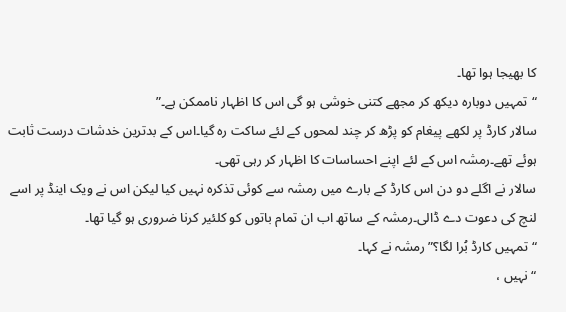کا بھیجا ہوا تھا۔
“تمہیں دوبارہ دیکھ کر مجھے کتنی خوشی ہو گی اس کا اظہار ناممکن ہے۔”
سالار کارڈ پر لکھے پیغام کو پڑھ کر چند لمحوں کے لئے ساکت رہ گیا۔اس کے بدترین خدشات درست ثابت ہوئے تھے۔رمشہ اس کے لئے اپنے احساسات کا اظہار کر رہی تھی۔
سالار نے اگلے دو دن اس کارڈ کے بارے میں رمشہ سے کوئی تذکرہ نہیں کیا لیکن اس نے ویک اینڈ پر اسے لنچ کی دعوت دے ڈالی۔رمشہ کے ساتھ اب ان تمام باتوں کو کلئیر کرنا ضروری ہو گیا تھا۔
“تمہیں کارڈ بُرا لگا؟”رمشہ نے کہا۔
“نہیں ،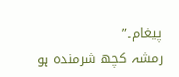پیغام۔”
رمشہ کچھ شرمندہ ہو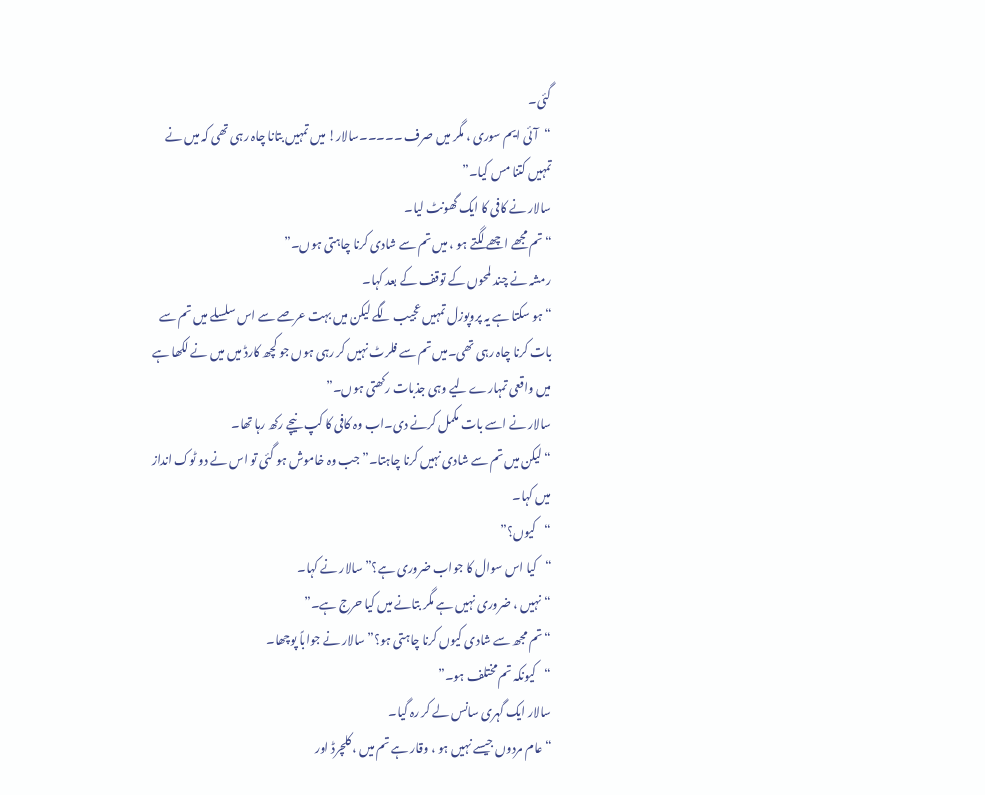گئی۔
“آئی ایم سوری ، مگر میں صرف ۔۔۔۔۔سالار! میں تمہیں بتانا چاہ رہی تھی کہ میں نے تمہیں کتنا مس کیا۔”
سالار نے کافی کا ایک گھونٹ لیا۔
“تم مجھے اچھے لگتے ہو ، میں تم سے شادی کرنا چاہتی ہوں۔”
رمشہ نے چند لمحوں کے توقف کے بعد کہا۔
“ہو سکتا ہے یہ پروپوزل تمہیں عجیب لگے لیکن میں بہت عرصے سے اس سلسلے میں تم سے بات کرنا چاہ رہی تھی۔میں تم سے فلرٹ نہیں کر رہی ہوں جو کچھ کارڈ میں میں نے لکھا ہے میں واقعی تمہارے لیے وہی جذبات رکھتی ہوں۔”
سالار نے اسے بات مکمل کرنے دی۔اب وہ کافی کا کپ نیچے رکھ رہا تھا۔
“لیکن میں تم سے شادی نہیں کرنا چاہتا۔”جب وہ خاموش ہو گئی تو اس نے دو ٹوک انداز میں کہا۔
“کیوں؟”
“کیا اس سوال کا جواب ضروری ہے؟”سالار نے کہا۔
“نہیں ، ضروری نہیں ہے مگر بتانے میں کیا حرج ہے۔”
“تم مجھ سے شادی کیوں کرنا چاہتی ہو؟”سالار نے جواباً پوچھا۔
“کیونکہ تم مختلف ہو۔”
سالار ایک گہری سانس لے کر رہ گیا۔
“عام مردوں جیسے نہیں ہو ، وقار ہے تم میں ، کلچرڈ اور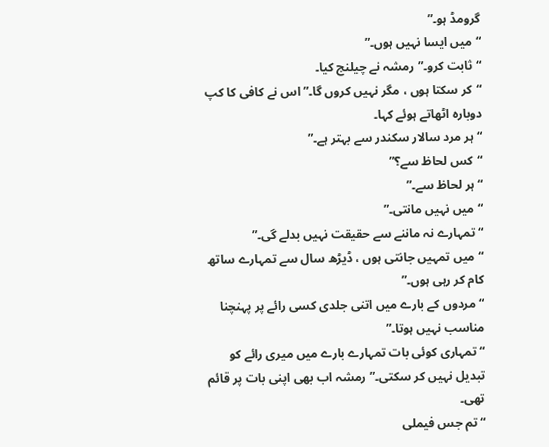گرومڈ ہو۔”
“میں ایسا نہیں ہوں۔”
“ثابت کرو۔”رمشہ نے چیلنج کیا۔
“کر سکتا ہوں ، مگر نہیں کروں گا۔”اس نے کافی کا کپ دوبارہ اٹھاتے ہوئے کہا۔
“ہر مرد سالار سکندر سے بہتر ہے۔”
“کس لحاظ سے؟”
“ہر لحاظ سے۔”
“میں نہیں مانتی۔”
“تمہارے نہ ماننے سے حقیقت نہیں بدلے گی۔”
“میں تمہیں جانتی ہوں ، ڈیڑھ سال سے تمہارے ساتھ کام کر رہی ہوں۔”
“مردوں کے بارے میں اتنی جلدی کسی رائے پر پہنچنا مناسب نہیں ہوتا۔”
“تمہاری کوئی بات تمہارے بارے میں میری رائے کو تبدیل نہیں کر سکتی۔”رمشہ اب بھی اپنی بات پر قائم تھی۔
“تم جس فیملی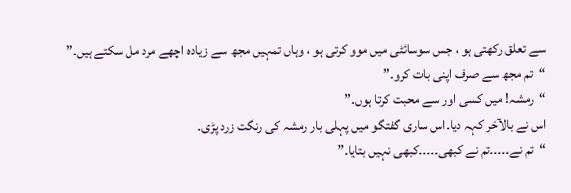سے تعلق رکھتی ہو ، جس سوسائٹی میں موو کرتی ہو ، وہاں تمہیں مجھ سے زیادہ اچھے مرد مل سکتے ہیں۔”
“تم مجھ سے صرف اپنی بات کرو۔”
“رمشہ! میں کسی اور سے محبت کرتا ہوں۔”
اس نے بالآخر کہہ دیا۔اس ساری گفتگو میں پہلی بار رمشہ کی رنگت زرد پڑی۔
“تم نے۔۔۔۔۔تم نے کبھی۔۔۔۔۔کبھی نہیں بتایا۔”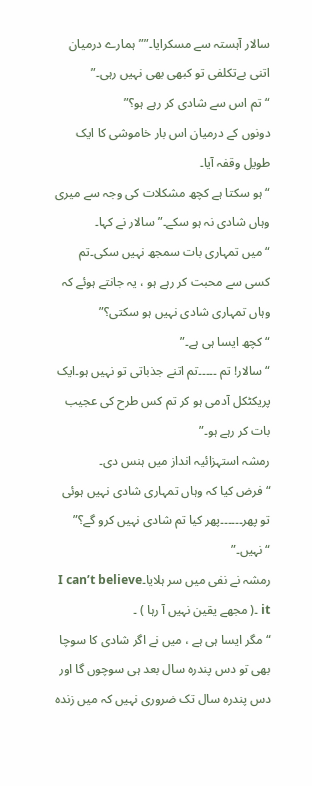سالار آہستہ سے مسکرایا۔””ہمارے درمیان اتنی بےتکلفی تو کبھی بھی نہیں رہی۔”
“تم اس سے شادی کر رہے ہو؟”
دونوں کے درمیان اس بار خاموشی کا ایک طویل وقفہ آیا۔
“ہو سکتا ہے کچھ مشکلات کی وجہ سے میری وہاں شادی نہ ہو سکے۔”سالار نے کہا۔
“میں تمہاری بات سمجھ نہیں سکی۔تم کسی سے محبت کر رہے ہو ، یہ جانتے ہوئے کہ وہاں تمہاری شادی نہیں ہو سکتی؟”
“کچھ ایسا ہی ہے۔”
“سالار! تم ۔۔۔۔۔تم اتنے جذباتی تو نہیں ہو۔ایک پریکٹکل آدمی ہو کر تم کس طرح کی عجیب بات کر رہے ہو۔”
رمشہ استہزائیہ انداز میں ہنس دی۔
“فرض کیا کہ وہاں تمہاری شادی نہیں ہوئی تو پھر۔۔۔۔۔۔پھر کیا تم شادی نہیں کرو گے؟”
“نہیں۔”
رمشہ نے نفی میں سر ہلایا۔I can’t believe it ۔( مجھے یقین نہیں آ رہا ) ۔
“مگر ایسا ہی ہے ، میں نے اگر شادی کا سوچا بھی تو دس پندرہ سال بعد ہی سوچوں گا اور دس پندرہ سال تک ضروری نہیں کہ میں زندہ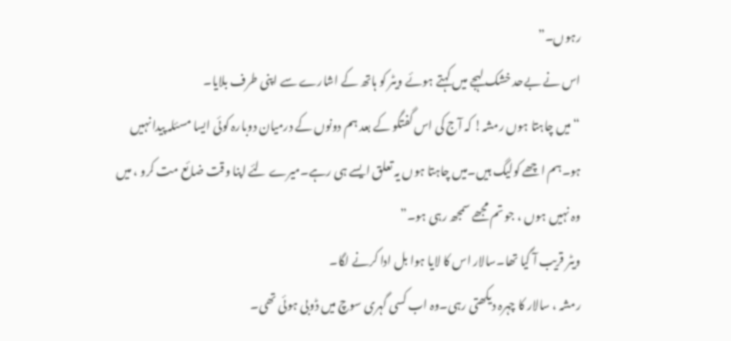رہوں۔”
اس نے بےحد خشک لہجے میں کہتے ہوئے ویٹر کو ہاتھ کے اشارے سے اپنی طرف بلایا۔
“میں چاہتا ہوں رمشہ! کہ آج کی اس گفتگو کے بعد ہم دونوں کے درمیان دوبارہ کوئی ایسا مسئلہ پیدا نہیں ہو۔ہم اچھے کولیگ ہیں۔میں چاہتا ہوں یہ تعلق ایسے ہی رہے۔میرے لئے اپنا وقت ضائع مت کرو ، میں وہ نہیں ہوں ، جو تم مجھے سمجھ رہی ہو۔”
ویٹر قریب آ گیا تھا۔سالار اس کا لایا ہوا بل ادا کرنے لگا۔
رمشہ ، سالار کا چہرہ دیکھتی رہی۔وہ اب کسی گہری سوچ میں ڈوبی ہوئی تھی۔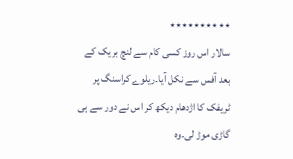٭٭٭٭٭٭٭٭٭٭
سالار اس روز کسی کام سے لنچ بریک کے بعد آفس سے نکل آیا۔ریلوے کراسنگ پر ٹریفک کا اژدھام دیکھ کر اس نے دور سے ہی گاڑی موڑ لی۔وہ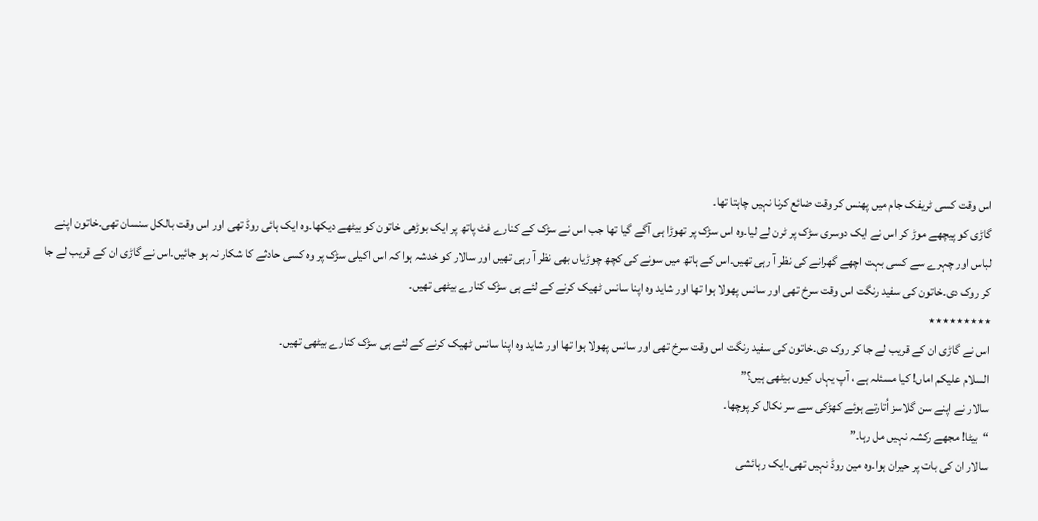اس وقت کسی ٹریفک جام میں پھنس کر وقت ضائع کرنا نہیں چاہتا تھا۔
گاڑی کو پیچھے موڑ کر اس نے ایک دوسری سڑک پر ٹرن لے لیا۔وہ اس سڑک پر تھوڑا ہی آگے گیا تھا جب اس نے سڑک کے کنارے فٹ پاتھ پر ایک بوڑھی خاتون کو بیٹھے دیکھا۔وہ ایک ہائی روڈ تھی اور اس وقت بالکل سنسان تھی۔خاتون اپنے لباس اور چہرے سے کسی بہت اچھے گھرانے کی نظر آ رہی تھیں۔اس کے ہاتھ میں سونے کی کچھ چوڑیاں بھی نظر آ رہی تھیں اور سالار کو خدشہ ہوا کہ اس اکیلی سڑک پر وہ کسی حادثے کا شکار نہ ہو جائیں۔اس نے گاڑی ان کے قریب لے جا کر روک دی۔خاتون کی سفید رنگت اس وقت سرخ تھی اور سانس پھولا ہوا تھا اور شاید وہ اپنا سانس ٹھیک کرنے کے لئے ہی سڑک کنارے بیٹھی تھیں۔
٭٭٭٭٭٭٭٭٭
اس نے گاڑی ان کے قریب لے جا کر روک دی۔خاتون کی سفید رنگت اس وقت سرخ تھی اور سانس پھولا ہوا تھا اور شاید وہ اپنا سانس ٹھیک کرنے کے لئے ہی سڑک کنارے بیٹھی تھیں۔
السلام علیکم اماں! کیا مسئلہ ہے ، آپ یہاں کیوں بیٹھی ہیں؟”
سالار نے اپنے سن گلاسز اُتارتے ہوئے کھڑکی سے سر نکال کر پوچھا۔
“بیٹا! مجھے رکشہ نہیں مل رہا۔”
سالار ان کی بات پر حیران ہوا۔وہ مین روڈ نہیں تھی۔ایک رہائشی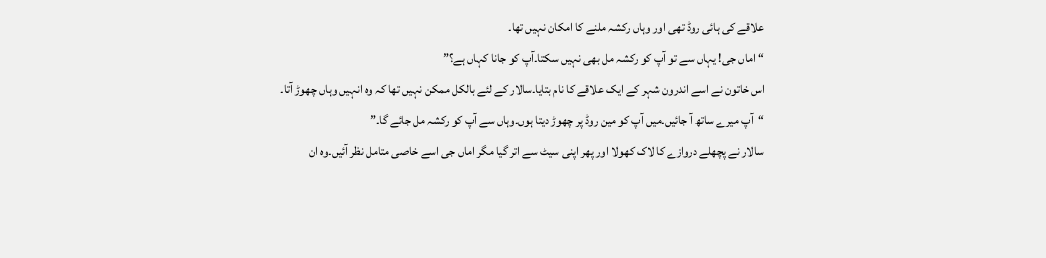علاقے کی ہائی روڈ تھی اور وہاں رکشہ ملنے کا امکان نہیں تھا۔
“اماں جی! یہاں سے تو آپ کو رکشہ مل بھی نہیں سکتا۔آپ کو جانا کہاں ہے؟”
اس خاتون نے اسے اندرون شہر کے ایک علاقے کا نام بتایا۔سالار کے لئے بالکل ممکن نہیں تھا کہ وہ انہیں وہاں چھوڑ آتا۔
“آپ میرے ساتھ آ جائیں۔میں آپ کو مین روڈ پر چھوڑ دیتا ہوں۔وہاں سے آپ کو رکشہ مل جائے گا۔”
سالار نے پچھلے دروازے کا لاک کھولا اور پھر اپنی سیٹ سے اتر گیا مگر اماں جی اسے خاصی متامل نظر آئیں۔وہ ان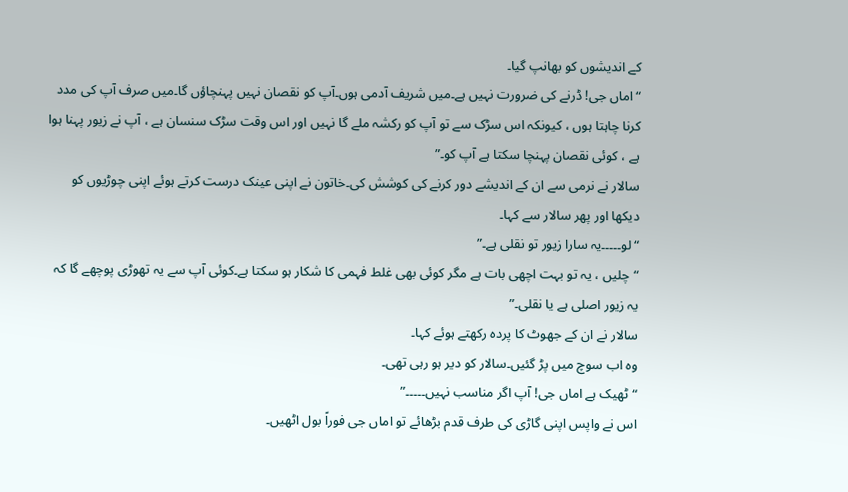کے اندیشوں کو بھانپ گیا۔
“اماں جی! ڈرنے کی ضرورت نہیں ہے۔میں شریف آدمی ہوں۔آپ کو نقصان نہیں پہنچاؤں گا۔میں صرف آپ کی مدد کرنا چاہتا ہوں ، کیونکہ اس سڑک سے تو آپ کو رکشہ ملے گا نہیں اور اس وقت سڑک سنسان ہے ، آپ نے زیور پہنا ہوا ہے ، کوئی نقصان پہنچا سکتا ہے آپ کو۔”
سالار نے نرمی سے ان کے اندیشے دور کرنے کی کوشش کی۔خاتون نے اپنی عینک درست کرتے ہوئے اپنی چوڑیوں کو دیکھا اور پھر سالار سے کہا۔
“لو۔۔۔۔۔یہ سارا زیور تو نقلی ہے۔”
“چلیں ، یہ تو بہت اچھی بات ہے مگر کوئی بھی غلط فہمی کا شکار ہو سکتا ہے۔کوئی آپ سے یہ تھوڑی پوچھے گا کہ یہ زیور اصلی ہے یا نقلی۔”
سالار نے ان کے جھوٹ کا پردہ رکھتے ہوئے کہا۔
وہ اب سوچ میں پڑ گئیں۔سالار کو دیر ہو رہی تھی۔
“ٹھیک ہے اماں جی! آپ اگر مناسب نہیں۔۔۔۔۔”
اس نے واپس اپنی گاڑی کی طرف قدم بڑھائے تو اماں جی فوراً بول اٹھیں۔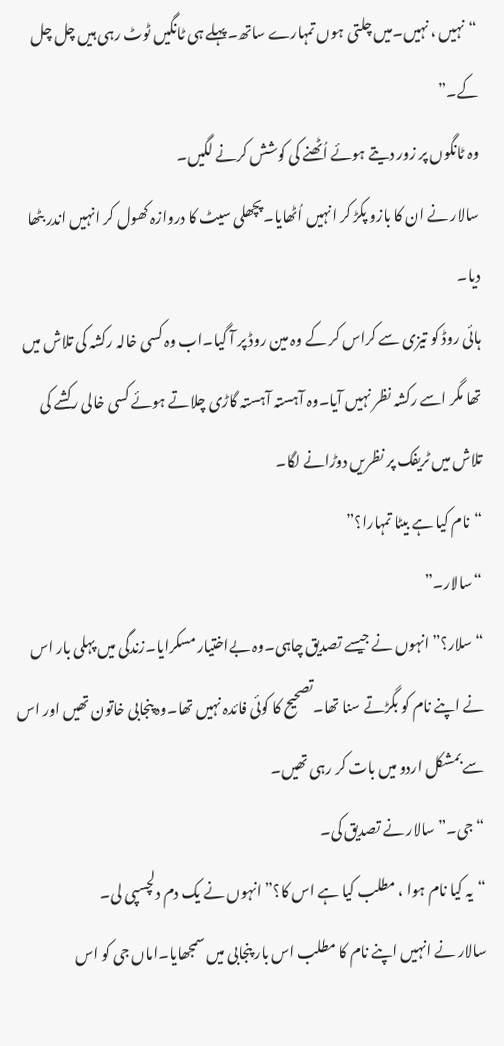“نہیں ، نہیں۔میں چلتی ہوں تمہارے ساتھ۔پہلے ہی ٹانگیں ٹوٹ رہی ہیں چل چل کے۔”
وہ ٹانگوں پر زور دیتے ہوئے اُٹھنے کی کوشش کرنے لگیں۔
سالار نے ان کا بازو پکڑ کر انہیں اُٹھایا۔پچھلی سیٹ کا دروازہ کھول کر انہیں اندر بٹھا دیا۔
ہائی روڈ کو تیزی سے کراس کر کے وہ مین روڈ پر آ گیا۔اب وہ کسی خالہ رکشہ کی تلاش میں تھا مگر اسے رکشہ نظر نہیں آیا۔وہ آہستہ آہستہ گاڑی چلاتے ہوئے کسی خالی رکشے کی تلاش میں ٹریفک پر نظریں دوڑانے لگا۔
“نام کیا ہے بیٹا تمہارا؟”
“سالار۔”
“سلار؟”انہوں نے جیسے تصدیق چاہی۔وہ بےاختیار مسکرایا۔زندگی میں پہلی بار اس نے اپنے نام کو بگڑتے سنا تھا۔تصحیح کا کوئی فائدہ نہیں تھا۔وہ پنجابی خاتون تھیں اور اس سے بمشکل اردو میں بات کر رہی تھیں۔
“جی۔”سالار نے تصدیق کی۔
“یہ کیا نام ہوا ، مطلب کیا ہے اس کا؟”انہوں نے یک دم دلچسپی لی۔
سالار نے انہیں اپنے نام کا مطلب اس بار پنجابی میں سمجھایا۔اماں جی کو اس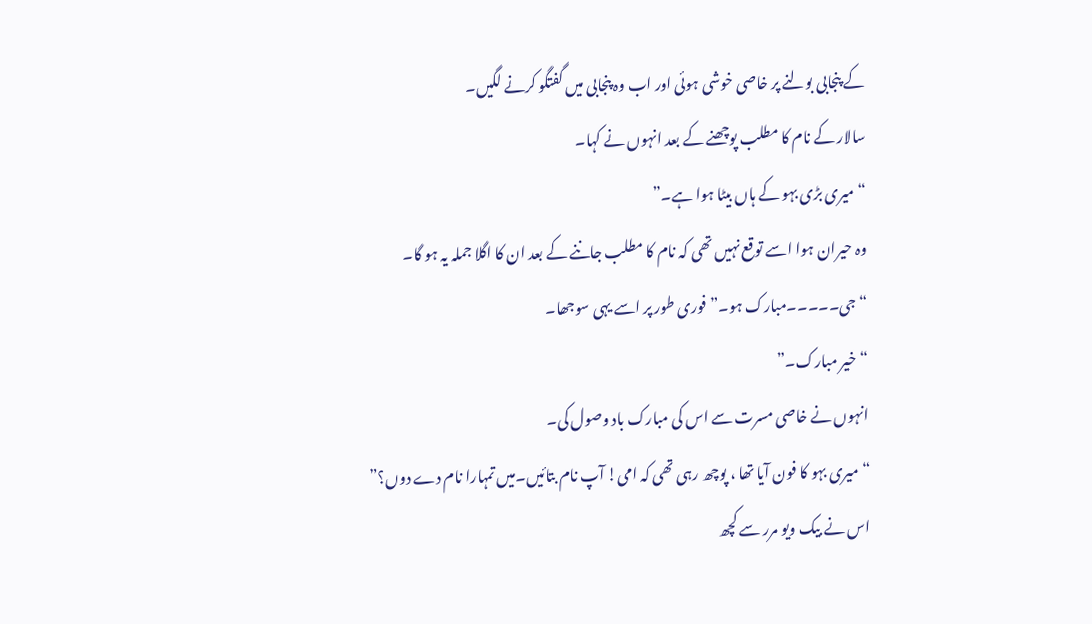کے پنجابی بولنے پر خاصی خوشی ہوئی اور اب وہ پنجابی میں گفتگو کرنے لگیں۔
سالار کے نام کا مطلب پوچھنے کے بعد انہوں نے کہا۔
“میری بڑی بہو کے ہاں بیٹا ہوا ہے۔”
وہ حیران ہوا اسے توقع نہیں تھی کہ نام کا مطلب جاننے کے بعد ان کا اگلا جملہ یہ ہو گا۔
“جی۔۔۔۔۔مبارک ہو۔”فوری طور پر اسے یہی سوجھا۔
“خیر مبارک۔”
انہوں نے خاصی مسرت سے اس کی مبارک باد وصول کی۔
“میری بہو کا فون آیا تھا ، پوچھ رہی تھی کہ امی! آپ نام بتائیں۔میں تمہارا نام دے دوں؟”
اس نے بیک ویو مرر سے کچھ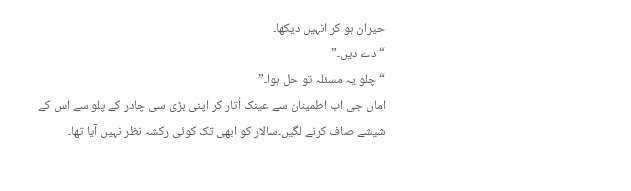حیران ہو کر انہیں دیکھا۔
“دے دیں۔”
“چلو یہ مسئلہ تو حل ہوا۔”
اماں جی اب اطمینان سے عینک اُتار کر اپنی بڑی سی چادر کے پلو سے اس کے شیشے صاف کرنے لگیں۔سالار کو ابھی تک کوئی رکشہ نظر نہیں آیا تھا۔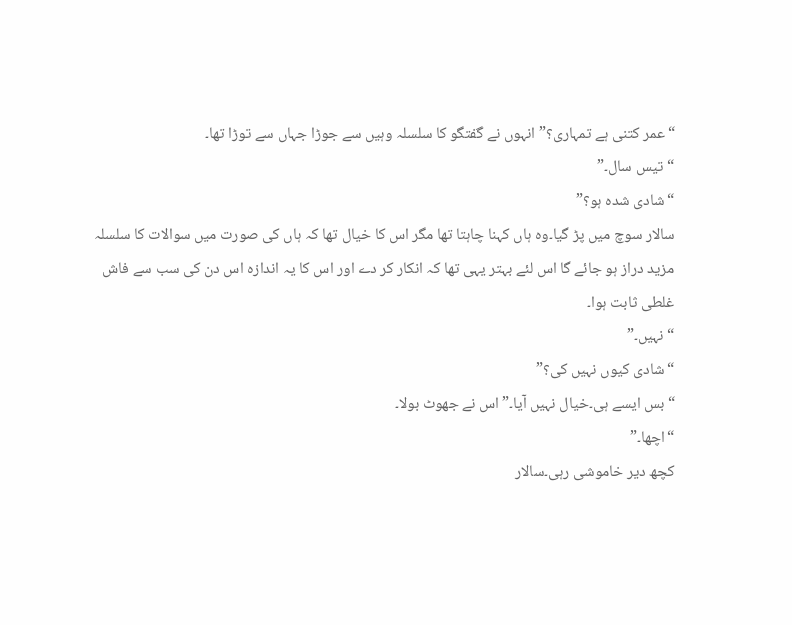“عمر کتنی ہے تمہاری؟”انہوں نے گفتگو کا سلسلہ وہیں سے جوڑا جہاں سے توڑا تھا۔
“تیس سال۔”
“شادی شدہ ہو؟”
سالار سوچ میں پڑ گیا۔وہ ہاں کہنا چاہتا تھا مگر اس کا خیال تھا کہ ہاں کی صورت میں سوالات کا سلسلہ مزید دراز ہو جائے گا اس لئے بہتر یہی تھا کہ انکار کر دے اور اس کا یہ اندازہ اس دن کی سب سے فاش غلطی ثابت ہوا۔
“نہیں۔”
“شادی کیوں نہیں کی؟”
“بس ایسے ہی۔خیال نہیں آیا۔”اس نے جھوٹ بولا۔
“اچھا۔”
کچھ دیر خاموشی رہی۔سالار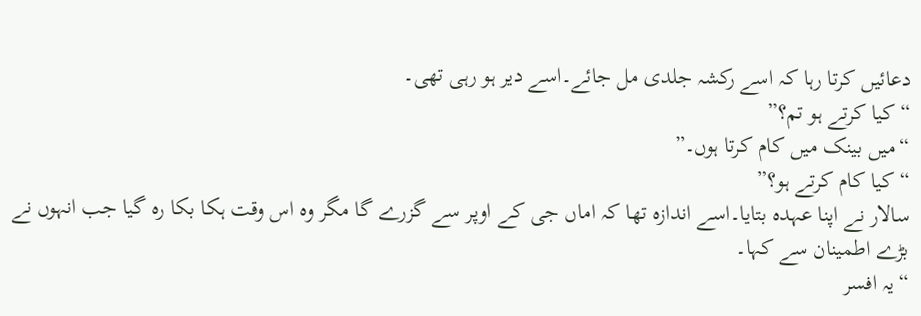دعائیں کرتا رہا کہ اسے رکشہ جلدی مل جائے۔اسے دیر ہو رہی تھی۔
“کیا کرتے ہو تم؟”
“میں بینک میں کام کرتا ہوں۔”
“کیا کام کرتے ہو؟”
سالار نے اپنا عہدہ بتایا۔اسے اندازہ تھا کہ اماں جی کے اوپر سے گزرے گا مگر وہ اس وقت ہکا بکا رہ گیا جب انہوں نے بڑے اطمینان سے کہا۔
“یہ افسر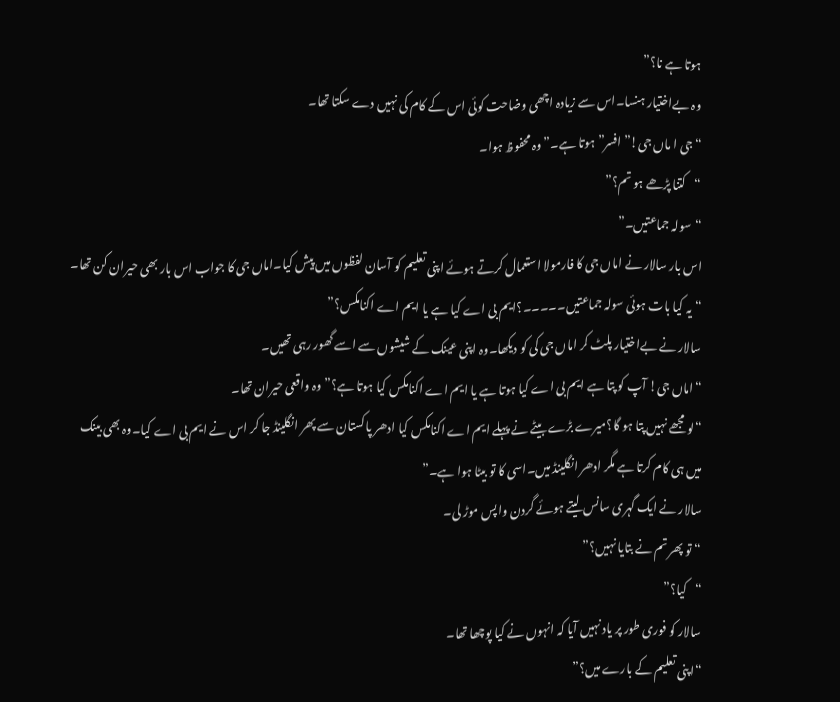ہوتا ہے نا؟”
وہ بےاختیار ہنسا۔اس سے زیادہ اچھی وضاحت کوئی اس کے کام کی نہیں دے سکتا تھا۔
“جی ا ماں جی!”افسر” ہوتا ہے۔”وہ محفوظ ہوا۔
“کتنا پڑھے ہو تم؟”
“سولہ جماعتیں۔”
اس بار سالار نے اماں جی کا فارمولا استعمال کرتے ہوئے اپنی تعلیم کو آسان لفظوں میں پیش کیا۔اماں جی کا جواب اس بار بھی حیران کن تھا۔
“یہ کیا بات ہوئی سولہ جماعتیں۔۔۔۔۔؟ایم بی اے کیا ہے یا ایم اے اکنامکس؟”
سالار نے بےاختیار پلٹ کر اماں جی کی کو دیکھا۔وہ اپنی عینک کے شیشوں سے اسے گھور رہی تھیں۔
“اماں جی! آپ کو پتا ہے ایم بی اے کیا ہوتا ہے یا ایم اے اکنامکس کیا ہوتا ہے؟”وہ واقعی حیران تھا۔
“لو مجھے نہیں پتا ہو گا؟میرے بڑے بیٹے نے پہلے ایم اے اکنامکس کیا ادھر پاکستان سے پھر انگلینڈ جا کر اس نے ایم بی اے کیا۔وہ بھی بینک میں ہی کام کرتا ہے مگر ادھر انگلینڈ میں۔اسی کا تو بیٹا ہوا ہے۔”
سالار نے ایک گہری سانس لیتے ہوئے گردن واپس موڑ لی۔
“تو پھر تم نے بتایا نہیں؟”
“کیا؟”
سالار کو فوری طور پر یاد نہیں آیا کہ انہوں نے کیا پوچھا تھا۔
“اپنی تعلیم کے بارے میں؟”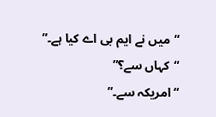“میں نے ایم بی اے کیا ہے۔”
“کہاں سے؟”
“امریکہ سے۔”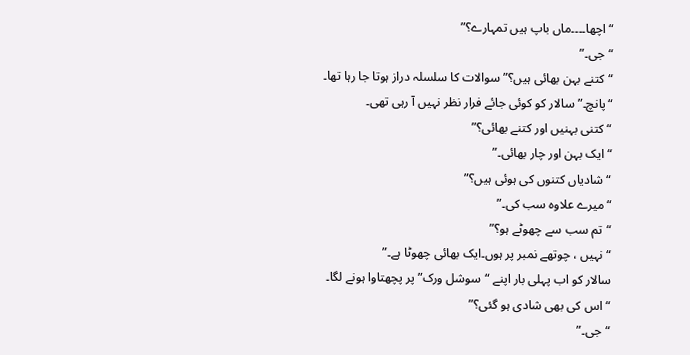“اچھا۔۔۔۔ماں باپ ہیں تمہارے؟”
“جی۔”
“کتنے بہن بھائی ہیں؟”سوالات کا سلسلہ دراز ہوتا جا رہا تھا۔
“پانچ۔”سالار کو کوئی جائے فرار نظر نہیں آ رہی تھی۔
“کتنی بہنیں اور کتنے بھائی؟”
“ایک بہن اور چار بھائی۔”
“شادیاں کتنوں کی ہوئی ہیں؟”
“میرے علاوہ سب کی۔”
“تم سب سے چھوٹے ہو؟”
“نہیں ، چوتھے نمبر پر ہوں۔ایک بھائی چھوٹا ہے۔”
سالار کو اب پہلی بار اپنے “سوشل ورک” پر پچھتاوا ہونے لگا۔
“اس کی بھی شادی ہو گئی؟”
“جی۔”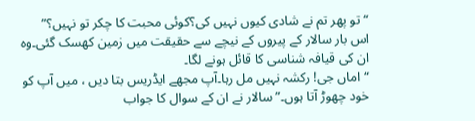“تو پھر تم نے شادی کیوں نہیں کی؟کوئی محبت کا چکر تو نہیں؟”
اس بار سالار کے پیروں کے نیچے سے حقیقت میں زمین کھسک گئی۔وہ ان کی قیافہ شناسی کا قائل ہونے لگا۔
“اماں جی! رکشہ نہیں مل رہا۔آپ مجھے ایڈریس بتا دیں ، میں آپ کو خود چھوڑ آتا ہوں۔”سالار نے ان کے سوال کا جواب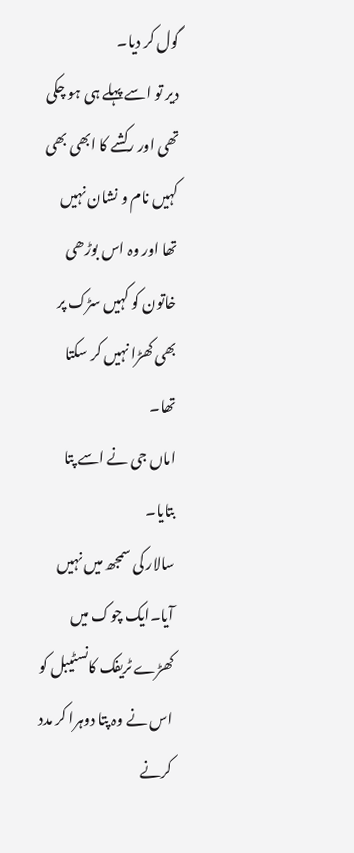گول کر دیا۔
دیر تو اسے پہلے ہی ہو چکی تھی اور رکشے کا ابھی بھی کہیں نام و نشان نہیں تھا اور وہ اس بوڑھی خاتون کو کہیں سڑک پر بھی کھڑا نہیں کر سکتا تھا۔
اماں جی نے اسے پتا بتایا۔
سالار کی سمجھ میں نہیں آیا۔ایک چوک میں کھڑے ٹریفک کانسٹیبل کو اس نے وہ پتا دوہرا کر مدد کرنے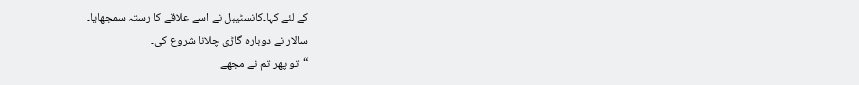کے لئے کہا۔کانسٹیبل نے اسے علاقے کا رستہ سمجھایا۔
سالار نے دوبارہ گاڑی چلانا شروع کی۔
“تو پھر تم نے مجھے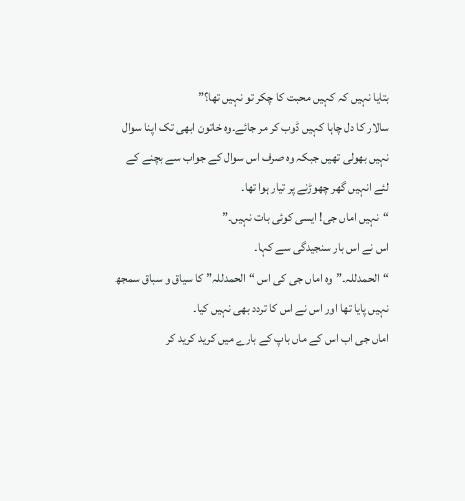بتایا نہیں کہ کہیں محبت کا چکر تو نہیں تھا؟”
سالار کا دل چاہا کہیں ڈوب کر مر جائے۔وہ خاتون ابھی تک اپنا سوال نہیں بھولی تھیں جبکہ وہ صرف اس سوال کے جواب سے بچنے کے لئے انہیں گھر چھوڑنے پر تیار ہوا تھا۔
“نہیں اماں جی! ایسی کوئی بات نہیں۔”
اس نے اس بار سنجیدگی سے کہا۔
“الحمدللہ۔”وہ اماں جی کی اس “الحمدللہ” کا سیاق و سباق سمجھ نہیں پایا تھا اور اس نے اس کا تردد بھی نہیں کیا۔
اماں جی اب اس کے ماں باپ کے بارے میں کرید کرید کر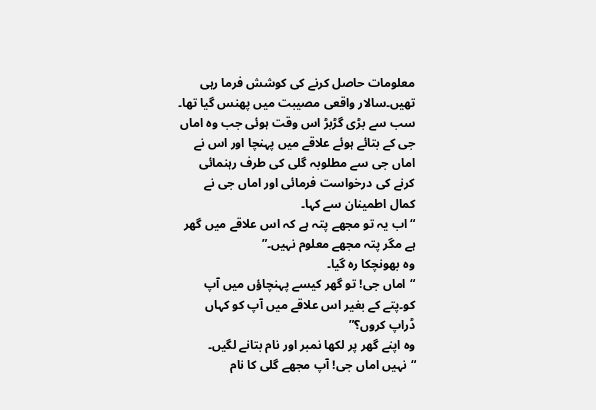معلومات حاصل کرنے کی کوشش فرما رہی تھیں۔سالار واقعی مصیبت میں پھنس گیا تھا۔
سب سے بڑی گڑبڑ اس وقت ہوئی جب وہ اماں جی کے بتائے ہوئے علاقے میں پہنچا اور اس نے اماں جی سے مطلوبہ گلی کی طرف رہنمائی کرنے کی درخواست فرمائی اور اماں جی نے کمال اطمینان سے کہا۔
“اب یہ تو مجھے پتہ ہے کہ اس علاقے میں گھر ہے مگر پتہ مجھے معلوم نہیں۔”
وہ بھونچکا رہ گیا۔
“اماں جی! تو گھر کیسے پہنچاؤں میں آپ کو۔پتے کے بغیر اس علاقے میں آپ کو کہاں ڈراپ کروں؟”
وہ اپنے گھر پر لکھا نمبر اور نام بتانے لگیں۔
“نہیں اماں جی! آپ مجھے گلی کا نام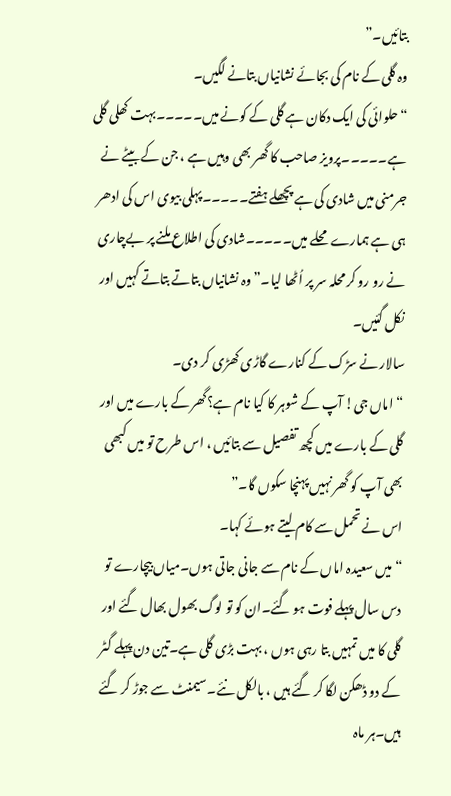بتائیں۔”
وہ گلی کے نام کی بجائے نشانیاں بتانے لگیں۔
“حلوائی کی ایک دکان ہے گلی کے کونے میں۔۔۔۔۔بہت کھلی گلی ہے۔۔۔۔۔پرویز صاحب کا گھر بھی وہیں ہے ، جن کے بیٹے نے جرمنی میں شادی کی ہے پچھلے ہفتے۔۔۔۔۔پہلی بیوی اس کی ادھر ہی ہے ہمارے محلے میں۔۔۔۔۔شادی کی اطلاع ملنے پر بےچاری نے رو رو کر محلہ سر پر اُٹھا لیا۔”وہ نشانیاں بتاتے بتاتے کہیں اور نکل گئیں۔
سالار نے سڑک کے کنارے گاڑی کھڑی کر دی۔
“اماں جی! آپ کے شوہر کا کیا نام ہے؟گھر کے بارے میں اور گلی کے بارے میں کچھ تفصیل سے بتائیں ، اس طرح تو میں کبھی بھی آپ کو گھر نہیں پہنچا سکوں گا۔”
اس نے تحمل سے کام لیتے ہوئے کہا۔
“میں سعیدہ اماں کے نام سے جانی جاتی ہوں۔میاں بیچارے تو دس سال پہلے فوت ہو گئے۔ان کو تو لوگ بھول بھال گئے اور گلی کا میں تمہیں بتا رہی ہوں ، بہت بڑی گلی ہے۔تین دن پہلے گٹر کے دو ڈھکن لگا کر گئے ہیں ، بالکل نئے۔سیمنٹ سے جوڑ کر گئے ہیں۔ہر ماہ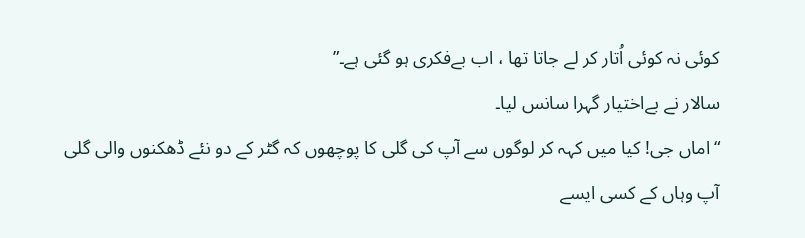کوئی نہ کوئی اُتار کر لے جاتا تھا ، اب بےفکری ہو گئی ہے۔”
سالار نے بےاختیار گہرا سانس لیا۔
“اماں جی! کیا میں کہہ کر لوگوں سے آپ کی گلی کا پوچھوں کہ گٹر کے دو نئے ڈھکنوں والی گلی آپ وہاں کے کسی ایسے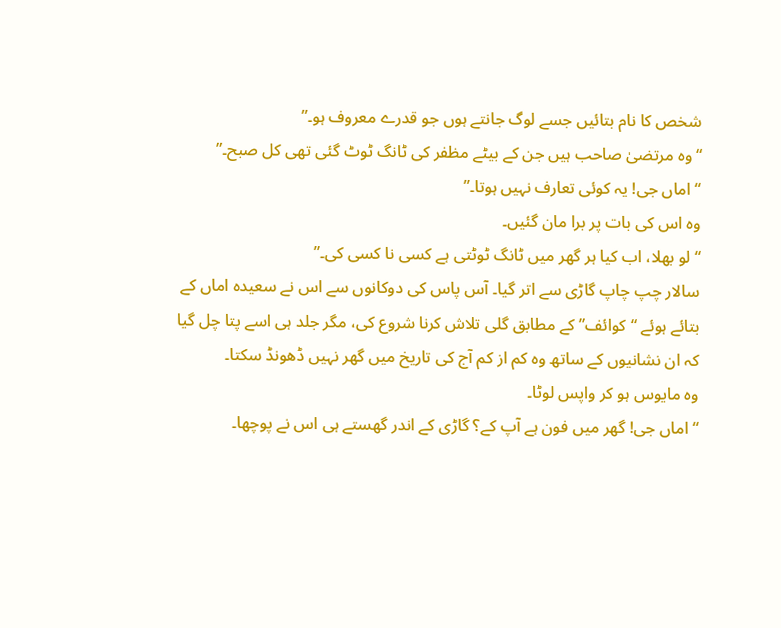شخص کا نام بتائیں جسے لوگ جانتے ہوں جو قدرے معروف ہو۔”
“وہ مرتضیٰ صاحب ہیں جن کے بیٹے مظفر کی ٹانگ ٹوٹ گئی تھی کل صبح۔”
“اماں جی! یہ کوئی تعارف نہیں ہوتا۔”
وہ اس کی بات پر برا مان گئیں۔
“لو بھلا، اب کیا ہر گھر میں ٹانگ ٹوٹتی ہے کسی نا کسی کی۔”
سالار چپ چاپ گاڑی سے اتر گیا۔ آس پاس کی دوکانوں سے اس نے سعیدہ اماں کے بتائے ہوئے “کوائف” کے مطابق گلی تلاش کرنا شروع کی، مگر جلد ہی اسے پتا چل گیا کہ ان نشانیوں کے ساتھ وہ کم از کم آج کی تاریخ میں گھر نہیں ڈھونڈ سکتا۔
وہ مایوس ہو کر واپس لوٹا۔
“اماں جی! گھر میں فون ہے آپ کے؟ گاڑی کے اندر گھستے ہی اس نے پوچھا۔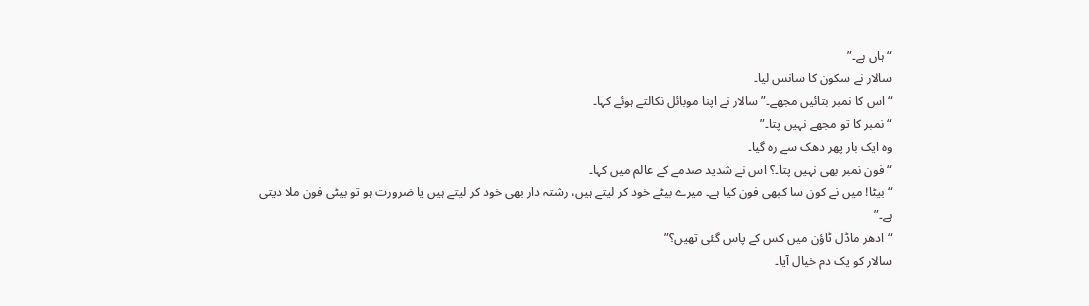“ہاں ہے۔”
سالار نے سکون کا سانس لیا۔
“اس کا نمبر بتائیں مجھے۔” سالار نے اپنا موبائل نکالتے ہوئے کہا۔
“نمبر کا تو مجھے نہیں پتا۔”
وہ ایک بار پھر دھک سے رہ گیا۔
“فون نمبر بھی نہیں پتا۔؟ اس نے شدید صدمے کے عالم میں کہا۔
“بیٹا! میں نے کون سا کبھی فون کیا ہے۔ میرے بیٹے خود کر لیتے ہیں، رشتہ دار بھی خود کر لیتے ہیں یا ضرورت ہو تو بیٹی فون ملا دیتی ہے۔”
“ادھر ماڈل ٹاؤن میں کس کے پاس گئی تھیں؟”
سالار کو یک دم خیال آیا۔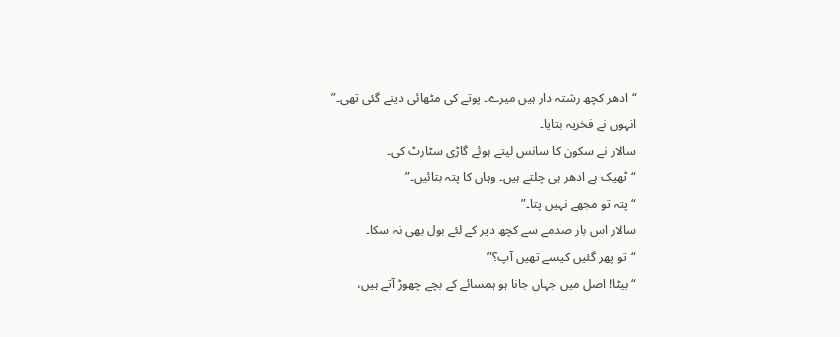“ادھر کچھ رشتہ دار ہیں میرے۔ پوتے کی مٹھائی دینے گئی تھی۔”
انہوں نے فخریہ بتایا۔
سالار نے سکون کا سانس لیتے ہوئے گاڑی سٹارٹ کی۔
“ٹھیک ہے ادھر ہی چلتے ہیں۔ وہاں کا پتہ بتائیں۔”
“پتہ تو مجھے نہیں پتا۔”
سالار اس بار صدمے سے کچھ دیر کے لئے بول بھی نہ سکا۔
“تو پھر گئیں کیسے تھیں آپ؟”
“بیٹا! اصل میں جہاں جانا ہو ہمسائے کے بچے چھوڑ آتے ہیں،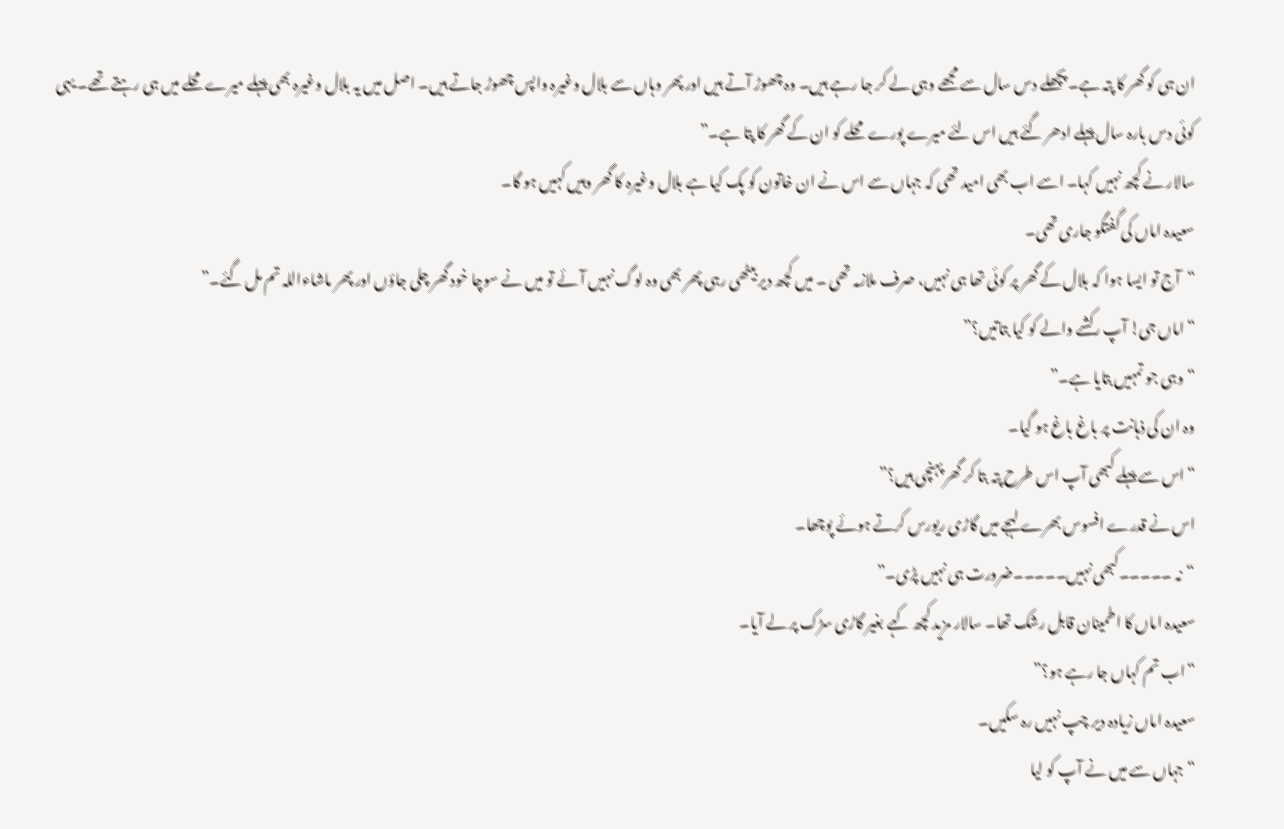ان ہی کو گھر کا پتہ ہے۔ پچھلے دس سال سے مجھے وہی لے کر جا رہے ہیں۔ وہ چھوڑ آتے ہیں اور پھر وہاں سے بلال وغیرہ واپس چھوڑ جاتے ہیں۔ اصل میں یہ بلال وغیرہ بھی پہلے میرے محلے میں ہی رہتے تھے۔ یہی کوئی دس بارہ سال پہلے ادھر گئے ہیں اس لئے میرے پورے محلے کو ان کے گھر کا پتا ہے۔”
سالار نے کچھ نہیں کہا۔ اسے اب بھی امید تھی کہ جہاں سے اس نے ان خاتون کو پک کیا ہے بلال وغیرہ کا گھر وہیں کہیں ہو گا۔
سعیدہ اماں کی گفتگو جاری تھی۔
“آج تو ایسا ہوا کہ بلال کے گھر پر کوئی تھا ہی نہیں، صرف ملازمہ تھی ۔ میں کچھ دیر بیٹھی رہی پھر بھی وہ لوگ نہیں آئے تو میں نے سوچا خود گھر چلی جاؤں اور پھر ماشاءاللہ تم مل گئے۔”
“اماں جی! آپ رکشے والے کو کیا بتاتیں؟”
“وہی جو تمہیں بتایا ہے۔”
وہ ان کی ذہانت پر باغ باغ ہو گیا۔
“اس سے پہلے کبھی آپ اس طرح پتہ بتا کر گھر پہنچی ہیں؟”
اس نے قدرے افسوس بھرے لہجے میں گاڑی ریورس کرتے ہوئے پوچھا۔
“نہ ۔۔۔۔۔کبھی نہیں۔۔۔۔۔ضرورت ہی نہیں پڑی۔”
سعیدہ اماں کا اطمینان قابل رشک تھا۔ سالار مزید کچھ کہے بغیر گاڑی سڑک پر لے آیا۔
“اب تم کہاں جا رہے ہو؟”
سعیدہ اماں زیادہ دیر چپ نہیں رہ سکیں۔
“جہاں سے میں نے آپ کو لیا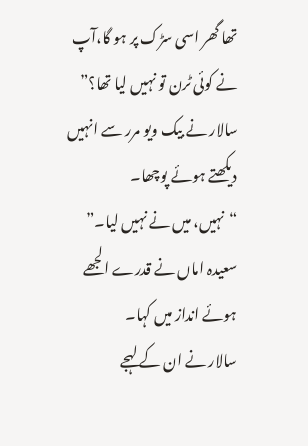تھا گھر اسی سڑک پر ہو گا،آپ نے کوئی ٹرن تو نہیں لیا تھا؟”
سالار نے بیک ویو مرر سے انہیں دیکھتے ہوئے پوچھا۔
“نہیں، میں نے نہیں لیا۔”
سعیدہ اماں نے قدرے الجھے ہوئے انداز میں کہا۔
سالار نے ان کے لہجے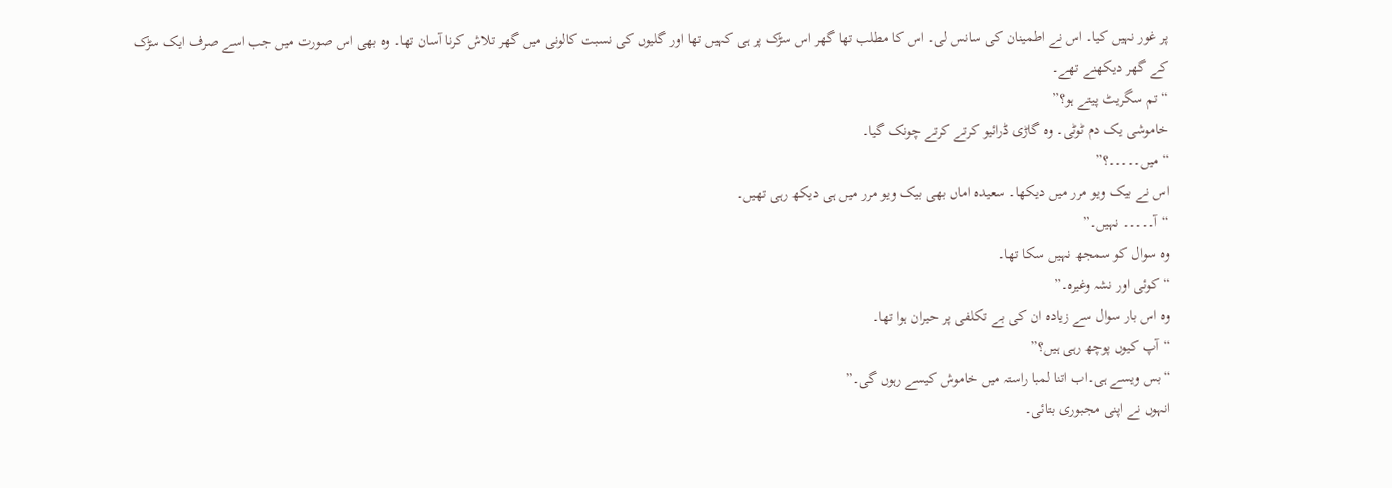پر غور نہیں کیا۔ اس نے اطمینان کی سانس لی۔ اس کا مطلب تھا گھر اس سڑک پر ہی کہیں تھا اور گلیوں کی نسبت کالونی میں گھر تلاش کرنا آسان تھا۔ وہ بھی اس صورت میں جب اسے صرف ایک سڑک کے گھر دیکھنے تھے۔
“تم سگریٹ پیتے ہو؟”
خاموشی یک دم ٹوٹی۔ وہ گاڑی ڈرائیو کرتے کرتے چونک گیا۔
“میں۔۔۔۔۔؟”
اس نے بیک ویو مرر میں دیکھا۔ سعیدہ اماں بھی بیک ویو مرر میں ہی دیکھ رہی تھیں۔
“آ۔۔۔۔۔ نہیں۔”
وہ سوال کو سمجھ نہیں سکا تھا۔
“کوئی اور نشہ وغیرہ۔”
وہ اس بار سوال سے زیادہ ان کی بے تکلفی پر حیران ہوا تھا۔
“آپ کیوں پوچھ رہی ہیں؟”
“بس ویسے ہی۔اب اتنا لمبا راستہ میں خاموش کیسے رہوں گی۔”
انہوں نے اپنی مجبوری بتائی۔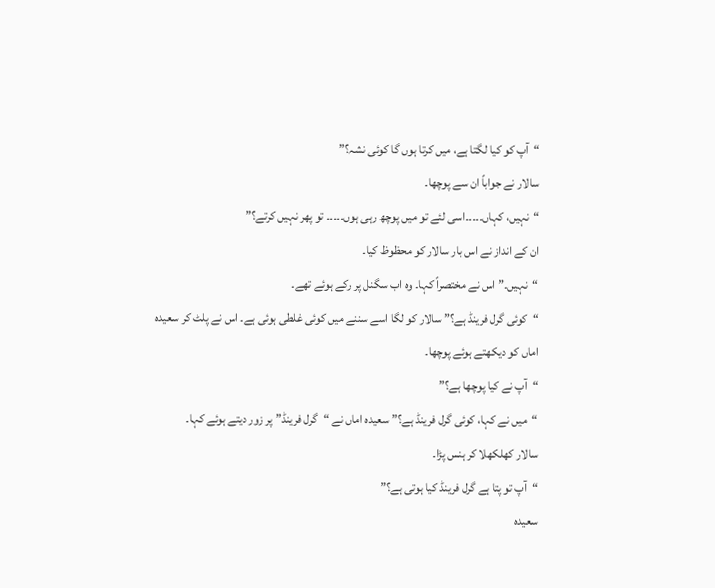“آپ کو کیا لگتا ہے، میں کرتا ہوں گا کوئی نشہ؟”
سالار نے جواباً ان سے پوچھا۔
“نہیں، کہاں۔۔۔۔۔اسی لئے تو میں پوچھ رہی ہوں۔۔۔۔۔ تو پھر نہیں کرتے؟”
ان کے انداز نے اس بار سالار کو محظوظ کیا۔
“نہیں۔” اس نے مختصراً کہا۔ وہ اب سگنل پر رکے ہوئے تھے۔
“کوئی گرل فرینڈ ہے؟” سالار کو لگا اسے سننے میں کوئی غلطی ہوئی ہے۔ اس نے پلٹ کر سعیدہ اماں کو دیکھتے ہوئے پوچھا۔
“آپ نے کیا پوچھا ہے؟”
“میں نے کہا، کوئی گرل فرینڈ ہے؟” سعیدہ اماں نے “گرل فرینڈ” پر زور دیتے ہوئے کہا۔
سالار کھلکھلا کر ہنس پڑا۔
“آپ تو پتا ہے گرل فرینڈ کیا ہوتی ہے؟”
سعیدہ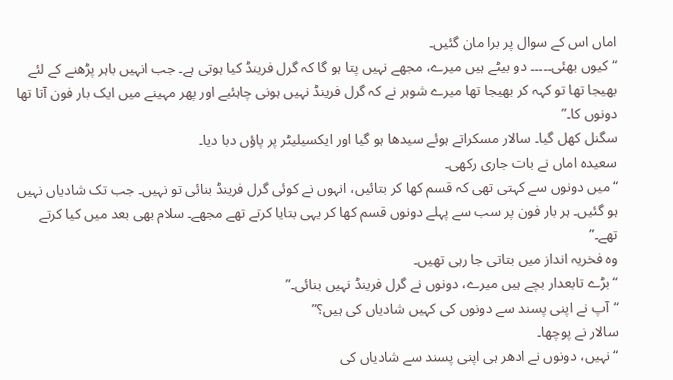اماں اس کے سوال پر برا مان گئیں۔
“کیوں بھئی۔۔۔۔۔ دو بیٹے ہیں میرے، مجھے نہیں پتا ہو گا کہ گرل فرینڈ کیا ہوتی ہے۔ جب انہیں باہر پڑھنے کے لئے بھیجا تھا تو کہہ کر بھیجا تھا میرے شوہر نے کہ گرل فرینڈ نہیں ہونی چاہئیے اور پھر مہینے میں ایک بار فون آتا تھا دونوں کا۔”
سگنل کھل گیا۔ سالار مسکراتے ہوئے سیدھا ہو گیا اور ایکسیلیٹر پر پاؤں دبا دیا۔
سعیدہ اماں نے بات جاری رکھی۔
“میں دونوں سے کہتی تھی کہ قسم کھا کر بتائیں، انہوں نے کوئی گرل فرینڈ بنائی تو نہیں۔ جب تک شادیاں نہیں ہو گئیں۔ ہر بار فون پر سب سے پہلے دونوں قسم کھا کر یہی بتایا کرتے تھے مجھے۔ سلام بھی بعد میں کیا کرتے تھے۔”
وہ فخریہ انداز میں بتاتی جا رہی تھیں۔
“بڑے تابعدار بچے ہیں میرے، دونوں نے گرل فرینڈ نہیں بنائی۔”
“آپ نے اپنی پسند سے دونوں کی کہیں شادیاں کی ہیں؟”
سالار نے پوچھا۔
“نہیں، دونوں نے ادھر ہی اپنی پسند سے شادیاں کی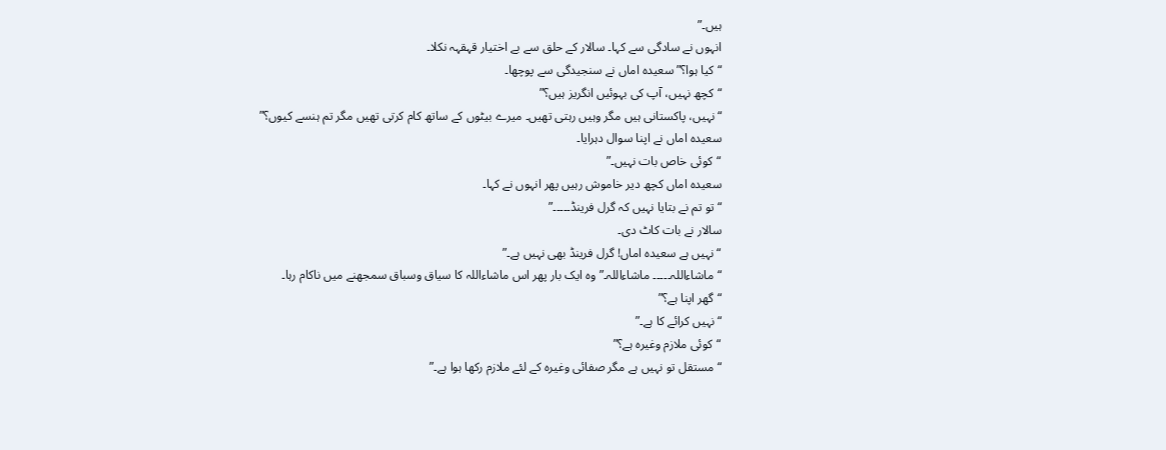ہیں۔”
انہوں نے سادگی سے کہا۔ سالار کے حلق سے بے اختیار قہقہہ نکلا۔
“کیا ہوا؟” سعیدہ اماں نے سنجیدگی سے پوچھا۔
“کچھ نہیں، آپ کی بہوئیں انگریز ہیں؟”
“نہیں، پاکستانی ہیں مگر وہیں رہتی تھیں۔ میرے بیٹوں کے ساتھ کام کرتی تھیں مگر تم ہنسے کیوں؟”
سعیدہ اماں نے اپنا سوال دہرایا۔
“کوئی خاص بات نہیں۔”
سعیدہ اماں کچھ دیر خاموش رہیں پھر انہوں نے کہا۔
“تو تم نے بتایا نہیں کہ گرل فرینڈ۔۔۔۔۔”
سالار نے بات کاٹ دی۔
“نہیں ہے سعیدہ اماں! گرل فرینڈ بھی نہیں ہے۔”
“ماشاءاللہ۔۔۔۔۔ ماشاءاللہ۔” وہ ایک بار پھر اس ماشاءاللہ کا سیاق وسباق سمجھنے میں ناکام رہا۔
“گھر اپنا ہے؟”
“نہیں کرائے کا ہے۔”
“کوئی ملازم وغیرہ ہے؟”
“مستقل تو نہیں ہے مگر صفائی وغیرہ کے لئے ملازم رکھا ہوا ہے۔”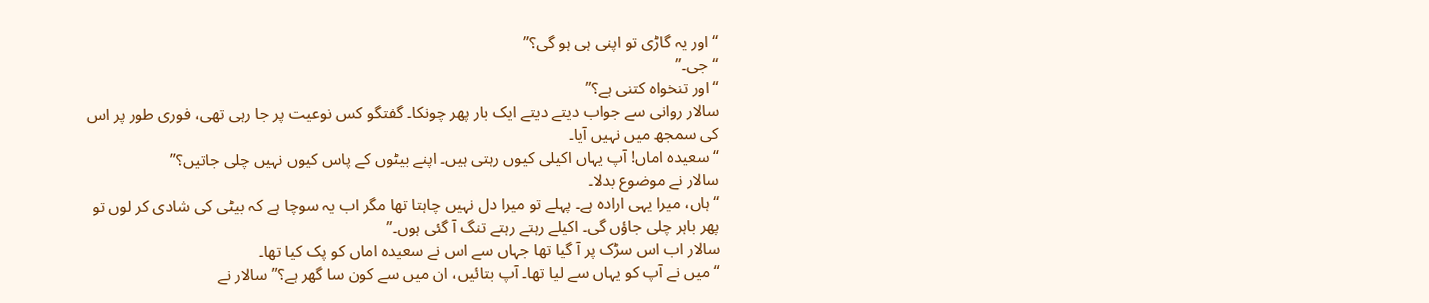“اور یہ گاڑی تو اپنی ہی ہو گی؟”
“جی۔”
“اور تنخواہ کتنی ہے؟”
سالار روانی سے جواب دیتے دیتے ایک بار پھر چونکا۔ گفتگو کس نوعیت پر جا رہی تھی، فوری طور پر اس کی سمجھ میں نہیں آیا۔
“سعیدہ اماں! آپ یہاں اکیلی کیوں رہتی ہیں۔ اپنے بیٹوں کے پاس کیوں نہیں چلی جاتیں؟”
سالار نے موضوع بدلا۔
“ہاں، میرا یہی ارادہ ہے۔ پہلے تو میرا دل نہیں چاہتا تھا مگر اب یہ سوچا ہے کہ بیٹی کی شادی کر لوں تو پھر باہر چلی جاؤں گی۔ اکیلے رہتے رہتے تنگ آ گئی ہوں۔”
سالار اب اس سڑک پر آ گیا تھا جہاں سے اس نے سعیدہ اماں کو پک کیا تھا۔
“میں نے آپ کو یہاں سے لیا تھا۔ آپ بتائیں، ان میں سے کون سا گھر ہے؟” سالار نے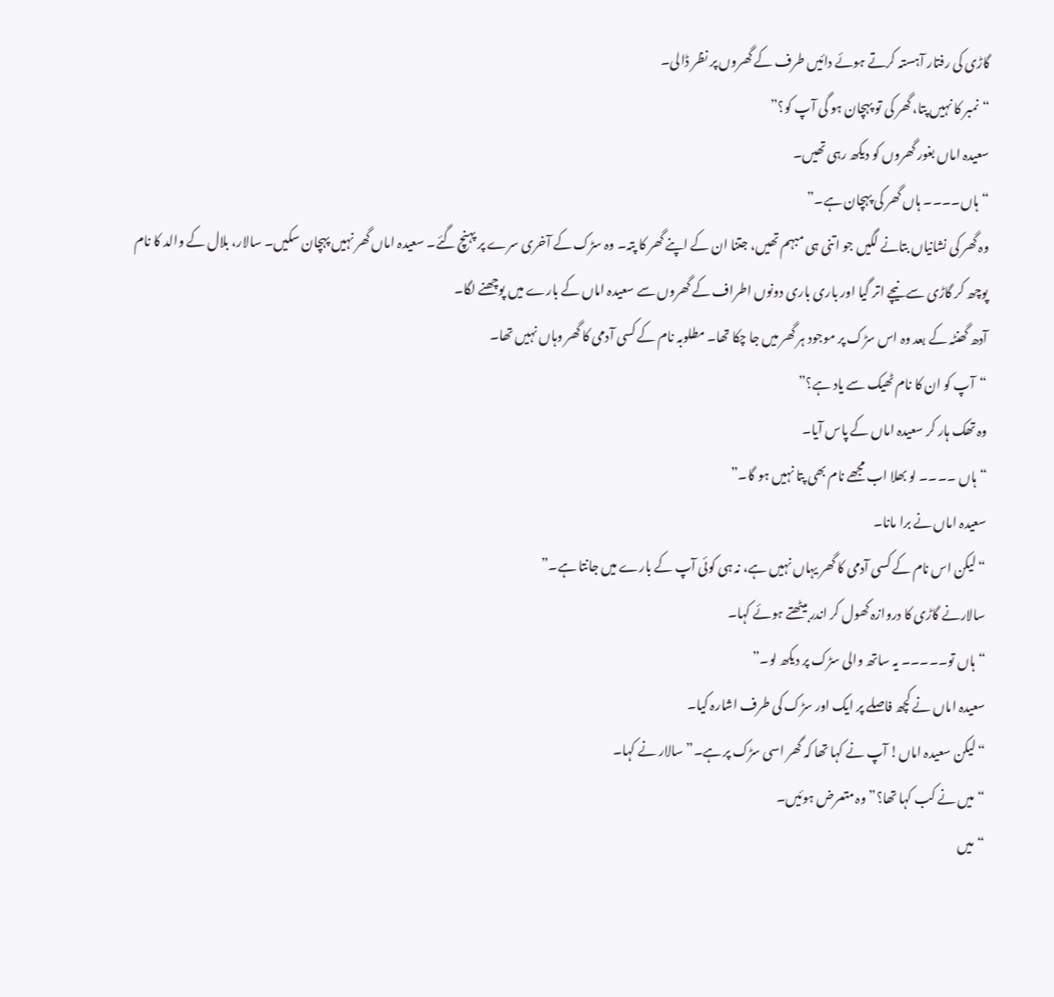گاڑی کی رفتار آہستہ کرتے ہوئے دائیں طرف کے گھروں پر نظر ڈالی۔
“نمبر کا نہیں پتا، گھر کی تو پہچان ہو گی آپ کو؟”
سعیدہ اماں بغور گھروں کو دیکھ رہی تھیں۔
“ہاں۔۔۔۔ ہاں گھر کی پہچان ہے۔”
وہ گھر کی نشانیاں بتانے لگیں جو اتنی ہی مبہم تھیں، جتنا ان کے اپنے گھر کا پتہ۔ وہ سڑک کے آخری سرے پر پہنچ گئے۔ سعیدہ اماں گھر نہیں پہچان سکیں۔ سالار، بلال کے والد کا نام پوچھ کر گاڑی سے نیچے اتر گیا اور باری باری دونوں اطراف کے گھروں سے سعیدہ اماں کے بارے میں پوچھنے لگا۔
آدھ گھنٹہ کے بعد وہ اس سڑک پر موجود ہر گھر میں جا چکا تھا۔ مطلوبہ نام کے کسی آدمی کا گھر وہاں نہیں تھا۔
“آپ کو ان کا نام ٹھیک سے یاد ہے؟”
وہ تھک ہار کر سعیدہ اماں کے پاس آیا۔
“ہاں ۔۔۔۔ لو بھلا اب مجھے نام بھی پتا نہیں ہو گا۔”
سعیدہ اماں نے برا مانا۔
“لیکن اس نام کے کسی آدمی کا گھر یہاں نہیں ہے، نہ ہی کوئی آپ کے بارے میں جانتا ہے۔”
سالارنے گاڑی کا دروازہ کھول کر اندر بیٹھتے ہوئے کہا۔
“ہاں تو۔۔۔۔۔ یہ ساتھ والی سڑک پر دیکھ لو۔”
سعیدہ اماں نے کچھ فاصلے پر ایک اور سڑک کی طرف اشارہ کیا۔
“لیکن سعیدہ اماں! آپ نے کہا تھا کہ گھر اسی سڑک پر ہے۔” سالار نے کہا۔
“میں نے کب کہا تھا؟” وہ متعرض ہوئیں۔
“میں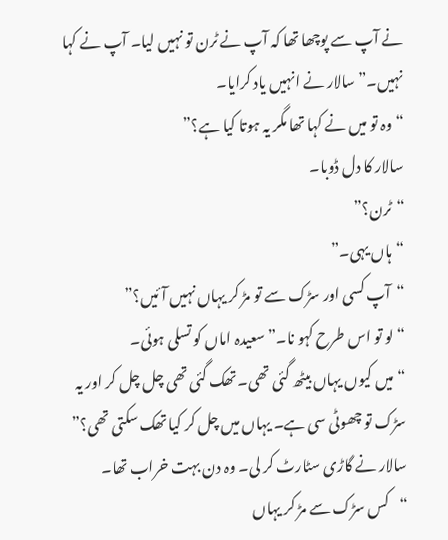نے آپ سے پوچھا تھا کہ آپ نے ٹرن تو نہیں لیا۔ آپ نے کہا نہیں۔”سالار نے انہیں یاد کرایا۔
“وہ تو میں نے کہا تھا مگر یہ ہوتا کیا ہے؟”
سالار کا دل ڈوبا۔
“ٹرن؟”
“ہاں یہی۔”
“آپ کسی اور سڑک سے تو مڑ کر یہاں نہیں آئیں؟”
“لو تو اس طرح کہو نا۔” سعیدہ اماں کو تسلی ہوئی۔
“میں کیوں یہاں بیٹھ گئی تھی۔ تھک گئی تھی چل چل کر اور یہ سڑک تو چھوٹی سی ہے۔ یہاں میں چل کر کیا تھک سکتی تھی؟”
سالار نے گاڑی سٹارٹ کر لی۔ وہ دن بہت خراب تھا۔
“کس سڑک سے مڑ کر یہاں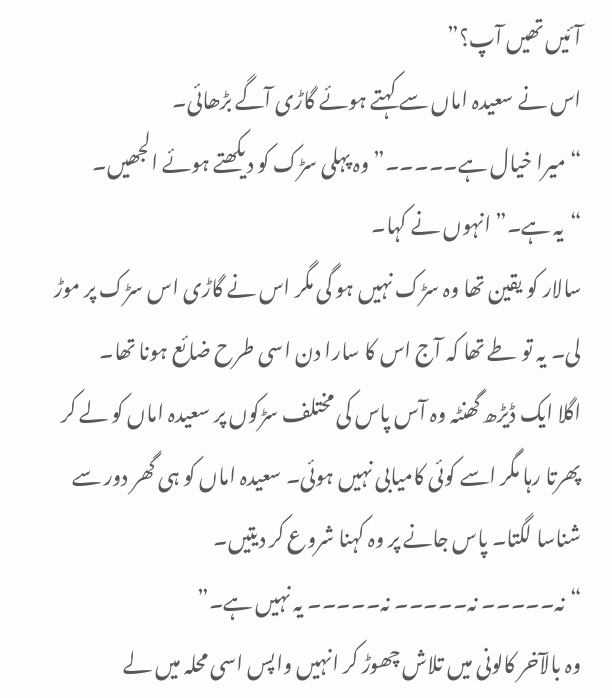آئیں تھیں آپ؟”
اس نے سعیدہ اماں سے کہتے ہوئے گاڑی آگے بڑھائی۔
“میرا خیال ہے۔۔۔۔۔” وہ پہلی سڑک کو دیکھتے ہوئے الجھیں۔
“یہ ہے۔” انہوں نے کہا۔
سالار کو یقین تھا وہ سڑک نہیں ہو گی مگر اس نے گاڑی اس سڑک پر موڑ لی۔ یہ تو طے تھا کہ آج اس کا سارا دن اسی طرح ضائع ہونا تھا۔
اگلا ایک ڈیڑھ گھنٹہ وہ آس پاس کی مختلف سڑکوں پر سعیدہ اماں کو لے کر پھرتا رہا مگر اسے کوئی کامیابی نہیں ہوئی۔ سعیدہ اماں کو ہی گھر دور سے شناسا لگتا۔ پاس جانے پر وہ کہنا شروع کر دیتیں۔
“نہ۔۔۔۔۔ نہ۔۔۔۔۔ نہ۔۔۔۔۔ یہ نہیں ہے۔”
وہ بالآخر کالونی میں تلاش چھوڑ کر انہیں واپس اسی محلہ میں لے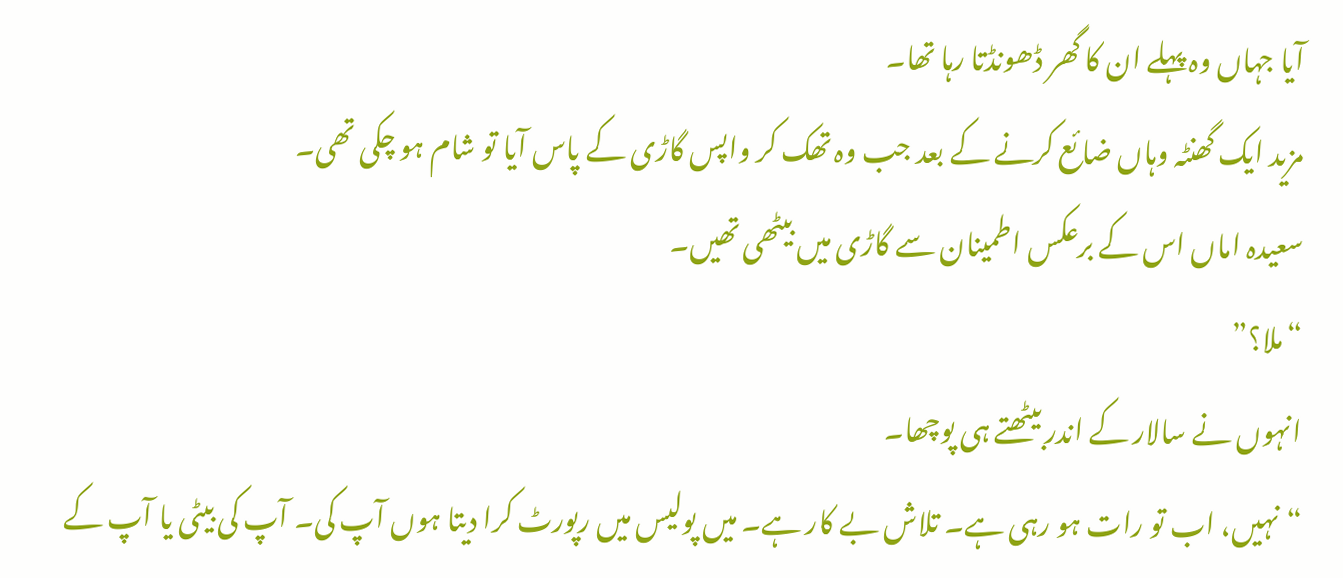آیا جہاں وہ پہلے ان کا گھر ڈھونڈتا رہا تھا۔
مزید ایک گھنٹہ وہاں ضائع کرنے کے بعد جب وہ تھک کر واپس گاڑی کے پاس آیا تو شام ہو چکی تھی۔
سعیدہ اماں اس کے برعکس اطمینان سے گاڑی میں بیٹھی تھیں۔
“ملا؟”
انہوں نے سالار کے اندر بیٹھتے ہی پوچھا۔
“نہیں، اب تو رات ہو رہی ہے۔ تلاش بے کار ہے۔ میں پولیس میں رپورٹ کرا دیتا ہوں آپ کی۔ آپ کی بیٹی یا آپ کے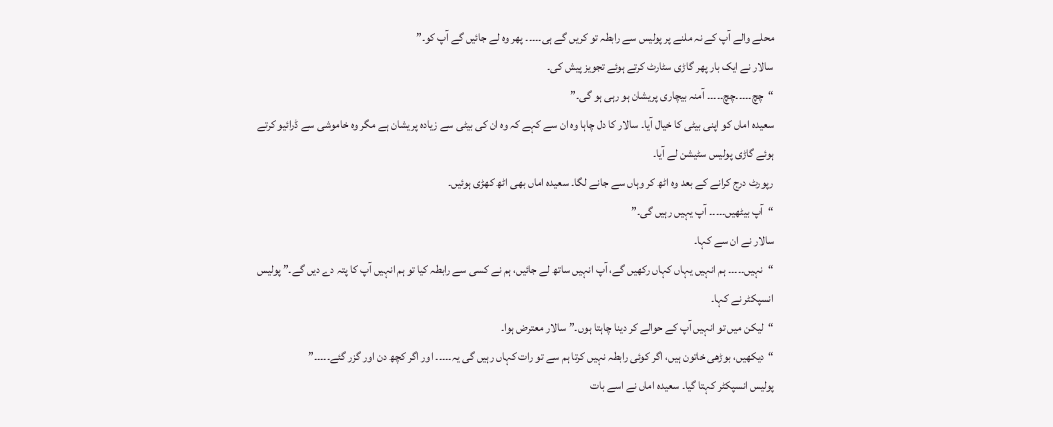محلے والے آپ کے نہ ملنے پر پولیس سے رابطہ تو کریں گے ہی۔۔۔۔۔ پھر وہ لے جائیں گے آپ کو۔”
سالار نے ایک بار پھر گاڑی سٹارٹ کرتے ہوئے تجویز پیش کی۔
“چچ۔۔۔۔۔چچ۔۔۔۔۔ آمنہ بیچاری پریشان ہو رہی ہو گی۔”
سعیدہ اماں کو اپنی بیٹی کا خیال آیا۔ سالار کا دل چاہا وہ ان سے کہے کہ وہ ان کی بیٹی سے زیادہ پریشان ہے مگر وہ خاموشی سے ڈرائیو کرتے ہوئے گاڑی پولیس سٹیشن لے آیا۔
رپورٹ درج کرانے کے بعد وہ اٹھ کر وہاں سے جانے لگا۔ سعیدہ اماں بھی اٹھ کھڑی ہوئیں۔
“آپ بیٹھیں۔۔۔۔۔ آپ یہیں رہیں گی۔”
سالار نے ان سے کہا۔
“نہیں۔۔۔۔۔ ہم انہیں یہاں کہاں رکھیں گے، آپ انہیں ساتھ لے جائیں، ہم نے کسی سے رابطہ کیا تو ہم انہیں آپ کا پتہ دے دیں گے۔” پولیس انسپکٹر نے کہا۔
“لیکن میں تو انہیں آپ کے حوالے کر دینا چاہتا ہوں۔” سالار معترض ہوا۔
“دیکھیں، بوڑھی خاتون ہیں، اگر کوئی رابطہ نہیں کرتا ہم سے تو رات کہاں رہیں گی یہ۔۔۔۔۔ اور اگر کچھ دن اور گزر گئے۔۔۔۔۔”
پولیس انسپکٹر کہتا گیا۔ سعیدہ اماں نے اسے بات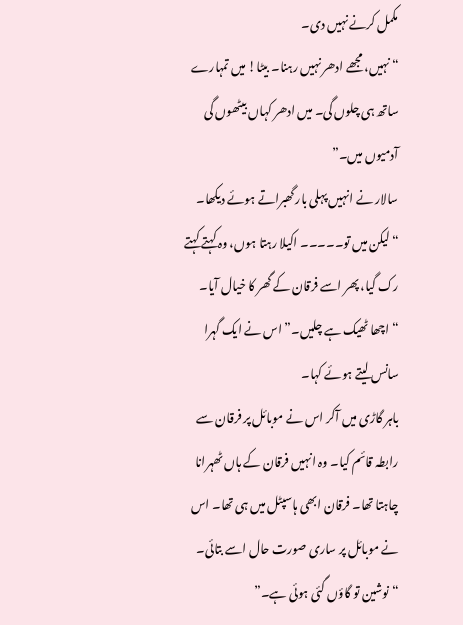مکمل کرنے نہیں دی۔
“نہیں، مجھے ادھر نہیں رہنا۔ بیٹا! میں تمہارے ساتھ ہی چلوں گی۔ میں ادھر کہاں بیٹھوں گی آدمیوں میں۔”
سالار نے انہیں پہلی بار گھبراتے ہوئے دیکھا۔
“لیکن میں تو۔۔۔۔۔ اکیلا رہتا ہوں، وہ کہتے کہتے رک گیا، پھر اسے فرقان کے گھر کا خیال آیا۔
“اچھا ٹھیک ہے چلیں۔” اس نے ایک گہرا سانس لیتے ہوئے کہا۔
باہر گاڑی میں آکر اس نے موبائل پر فرقان سے رابطہ قائم کیا۔ وہ انہیں فرقان کے ہاں ٹھہرانا چاہتا تھا۔ فرقان ابھی ہاسپٹل میں ہی تھا۔ اس نے موبائل پر ساری صورت حال اسے بتائی۔
“نوشین تو گاؤں گئی ہوئی ہے۔”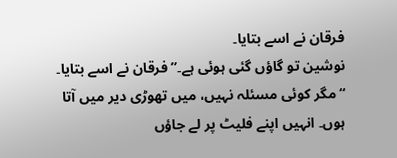فرقان نے اسے بتایا۔
نوشین تو گاؤں گئی ہوئی ہے۔” فرقان نے اسے بتایا۔
“مگر کوئی مسئلہ نہیں، میں تھوڑی دیر میں آتا ہوں۔ انہیں اپنے فلیٹ پر لے جاؤں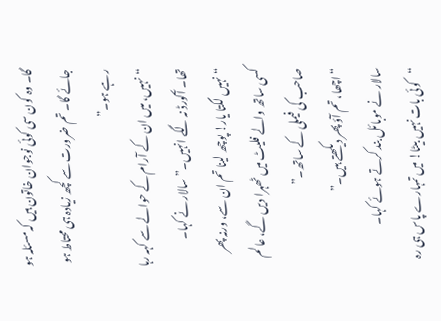گا۔ وہ کون سی کوئی نوجوان خاتون ہیں کہ مسئلہ ہو جائے گا۔ تم ضرورت سے کچھ زیادہ ہی محتاط ہو رہے ہو۔”
“نہیں، میں ان کے آرام کے حوالے سے کہہ رہا تھا۔ آکورڈ نہ لگے انہیں۔” سالار نے کہا۔
“نہیں لگتا یار! پوچھ لینا تم ان سے، ورنہ پھر کسی ساتھ والے فلیٹ میں ٹھہرا دیں گے، عالم صاحب کی فیملی کے ساتھ۔”
“اچھا، تم آؤ پھر دیکھتے ہیں۔”
سالار نے موبائل بند کرتے ہوئے کہا۔
“کوئی بات نہیں بیٹا! میں تمہارے پاس ہی رہ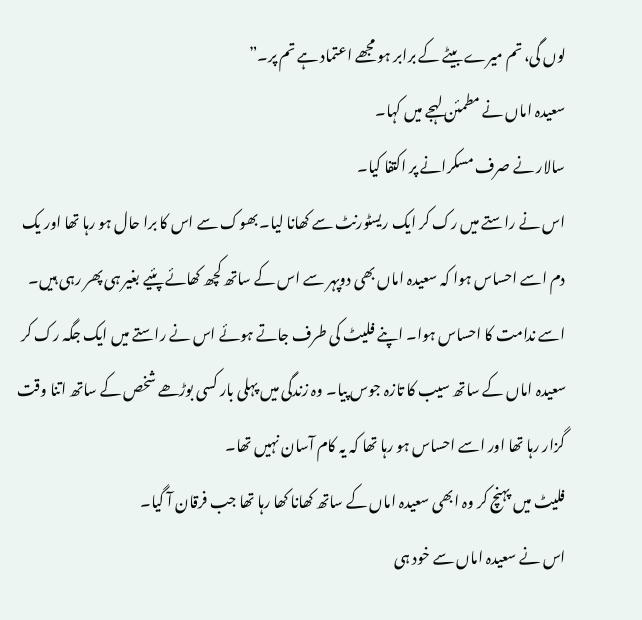لوں گی، تم میرے بیٹے کے برابر ہو مجھے اعتماد ہے تم پر۔”
سعیدہ اماں نے مطمئن لہجے میں کہا۔
سالار نے صرف مسکرانے پر اکتفا کیا۔
اس نے راستے میں رک کر ایک ریسٹورنٹ سے کھانا لیا۔ بھوک سے اس کا برا حال ہو رہا تھا اور یک دم اسے احساس ہوا کہ سعیدہ اماں بھی دوپہر سے اس کے ساتھ کچھ کھائے پئیے بغیر ہی پھر رہی ہیں۔ اسے ندامت کا احساس ہوا۔ اپنے فلیٹ کی طرف جاتے ہوئے اس نے راستے میں ایک جگہ رک کر سعیدہ اماں کے ساتھ سیب کا تازہ جوس پیا۔ وہ زندگی میں پہلی بار کسی بوڑھے شخص کے ساتھ اتنا وقت گزار رہا تھا اور اسے احساس ہو رہا تھا کہ یہ کام آسان نہیں تھا۔
فلیٹ میں پہنچ کر وہ ابھی سعیدہ اماں کے ساتھ کھانا کھا رہا تھا جب فرقان آ گیا۔
اس نے سعیدہ اماں سے خود ہی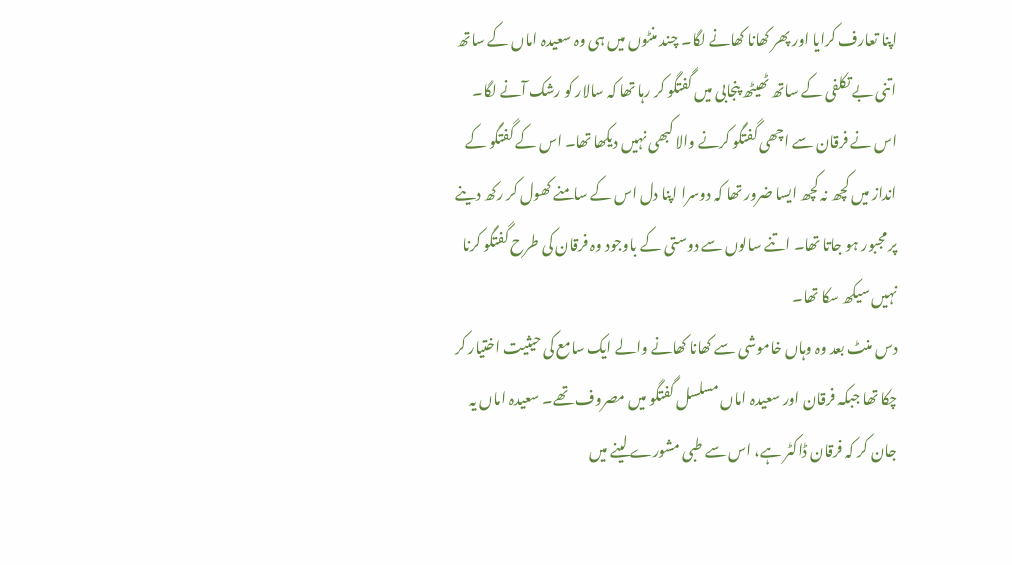اپنا تعارف کرایا اور پھر کھانا کھانے لگا۔ چند منٹوں میں ہی وہ سعیدہ اماں کے ساتھ اتنی بے تکلفی کے ساتھ ٹھیٹھ پنجابی میں گفتگو کر رہا تھا کہ سالار کو رشک آنے لگا۔ اس نے فرقان سے اچھی گفتگو کرنے والا کبھی نہیں دیکھا تھا۔ اس کے گفتگو کے انداز میں کچھ نہ کچھ ایسا ضرور تھا کہ دوسرا اپنا دل اس کے سامنے کھول کر رکھ دینے پر مجبور ہو جاتا تھا۔ اتنے سالوں سے دوستی کے باوجود وہ فرقان کی طرح گفتگو کرنا نہیں سیکھ سکا تھا۔
دس منٹ بعد وہ وہاں خاموشی سے کھانا کھانے والے ایک سامع کی حیثیت اختیار کر چکا تھا جبکہ فرقان اور سعیدہ اماں مسلسل گفتگو میں مصروف تھے۔ سعیدہ اماں یہ جان کر کہ فرقان ڈاکٹر ہے، اس سے طبی مشورے لینے میں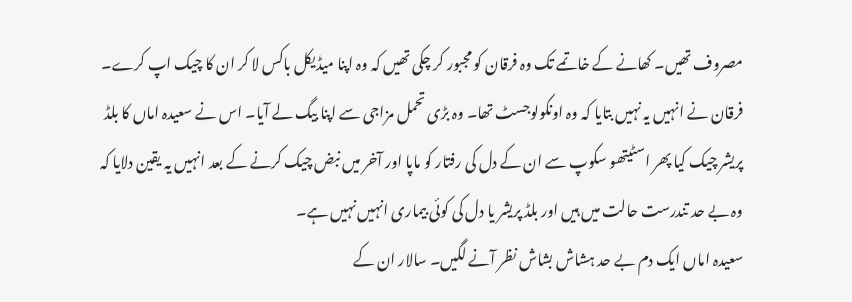مصروف تھیں۔ کھانے کے خاتمے تک وہ فرقان کو مجبور کر چکی تھیں کہ وہ اپنا میڈیکل باکس لا کر ان کا چیک اپ کرے۔
فرقان نے انہیں یہ نہیں بتایا کہ وہ اونکولوجسٹ تھا۔ وہ بڑی تحمل مزاجی سے اپنا بیگ لے آیا۔ اس نے سعیدہ اماں کا بلڈ پریشر چیک کیا پھر اسٹیتھو سکوپ سے ان کے دل کی رفتار کو ماپا اور آخر میں نبض چیک کرنے کے بعد انہیں یہ یقین دلایا کہ وہ بے حد تندرست حالت میں ہیں اور بلڈ پریشر یا دل کی کوئی بیماری انہیں نہیں ہے۔
سعیدہ اماں ایک دم بے حد ہشاش بشاش نظر آنے لگیں۔ سالار ان کے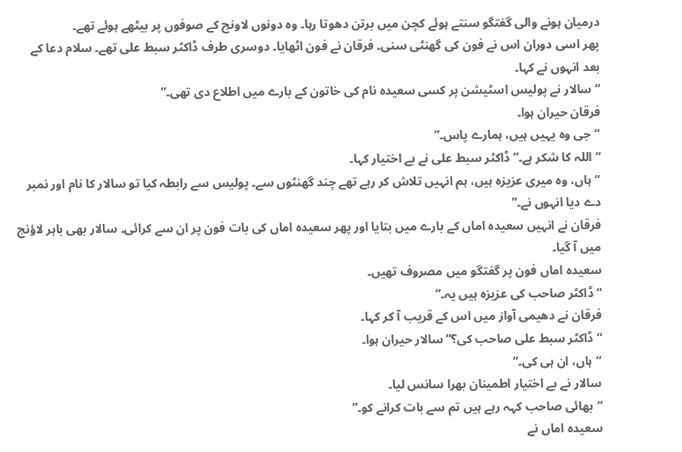درمیان ہونے والی گفتگو سنتے ہوئے کچن میں برتن دھوتا رہا۔ وہ دونوں لاونج کے صوفوں پر بیٹھے ہوئے تھے۔
پھر اسی دوران اس نے فون کی گھنٹی سنی۔ فرقان نے فون اٹھایا۔ دوسری طرف ڈاکٹر سبط علی تھے۔ سلام دعا کے بعد انہوں نے کہا۔
“سالار نے پولیس اسٹیشن پر کسی سعیدہ نام کی خاتون کے بارے میں اطلاع دی تھی۔”
فرقان حیران ہوا۔
“جی وہ یہیں ہیں، ہمارے پاس۔”
“اللہ کا شکر ہے۔” ڈاکٹر سبط علی نے بے اختیار کہا۔
“ہاں، وہ میری عزیزہ ہیں، ہم انہیں تلاش کر رہے تھے چند گھنٹوں سے۔ پولیس سے رابطہ کیا تو سالار کا نام اور نمبر دے دیا انہوں نے۔”
فرقان نے انہیں سعیدہ اماں کے بارے میں بتایا اور پھر سعیدہ اماں کی بات فون پر ان سے کرائی۔ سالار بھی باہر لاؤنج میں آ گیا۔
سعیدہ اماں فون پر گفتگو میں مصروف تھیں۔
“ڈاکٹر صاحب کی عزیزہ ہیں یہ۔”
فرقان نے دھیمی آواز میں اس کے قریب آ کر کہا۔
“ڈاکٹر سبط علی صاحب کی؟” سالار حیران ہوا۔
“ہاں، ان ہی کی۔”
سالار نے بے اختیار اطمینان بھرا سانس لیا۔
“بھائی صاحب کہہ رہے ہیں تم سے بات کرانے کو۔”
سعیدہ اماں نے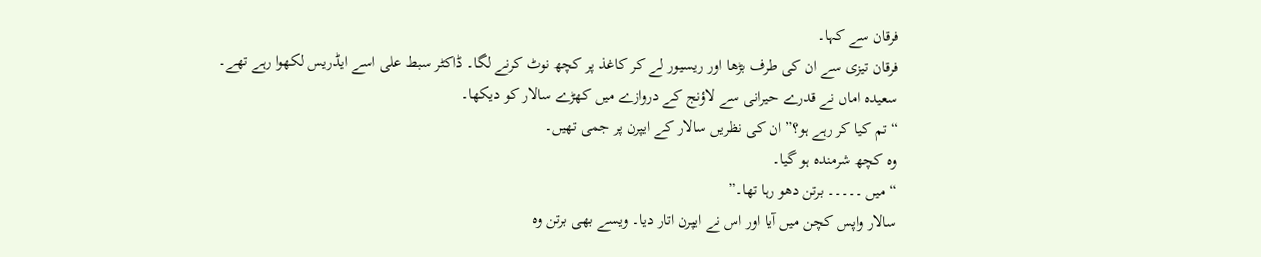فرقان سے کہا۔
فرقان تیزی سے ان کی طرف بڑھا اور ریسیور لے کر کاغذ پر کچھ نوٹ کرنے لگا۔ ڈاکٹر سبط علی اسے ایڈریس لکھوا رہے تھے۔
سعیدہ اماں نے قدرے حیرانی سے لاؤنج کے دروازے میں کھڑے سالار کو دیکھا۔
“تم کیا کر رہے ہو؟” ان کی نظریں سالار کے ایپرن پر جمی تھیں۔
وہ کچھ شرمندہ ہو گیا۔
“میں ۔۔۔۔۔ برتن دھو رہا تھا۔”
سالار واپس کچن میں آیا اور اس نے ایپرن اتار دیا۔ ویسے بھی برتن وہ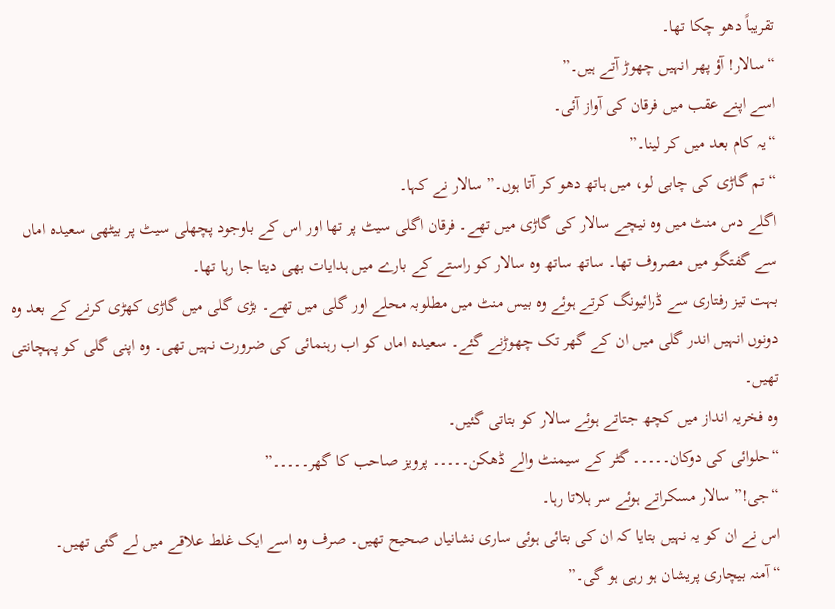تقریباً دھو چکا تھا۔
“سالار! آؤ پھر انہیں چھوڑ آتے ہیں۔”
اسے اپنے عقب میں فرقان کی آواز آئی۔
“یہ کام بعد میں کر لینا۔”
“تم گاڑی کی چابی لو، میں ہاتھ دھو کر آتا ہوں۔” سالار نے کہا۔
اگلے دس منٹ میں وہ نیچے سالار کی گاڑی میں تھے۔ فرقان اگلی سیٹ پر تھا اور اس کے باوجود پچھلی سیٹ پر بیٹھی سعیدہ اماں سے گفتگو میں مصروف تھا۔ ساتھ ساتھ وہ سالار کو راستے کے بارے میں ہدایات بھی دیتا جا رہا تھا۔
بہت تیز رفتاری سے ڈرائیونگ کرتے ہوئے وہ بیس منٹ میں مطلوبہ محلے اور گلی میں تھے۔ بڑی گلی میں گاڑی کھڑی کرنے کے بعد وہ دونوں انہیں اندر گلی میں ان کے گھر تک چھوڑنے گئے۔ سعیدہ اماں کو اب رہنمائی کی ضرورت نہیں تھی۔ وہ اپنی گلی کو پہچانتی تھیں۔
وہ فخریہ انداز میں کچھ جتاتے ہوئے سالار کو بتاتی گئیں۔
“حلوائی کی دوکان۔۔۔۔۔ گٹر کے سیمنٹ والے ڈھکن۔۔۔۔۔ پرویز صاحب کا گھر۔۔۔۔۔”
“جی!” سالار مسکراتے ہوئے سر ہلاتا رہا۔
اس نے ان کو یہ نہیں بتایا کہ ان کی بتائی ہوئی ساری نشانیاں صحیح تھیں۔ صرف وہ اسے ایک غلط علاقے میں لے گئی تھیں۔
“آمنہ بیچاری پریشان ہو رہی ہو گی۔”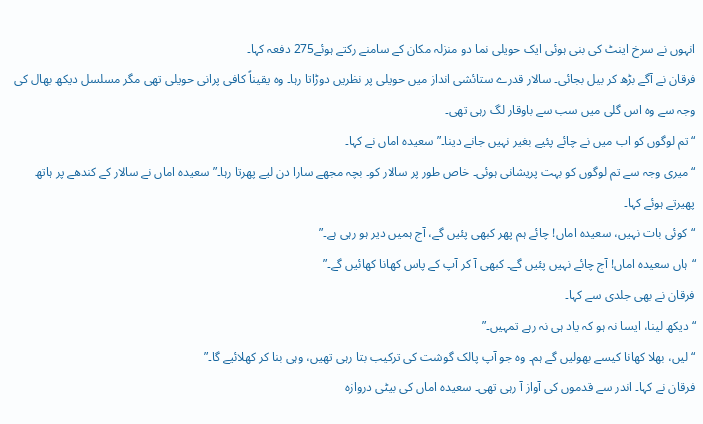انہوں نے سرخ اینٹ کی بنی ہوئی ایک حویلی نما دو منزلہ مکان کے سامنے رکتے ہوئے275 دفعہ کہا۔
فرقان نے آگے بڑھ کر بیل بجائی۔ سالار قدرے ستائشی انداز میں حویلی پر نظریں دوڑاتا رہا۔ وہ یقیناً کافی پرانی حویلی تھی مگر مسلسل دیکھ بھال کی وجہ سے وہ اس گلی میں سب سے باوقار لگ رہی تھی۔
“تم لوگوں کو اب میں نے چائے پئیے بغیر نہیں جانے دینا۔” سعیدہ اماں نے کہا۔
“میری وجہ سے تم لوگوں کو بہت پریشانی ہوئی۔ خاص طور پر سالار کو۔ بچہ مجھے سارا دن لیے پھرتا رہا۔” سعیدہ اماں نے سالار کے کندھے پر ہاتھ پھیرتے ہوئے کہا۔
“کوئی بات نہیں، سعیدہ اماں! چائے ہم پھر کبھی پئیں گے، آج ہمیں دیر ہو رہی ہے۔”
“ہاں سعیدہ اماں! آج چائے نہیں پئیں گے۔ کبھی آ کر آپ کے پاس کھانا کھائیں گے۔”
فرقان نے بھی جلدی سے کہا۔
“دیکھ لینا، ایسا نہ ہو کہ یاد ہی نہ رہے تمہیں۔”
“لیں، بھلا کھانا کیسے بھولیں گے ہم۔ وہ جو آپ پالک گوشت کی ترکیب بتا رہی تھیں، وہی بنا کر کھلائیے گا۔”
فرقان نے کہا۔ اندر سے قدموں کی آواز آ رہی تھی۔ سعیدہ اماں کی بیٹی دروازہ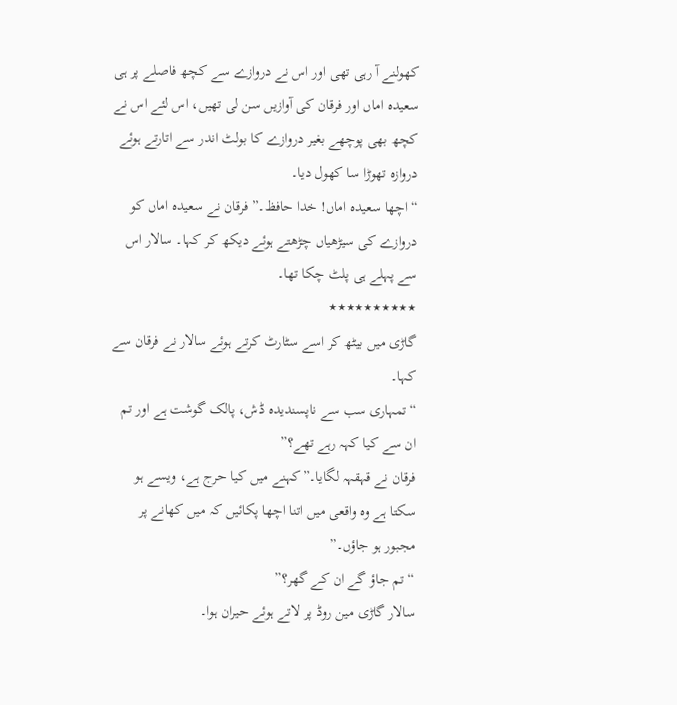کھولنے آ رہی تھی اور اس نے دروازے سے کچھ فاصلے پر ہی سعیدہ اماں اور فرقان کی آوازیں سن لی تھیں، اس لئے اس نے کچھ بھی پوچھے بغیر دروازے کا بولٹ اندر سے اتارتے ہوئے دروازہ تھوڑا سا کھول دیا۔
“اچھا سعیدہ اماں! خدا حافظ۔” فرقان نے سعیدہ اماں کو دروازے کی سیڑھیاں چڑھتے ہوئے دیکھ کر کہا۔ سالار اس سے پہلے ہی پلٹ چکا تھا۔
٭٭٭٭٭٭٭٭٭٭
گاڑی میں بیٹھ کر اسے سٹارٹ کرتے ہوئے سالار نے فرقان سے کہا۔
“تمہاری سب سے ناپسندیدہ ڈش، پالک گوشت ہے اور تم ان سے کیا کہہ رہے تھے؟”
فرقان نے قہقہہ لگایا۔”کہنے میں کیا حرج ہے، ویسے ہو سکتا ہے وہ واقعی میں اتنا اچھا پکائیں کہ میں کھانے پر مجبور ہو جاؤں۔”
“تم جاؤ گے ان کے گھر؟”
سالار گاڑی مین روڈ پر لاتے ہوئے حیران ہوا۔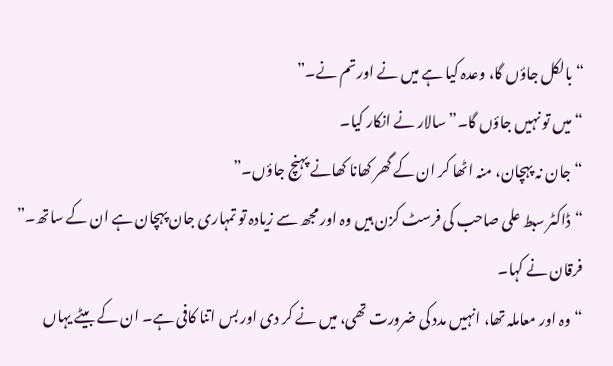“بالکل جاؤں گا، وعدہ کیا ہے میں نے اور تم نے۔”
“میں تو نہیں جاؤں گا۔” سالار نے انکار کیا۔
“جان نہ پہچان، منہ اٹھا کر ان کے گھر کھانا کھانے پہنچ جاؤں۔”
“ڈاکٹر سبط علی صاحب کی فرسٹ کزن ہیں وہ اور مجھ سے زیادہ تو تمہاری جان پہچان ہے ان کے ساتھ۔” فرقان نے کہا۔
“وہ اور معاملہ تھا، انہیں مدد کی ضرورت تھی، میں نے کر دی اور بس اتنا کافی ہے۔ ان کے بیٹے یہاں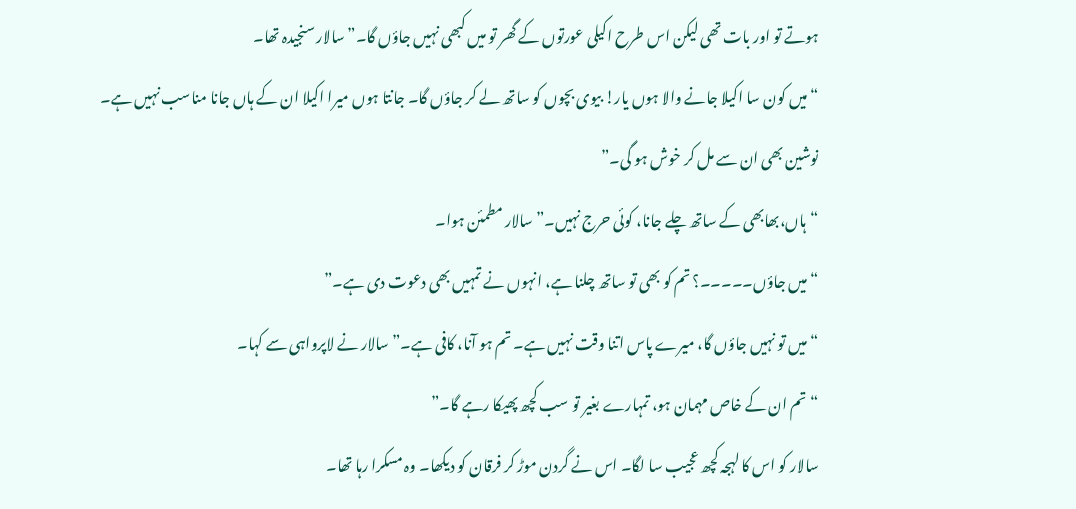ہوتے تو اور بات تھی لیکن اس طرح اکیلی عورتوں کے گھر تو میں کبھی نہیں جاؤں گا۔” سالار سنجیدہ تھا۔
“میں کون سا اکیلا جانے والا ہوں یار! بیوی بچوں کو ساتھ لے کر جاؤں گا۔ جانتا ہوں میرا اکیلا ان کے ہاں جانا مناسب نہیں ہے۔ نوشین بھی ان سے مل کر خوش ہو گی۔”
“ہاں،بھابھی کے ساتھ چلے جانا، کوئی حرج نہیں۔” سالار مطمئن ہوا۔
“میں جاؤں۔۔۔۔۔؟ تم کو بھی تو ساتھ چلنا ہے، انہوں نے تمہیں بھی دعوت دی ہے۔”
“میں تو نہیں جاؤں گا، میرے پاس اتنا وقت نہیں ہے۔ تم ہو آنا، کافی ہے۔” سالار نے لاپرواہی سے کہا۔
“تم ان کے خاص مہمان ہو، تمہارے بغیر تو سب کچھ پھیکا رہے گا۔”
سالار کو اس کا لہجہ کچھ عجیب سا لگا۔ اس نے گردن موڑ کر فرقان کو دیکھا۔ وہ مسکرا رہا تھا۔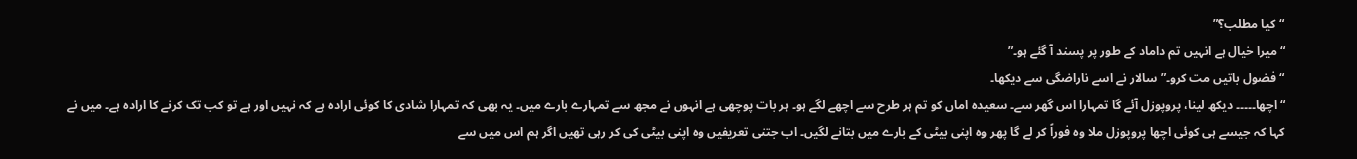“کیا مطلب؟”
“میرا خیال ہے انہیں تم داماد کے طور پر پسند آ گئے ہو۔”
“فضول باتیں مت کرو۔” سالار نے اسے ناراضگی سے دیکھا۔
“اچھا۔۔۔۔۔ دیکھ لینا، پروپوزل آئے گا تمہارا اس گھر سے۔ سعیدہ اماں کو تم ہر طرح سے اچھے لگے ہو۔ ہر بات پوچھی ہے انہوں نے مجھ سے تمہارے بارے میں۔ یہ بھی کہ تمہارا شادی کا کوئی ارادہ ہے کہ نہیں اور ہے تو کب تک کرنے کا ارادہ ہے۔ میں نے کہا کہ جیسے ہی کوئی اچھا پروپوزل ملا وہ فوراً کر لے گا پھر وہ اپنی بیٹی کے بارے میں بتانے لگیں۔ اب جتنی تعریفیں وہ اپنی بیٹی کی کر رہی تھیں اگر ہم اس میں سے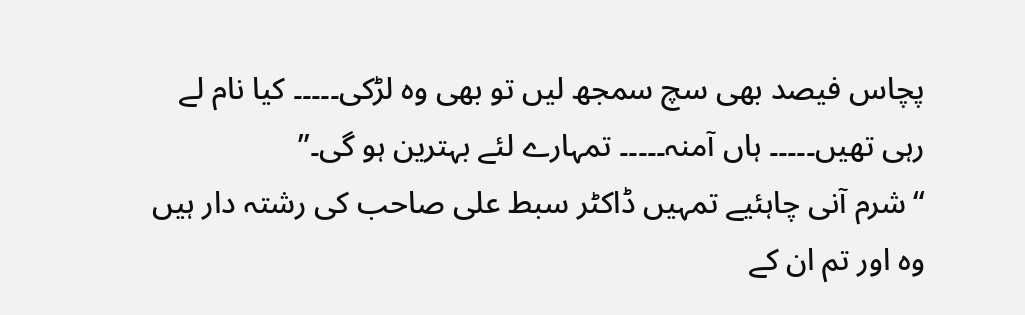پچاس فیصد بھی سچ سمجھ لیں تو بھی وہ لڑکی۔۔۔۔۔ کیا نام لے رہی تھیں۔۔۔۔۔ ہاں آمنہ۔۔۔۔۔ تمہارے لئے بہترین ہو گی۔”
“شرم آنی چاہئیے تمہیں ڈاکٹر سبط علی صاحب کی رشتہ دار ہیں وہ اور تم ان کے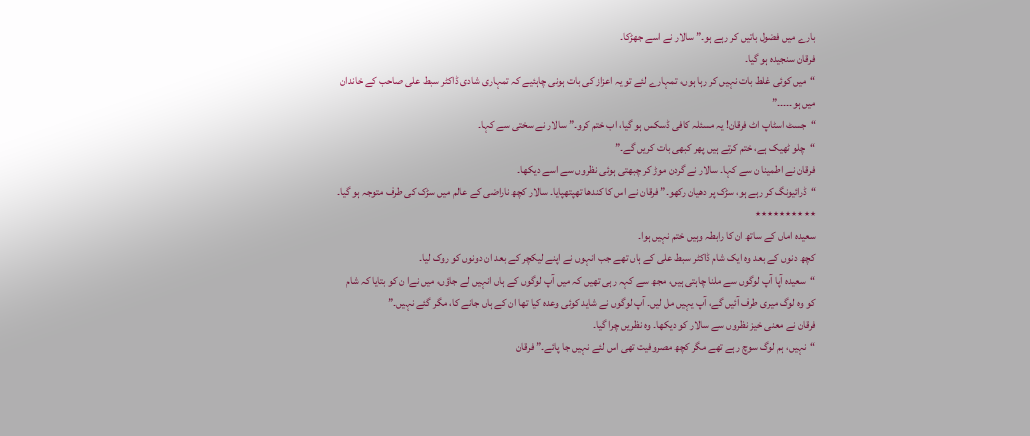بارے میں فضول باتیں کر رہے ہو۔” سالار نے اسے جھڑکا۔
فرقان سنجیدہ ہو گیا۔
“میں کوئی غلط بات نہیں کر رہا ہوں، تمہارے لئے تو یہ اعزاز کی بات ہونی چاہئیے کہ تمہاری شادی ڈاکٹر سبط علی صاحب کے خاندان میں ہو۔۔۔۔۔”
“جسٹ اسٹاپ اٹ فرقان! یہ مسئلہ کافی ڈسکس ہو گیا، اب ختم کرو۔” سالار نے سختی سے کہا۔
“چلو ٹھیک ہے، ختم کرتے ہیں پھر کبھی بات کریں گے۔”
فرقان نے اطمینا ن سے کہا۔ سالار نے گردن موڑ کر چبھتی ہوئی نظروں سے اسے دیکھا۔
“ڈرائیونگ کر رہے ہو، سڑک پر دھیان رکھو۔” فرقان نے اس کا کندھا تھپتھپایا۔ سالار کچھ ناراضی کے عالم میں سڑک کی طرف متوجہ ہو گیا۔
٭٭٭٭٭٭٭٭٭٭
سعیدہ اماں کے ساتھ ان کا رابطہ وہیں ختم نہیں ہوا۔
کچھ دنوں کے بعد وہ ایک شام ڈاکٹر سبط علی کے ہاں تھے جب انہوں نے اپنے لیکچر کے بعد ان دونوں کو روک لیا۔
“سعیدہ آپا آپ لوگوں سے ملنا چاہتی ہیں، مجھ سے کہہ رہی تھیں کہ میں آپ لوگوں کے ہاں انہیں لے جاؤں، میں نےا ن کو بتایا کہ شام کو وہ لوگ میری طرف آئیں گے، آپ یہیں مل لیں۔ آپ لوگوں نے شاید کوئی وعدہ کیا تھا ان کے ہاں جانے کا، مگر گئے نہیں۔”
فرقان نے معنی خیز نظروں سے سالار کو دیکھا۔ وہ نظریں چرا گیا۔
“نہیں، ہم لوگ سوچ رہے تھے مگر کچھ مصروفیت تھی اس لئے نہیں جا پائے۔” فرقان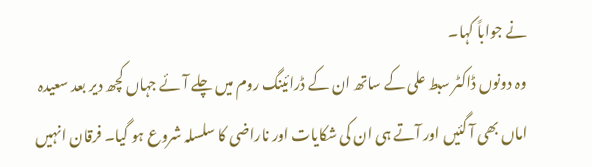نے جواباً کہا۔
وہ دونوں ڈاکٹر سبط علی کے ساتھ ان کے ڈرائینگ روم میں چلے آئے جہاں کچھ دیر بعد سعیدہ اماں بھی آ گئیں اور آتے ہی ان کی شکایات اور ناراضی کا سلسلہ شروع ہو گیا۔ فرقان انہیں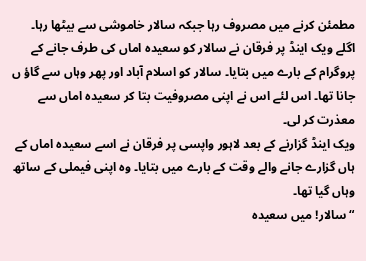مطمئن کرنے میں مصروف رہا جبکہ سالار خاموشی سے بیٹھا رہا۔
اگلے ویک اینڈ پر فرقان نے سالار کو سعیدہ اماں کی طرف جانے کے پروگرام کے بارے میں بتایا۔ سالار کو اسلام آباد اور پھر وہاں سے گاؤ ں جانا تھا۔ اس لئے اس نے اپنی مصروفیت بتا کر سعیدہ اماں سے معذرت کر لی۔
ویک اینڈ گزارنے کے بعد لاہور واپسی پر فرقان نے اسے سعیدہ اماں کے ہاں گزارے جانے والے وقت کے بارے میں بتایا۔ وہ اپنی فیملی کے ساتھ وہاں گیا تھا۔
“سالار! میں سعیدہ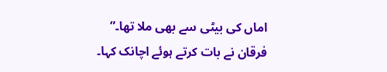اماں کی بیٹی سے بھی ملا تھا۔”
فرقان نے بات کرتے ہوئے اچانک کہا۔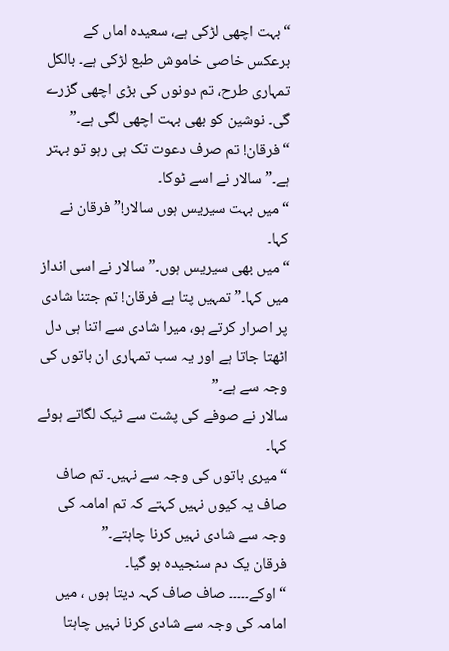“بہت اچھی لڑکی ہے، سعیدہ اماں کے برعکس خاصی خاموش طبع لڑکی ہے۔ بالکل تمہاری طرح، تم دونوں کی بڑی اچھی گزرے گی۔ نوشین کو بھی بہت اچھی لگی ہے۔”
“فرقان! تم صرف دعوت تک ہی رہو تو بہتر ہے۔” سالار نے اسے ٹوکا۔
“میں بہت سیریس ہوں سالار!” فرقان نے کہا۔
“میں بھی سیریس ہوں۔” سالار نے اسی انداز میں کہا۔” تمہیں پتا ہے فرقان! تم جتنا شادی پر اصرار کرتے ہو، میرا شادی سے اتنا ہی دل اٹھتا جاتا ہے اور یہ سب تمہاری ان باتوں کی وجہ سے ہے۔”
سالار نے صوفے کی پشت سے ٹیک لگاتے ہوئے کہا۔
“میری باتوں کی وجہ سے نہیں۔ تم صاف صاف یہ کیوں نہیں کہتے کہ تم امامہ کی وجہ سے شادی نہیں کرنا چاہتے۔”
فرقان یک دم سنجیدہ ہو گیا۔
“اوکے۔۔۔۔۔ صاف صاف کہہ دیتا ہوں ، میں امامہ کی وجہ سے شادی کرنا نہیں چاہتا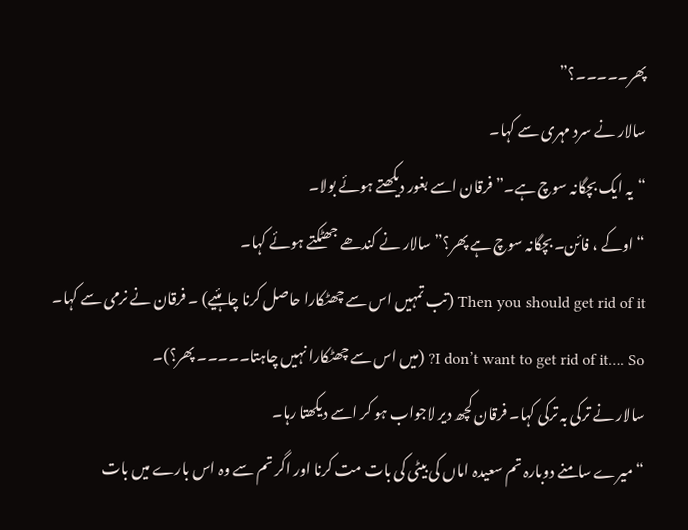پھر۔۔۔۔۔؟”
سالار نے سرد مہری سے کہا۔
“یہ ایک بچگانہ سوچ ہے۔” فرقان اسے بغور دیکھتے ہوئے بولا۔
“اوکے ، فائن۔ بچگانہ سوچ ہے پھر؟” سالار نے کندھے جھٹکتے ہوئے کہا۔
Then you should get rid of it (تب تمہیں اس سے چھٹکارا حاصل کرنا چاہئیے) ۔ فرقان نے نرمی سے کہا۔
I don’t want to get rid of it…. So? (میں اس سے چھٹکارا نہیں چاہتا۔۔۔۔۔ پھر؟)۔
سالار نے ترکی بہ ترکی کہا۔ فرقان کچھ دیر لاجواب ہو کر اسے دیکھتا رہا۔
“میرے سامنے دوبارہ تم سعیدہ اماں کی بیٹی کی بات مت کرنا اور اگر تم سے وہ اس بارے میں بات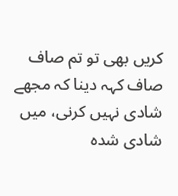کریں بھی تو تم صاف صاف کہہ دینا کہ مجھے شادی نہیں کرنی، میں شادی شدہ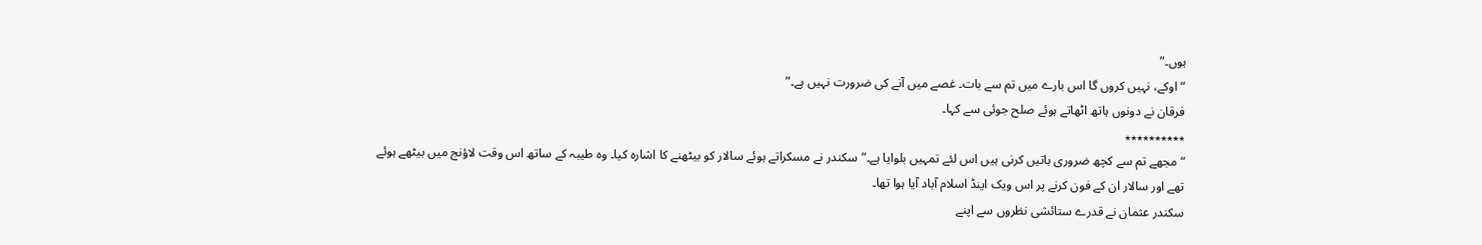ہوں۔”
“اوکے، نہیں کروں گا اس بارے میں تم سے بات۔ غصے میں آنے کی ضرورت نہیں ہے۔”
فرقان نے دونوں ہاتھ اٹھاتے ہوئے صلح جوئی سے کہا۔
٭٭٭٭٭٭٭٭٭٭
“مجھے تم سے کچھ ضروری باتیں کرنی ہیں اس لئے تمہیں بلوایا ہے۔” سکندر نے مسکراتے ہوئے سالار کو بیٹھنے کا اشارہ کیا۔ وہ طیبہ کے ساتھ اس وقت لاؤنج میں بیٹھے ہوئے تھے اور سالار ان کے فون کرنے پر اس ویک اینڈ اسلام آباد آیا ہوا تھا۔
سکندر عثمان نے قدرے ستائشی نظروں سے اپنے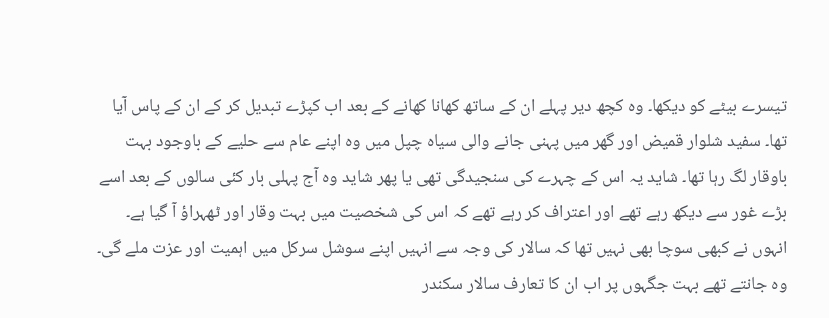تیسرے بیٹے کو دیکھا۔ وہ کچھ دیر پہلے ان کے ساتھ کھانا کھانے کے بعد اب کپڑے تبدیل کر کے ان کے پاس آیا تھا۔ سفید شلوار قمیض اور گھر میں پہنی جانے والی سیاہ چپل میں وہ اپنے عام سے حلیے کے باوجود بہت باوقار لگ رہا تھا۔ شاید یہ اس کے چہرے کی سنجیدگی تھی یا پھر شاید وہ آج پہلی بار کئی سالوں کے بعد اسے بڑے غور سے دیکھ رہے تھے اور اعتراف کر رہے تھے کہ اس کی شخصیت میں بہت وقار اور ٹھہراؤ آ گیا ہے۔
انہوں نے کبھی سوچا بھی نہیں تھا کہ سالار کی وجہ سے انہیں اپنے سوشل سرکل میں اہمیت اور عزت ملے گی۔ وہ جانتے تھے بہت جگہوں پر اب ان کا تعارف سالار سکندر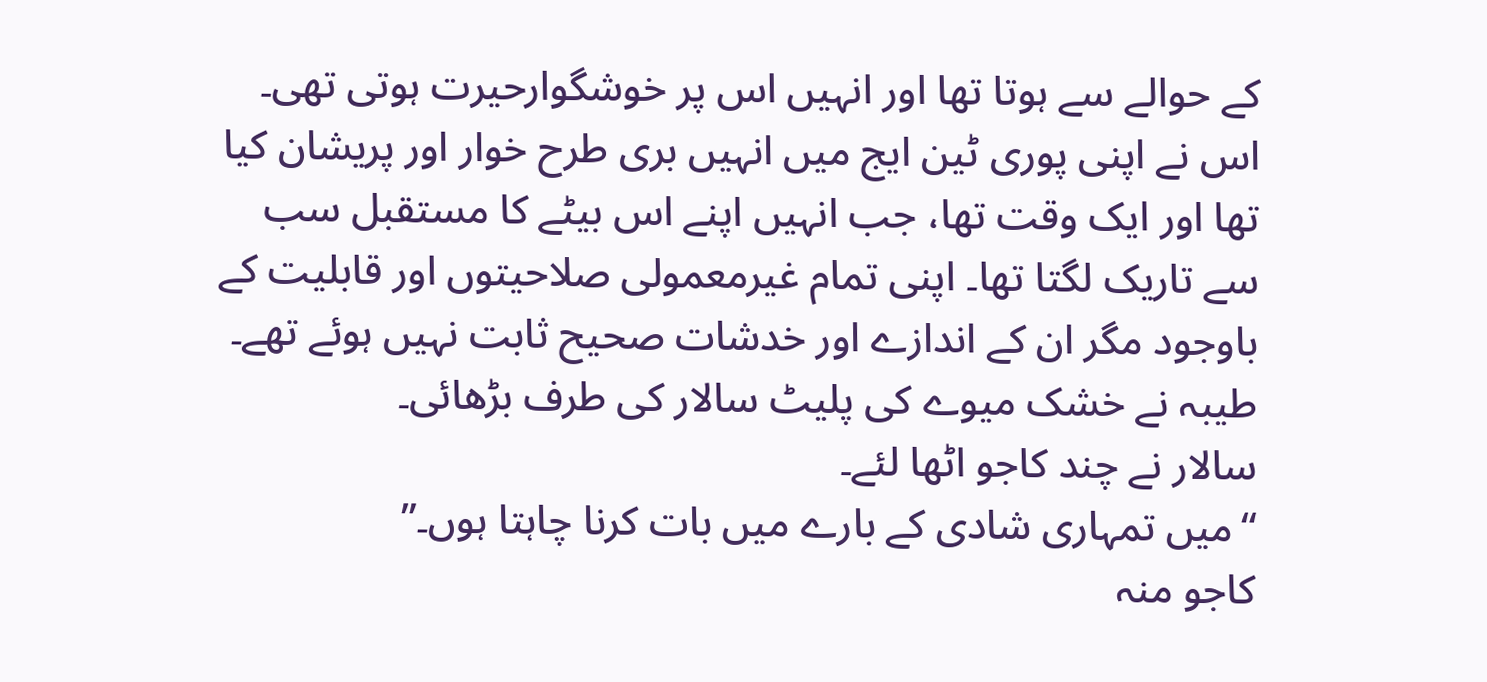کے حوالے سے ہوتا تھا اور انہیں اس پر خوشگوارحیرت ہوتی تھی۔ اس نے اپنی پوری ٹین ایج میں انہیں بری طرح خوار اور پریشان کیا تھا اور ایک وقت تھا، جب انہیں اپنے اس بیٹے کا مستقبل سب سے تاریک لگتا تھا۔ اپنی تمام غیرمعمولی صلاحیتوں اور قابلیت کے باوجود مگر ان کے اندازے اور خدشات صحیح ثابت نہیں ہوئے تھے۔
طیبہ نے خشک میوے کی پلیٹ سالار کی طرف بڑھائی۔
سالار نے چند کاجو اٹھا لئے۔
“میں تمہاری شادی کے بارے میں بات کرنا چاہتا ہوں۔”
کاجو منہ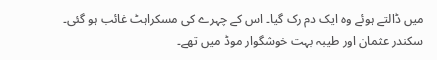میں ڈالتے ہوئے وہ ایک دم رک گیا۔ اس کے چہرے کی مسکراہٹ غائب ہو گئی۔ سکندر عثمان اور طیبہ بہت خوشگوار موڈ میں تھے۔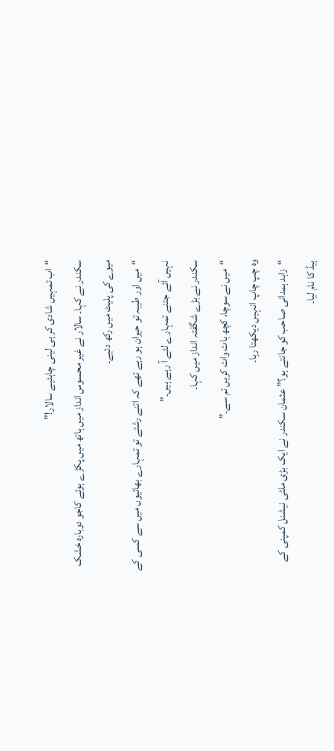“اب تمہیں شادی کر ہی لینی چاہئیے سالار!”
سکندر نے کہا۔ سالار نے غیر محسوس انداز میں ہاتھ میں پکڑے ہوئے کاجو دوبارہ خشک میوے کی پلیٹ میں رکھ دئیے۔
“میں اور طیبہ تو حیران ہو رہے تھے کہ اتنے رشتے تو تمہارے بھائیوں میں سے کسی کے نہیں آئے جتنے تمہارے لئے آ رہے ہیں۔”
سکندر نے بڑے شگفتہ انداز میں کہا۔
“میں نے سوچا، کچھ بات وات کریں تم سے۔”
وہ چپ چاپ انہیں دیکھتا رہا۔
“زاہد ہمدانی صاحب کو جانتے ہو؟” عثمان سکندر نے ایک بڑی ملٹی نیشنل کمپنی کے ہیڈ کا نام لیا۔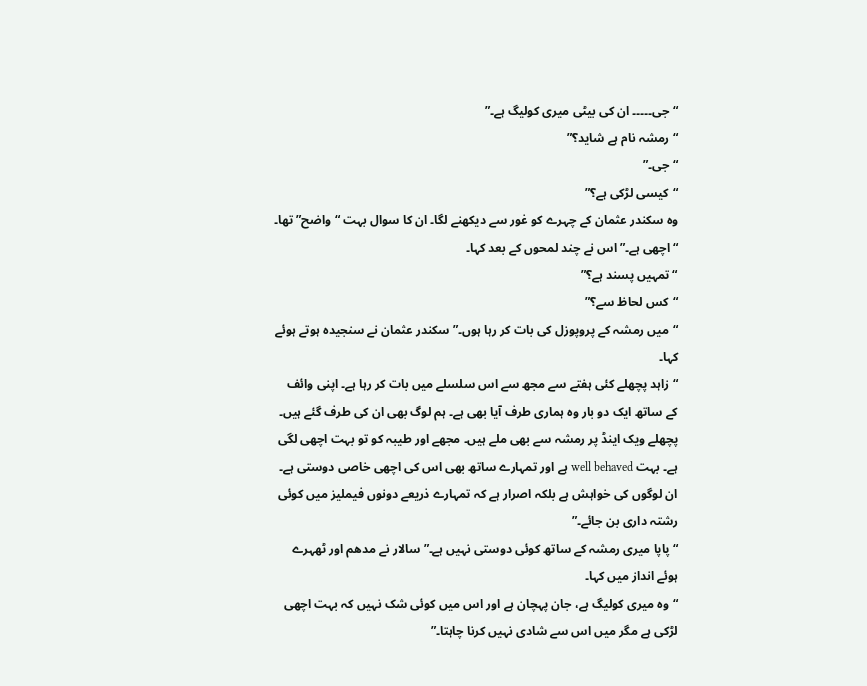“جی۔۔۔۔۔ ان کی بیٹی میری کولیگ ہے۔”
“رمشہ نام ہے شاید؟”
“جی۔”
“کیسی لڑکی ہے؟”
وہ سکندر عثمان کے چہرے کو غور سے دیکھنے لگا۔ ان کا سوال بہت “واضح” تھا۔
“اچھی ہے۔” اس نے چند لمحوں کے بعد کہا۔
“تمہیں پسند ہے؟”
“کس لحاظ سے؟”
“میں رمشہ کے پروپوزل کی بات کر رہا ہوں۔” سکندر عثمان نے سنجیدہ ہوتے ہوئے کہا۔
“زاہد پچھلے کئی ہفتے سے مجھ سے اس سلسلے میں بات کر رہا ہے۔ اپنی وائف کے ساتھ ایک دو بار وہ ہماری طرف آیا بھی ہے۔ ہم لوگ بھی ان کی طرف گئے ہیں۔ پچھلے ویک اینڈ پر رمشہ سے بھی ملے ہیں۔ مجھے اور طیبہ کو تو بہت اچھی لگی ہے۔ بہت well behaved ہے اور تمہارے ساتھ بھی اس کی اچھی خاصی دوستی ہے۔ ان لوگوں کی خواہش ہے بلکہ اصرار ہے کہ تمہارے ذریعے دونوں فیملیز میں کوئی رشتہ داری بن جائے۔”
“پاپا میری رمشہ کے ساتھ کوئی دوستی نہیں ہے۔” سالار نے مدھم اور ٹھہرے ہوئے انداز میں کہا۔
“وہ میری کولیگ ہے، جان پہچان ہے اور اس میں کوئی شک نہیں کہ بہت اچھی لڑکی ہے مگر میں اس سے شادی نہیں کرنا چاہتا۔”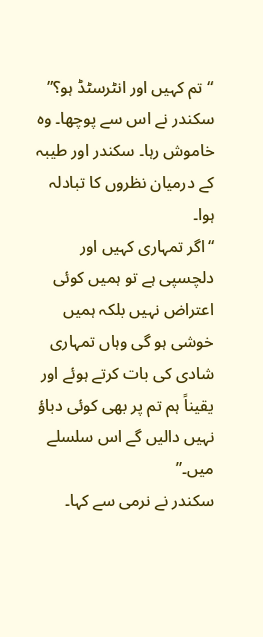“تم کہیں اور انٹرسٹڈ ہو؟”
سکندر نے اس سے پوچھا۔ وہ خاموش رہا۔ سکندر اور طیبہ کے درمیان نظروں کا تبادلہ ہوا۔
“اگر تمہاری کہیں اور دلچسپی ہے تو ہمیں کوئی اعتراض نہیں بلکہ ہمیں خوشی ہو گی وہاں تمہاری شادی کی بات کرتے ہوئے اور یقیناً ہم تم پر بھی کوئی دباؤ نہیں دالیں گے اس سلسلے میں۔”
سکندر نے نرمی سے کہا۔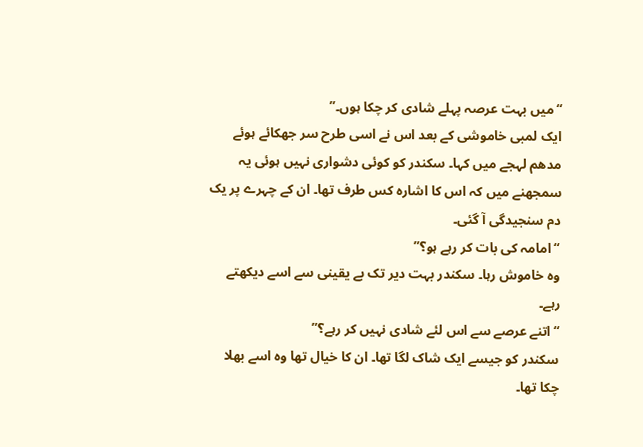“میں بہت عرصہ پہلے شادی کر چکا ہوں۔”
ایک لمبی خاموشی کے بعد اس نے اسی طرح سر جھکائے ہوئے مدھم لہجے میں کہا۔ سکندر کو کوئی دشواری نہیں ہوئی یہ سمجھنے میں کہ اس کا اشارہ کس طرف تھا۔ ان کے چہرے پر یک دم سنجیدگی آ گئی۔
“امامہ کی بات کر رہے ہو؟”
وہ خاموش رہا۔ سکندر بہت دیر تک بے یقینی سے اسے دیکھتے رہے۔
“اتنے عرصے سے اس لئے شادی نہیں کر رہے؟”
سکندر کو جیسے ایک شاک لگا تھا۔ ان کا خیال تھا وہ اسے بھلا چکا تھا۔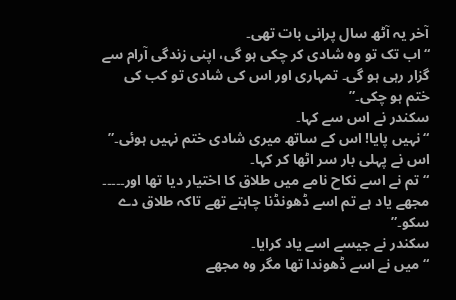آخر یہ آٹھ سال پرانی بات تھی۔
“اب تک تو وہ شادی کر چکی ہو گی، اپنی زندگی آرام سے گزار رہی ہو گی۔ تمہاری اور اس کی شادی تو کب کی ختم ہو چکی۔”
سکندر نے اس سے کہا۔
“نہیں پایا! اس کے ساتھ میری شادی ختم نہیں ہوئی۔” اس نے پہلی بار سر اٹھا کر کہا۔
“تم نے اسے نکاح نامے میں طلاق کا اختیار دیا تھا اور۔۔۔۔۔ مجھے یاد ہے تم اسے ڈھونڈنا چاہتے تھے تاکہ طلاق دے سکو۔”
سکندر نے جیسے اسے یاد کرایا۔
“میں نے اسے ڈھوندا تھا مگر وہ مجھے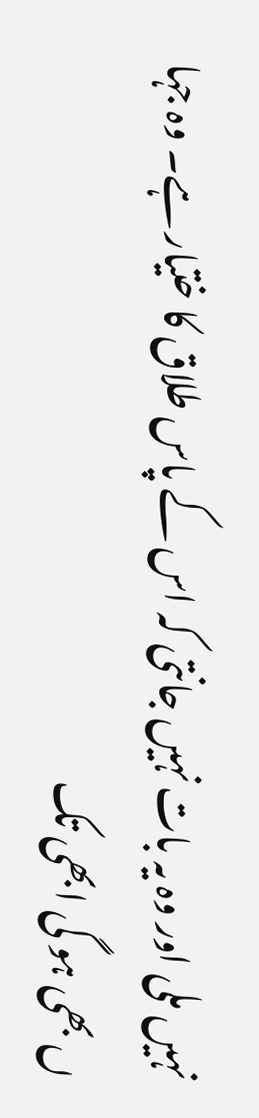نہیں ملی اور وہ یہ بات نہیں جانتی کہ اس کے پاس طلاق کا ختیار ہے۔ وہ جہا ں بھی ہو گی ابھی تک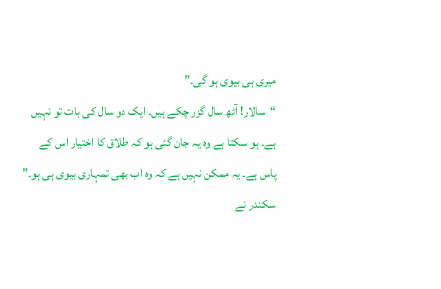میری ہی بیوی ہو گی۔”
“سالار! آٹھ سال گزر چکے ہیں۔ ایک دو سال کی بات تو نہیں ہے۔ ہو سکتا ہے وہ یہ جان گئی ہو کہ طلاق کا اختیار اس کے پاس ہے۔ یہ ممکن نہیں ہے کہ وہ اب بھی تمہاری بیوی ہی ہو۔”
سکندر نے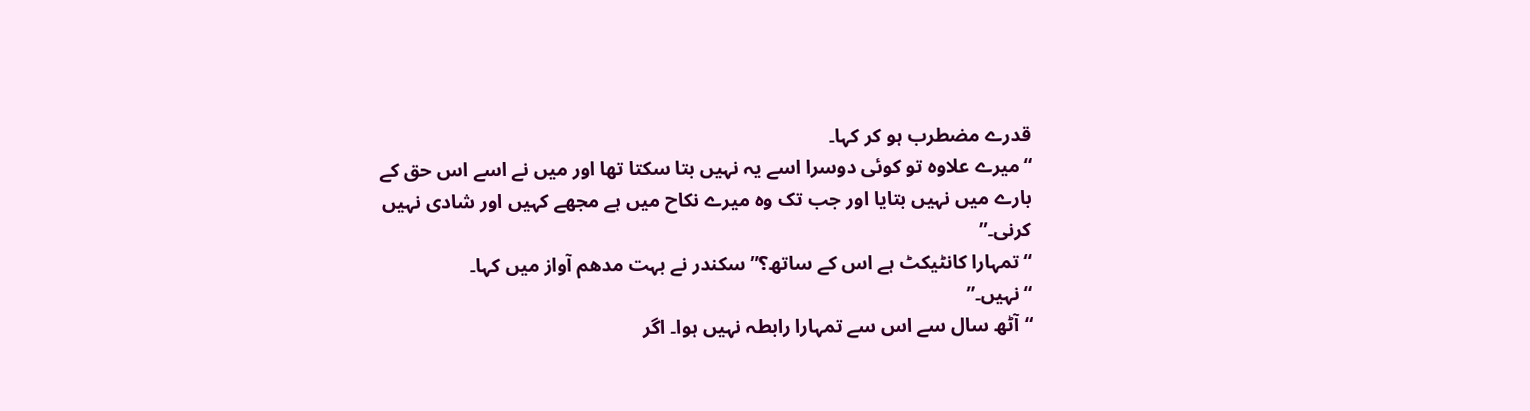قدرے مضطرب ہو کر کہا۔
“میرے علاوہ تو کوئی دوسرا اسے یہ نہیں بتا سکتا تھا اور میں نے اسے اس حق کے بارے میں نہیں بتایا اور جب تک وہ میرے نکاح میں ہے مجھے کہیں اور شادی نہیں کرنی۔”
“تمہارا کانٹیکٹ ہے اس کے ساتھ؟” سکندر نے بہت مدھم آواز میں کہا۔
“نہیں۔”
“آٹھ سال سے اس سے تمہارا رابطہ نہیں ہوا۔ اگر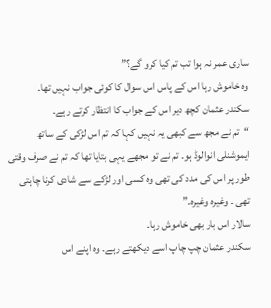ساری عمر نہ ہوا تب تم کیا کرو گے؟”
وہ خاموش رہا اس کے پاس اس سوال کا کوئی جواب نہیں تھا۔
سکندر عثمان کچھ دیر اس کے جواب کا انتظار کرتے رہے۔
“تم نے مجھ سے کبھی یہ نہیں کہا کہ تم اس لڑکی کے ساتھ ایموشنلی انوالوڈ ہو۔ تم نے تو مجھے یہی بتایا تھا کہ تم نے صرف وقتی طور پر اس کی مدد کی تھی وہ کسی اور لڑکے سے شادی کرنا چاہتی تھی ۔ وغیرہ وغیرہ۔”
سالار اس بار بھی خاموش رہا۔
سکندر عثمان چپ چاپ اسے دیکھتے رہے۔ وہ اپنے اس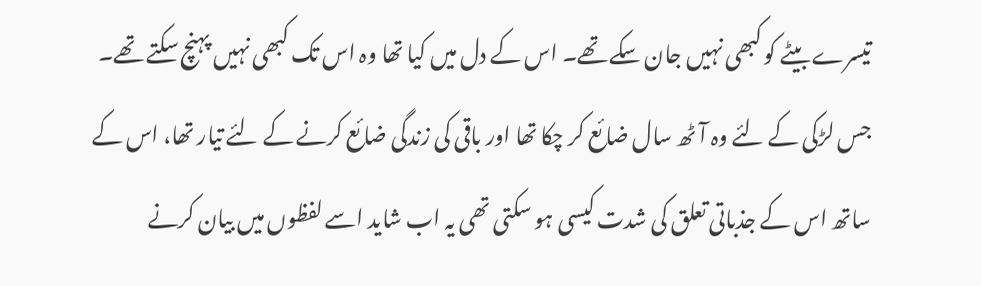تیسرے بیٹے کو کبھی نہیں جان سکے تھے۔ اس کے دل میں کیا تھا وہ اس تک کبھی نہیں پہنچ سکتے تھے۔ جس لڑکی کے لئے وہ آٹھ سال ضائع کر چکا تھا اور باقی کی زندگی ضائع کرنے کے لئے تیار تھا، اس کے ساتھ اس کے جذباتی تعلق کی شدت کیسی ہو سکتی تھی یہ اب شاید اسے لفظوں میں بیان کرنے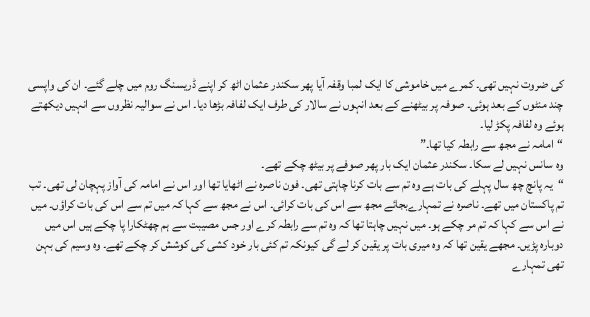کی ضروت نہیں تھی۔ کمرے میں خاموشی کا ایک لمبا وقفہ آیا پھر سکندر عثمان اٹھ کر اپنے ڈریسنگ روم میں چلے گئے۔ ان کی واپسی چند منٹوں کے بعد ہوئی۔ صوفہ پر بیٹھنے کے بعد انہوں نے سالار کی طرف ایک لفافہ بڑھا دیا۔ اس نے سوالیہ نظروں سے انہیں دیکھتے ہوئے وہ لفافہ پکڑ لیا۔
“امامہ نے مجھ سے رابطہ کیا تھا۔”
وہ سانس نہیں لے سکا۔ سکندر عثمان ایک بار پھر صوفے پر بیٹھ چکے تھے۔
“یہ پانچ چھ سال پہلے کی بات ہے وہ تم سے بات کرنا چاہتی تھی۔ فون ناصرہ نے اٹھایا تھا اور اس نے امامہ کی آواز پہچان لی تھی۔ تب تم پاکستان میں تھے۔ ناصرہ نے تمہارےبجائے مجھ سے اس کی بات کرائی۔ اس نے مجھ سے کہا کہ میں تم سے اس کی بات کراؤں۔ میں نے اس سے کہا کہ تم مر چکے ہو۔ میں نہیں چاہتا تھا کہ وہ تم سے رابطہ کرے اور جس مصیبت سے ہم چھٹکارا پا چکے ہیں اس میں دوبارہ پڑیں۔ مجھے یقین تھا کہ وہ میری بات پر یقین کر لے گی کیونکہ تم کئی بار خود کشی کی کوشش کر چکے تھے۔ وہ وسیم کی بہن تھی تمہارے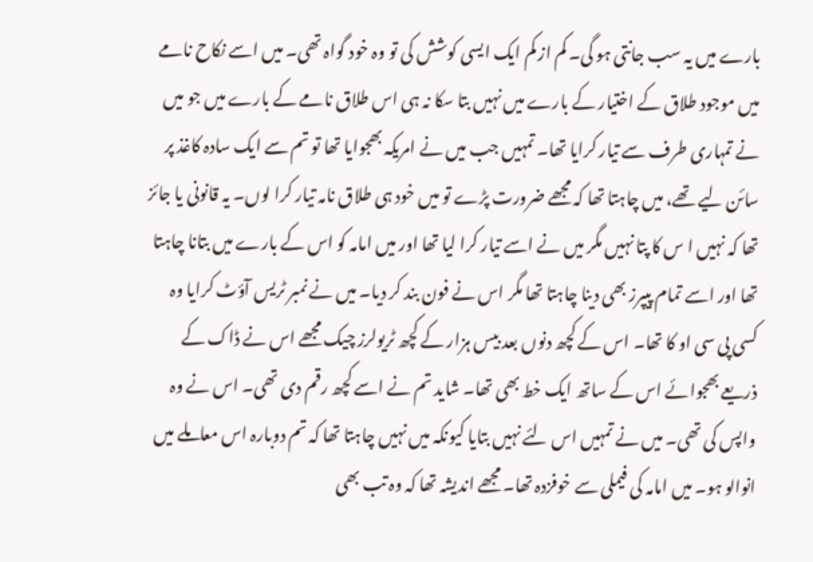بارے میں یہ سب جانتی ہو گی۔ کم از کم ایک ایسی کوشش کی تو وہ خود گواہ تھی۔ میں اسے نکاح نامے میں موجود طلاق کے اختیار کے بارے میں نہیں بتا سکا نہ ہی اس طلاق نامے کے بارے میں جو میں نے تمہاری طرف سے تیار کرایا تھا۔ تمہیں جب میں نے امریکہ بھجوایا تھا تو تم سے ایک سادہ کاغذ پر سائن لیے تھے، میں چاہتا تھا کہ مجھے ضرورت پڑے تو میں خود ہی طلاق نامہ تیار کرا لوں۔ یہ قانونی یا جائز تھا کہ نہیں ا س کا پتا نہیں مگر میں نے اسے تیار کرا لیا تھا اور میں امامہ کو اس کے بارے میں بتانا چاہتا تھا اور اسے تمام پیپرز بھی دینا چاہتا تھا مگر اس نے فون بند کر دیا۔ میں نے نمبر ٹریس آؤٹ کرایا وہ کسی پی سی او کا تھا۔ اس کے کچھ دنوں بعد بیس ہزار کے کچھ ٹریولرز چیک مجھے اس نے ڈاک کے ذریعے بھجوائے اس کے ساتھ ایک خط بھی تھا۔ شاید تم نے اسے کچھ رقم دی تھی۔ اس نے وہ واپس کی تھی۔ میں نے تمہیں اس لئے نہیں بتایا کیونکہ میں نہیں چاہتا تھا کہ تم دوبارہ اس معاملے میں انوالو ہو۔ میں امامہ کی فیملی سے خوفزدہ تھا۔ مجھے اندیشہ تھا کہ وہ تب بھی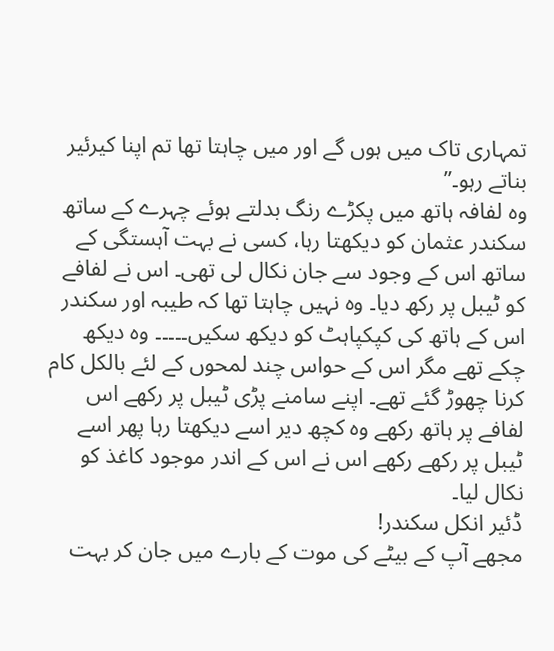تمہاری تاک میں ہوں گے اور میں چاہتا تھا تم اپنا کیرئیر بناتے رہو۔”
وہ لفافہ ہاتھ میں پکڑے رنگ بدلتے ہوئے چہرے کے ساتھ سکندر عثمان کو دیکھتا رہا، کسی نے بہت آہستگی کے ساتھ اس کے وجود سے جان نکال لی تھی۔ اس نے لفافے کو ٹیبل پر رکھ دیا۔ وہ نہیں چاہتا تھا کہ طیبہ اور سکندر اس کے ہاتھ کی کپکپاہٹ کو دیکھ سکیں۔۔۔۔۔ وہ دیکھ چکے تھے مگر اس کے حواس چند لمحوں کے لئے بالکل کام کرنا چھوڑ گئے تھے۔ اپنے سامنے پڑی ٹیبل پر رکھے اس لفافے پر ہاتھ رکھے وہ کچھ دیر اسے دیکھتا رہا پھر اسے ٹیبل پر رکھے رکھے اس نے اس کے اندر موجود کاغذ کو نکال لیا۔
ڈئیر انکل سکندر!
مجھے آپ کے بیٹے کی موت کے بارے میں جان کر بہت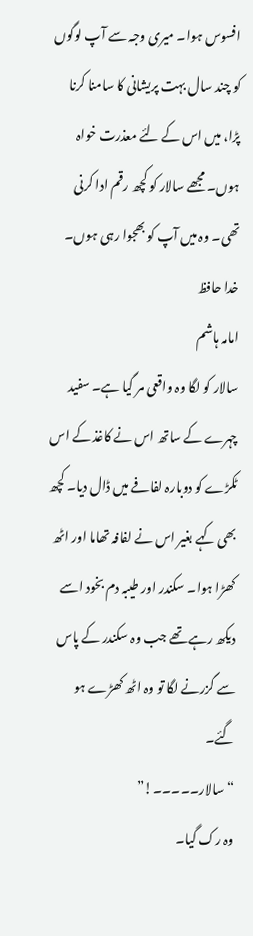افسوس ہوا۔ میری وجہ سے آپ لوگوں کو چند سال بہت پریشانی کا سامنا کرنا پڑا، میں اس کے لئے معذرت خواہ ہوں۔ مجھے سالار کو کچھ رقم ادا کرنی تھی۔ وہ میں آپ کو بھجوا رہی ہوں۔
خدا حافظ
امامہ ہاشم
سالار کو لگا وہ واقعی مر گیا ہے۔ سفید چہرے کے ساتھ اس نے کاغذ کے اس ٹکڑے کو دوبارہ لفافے میں ڈال دیا۔ کچھ بھی کہے بغیر اس نے لفافہ تھاما اور اٹھ کھڑا ہوا۔ سکندر اور طیبہ دم بخود اسے دیکھ رہے تھے جب وہ سکندر کے پاس سے گزرنے لگا تو وہ اٹھ کھڑے ہو گئے۔
“سالار۔۔۔۔۔!”
وہ رک گیا۔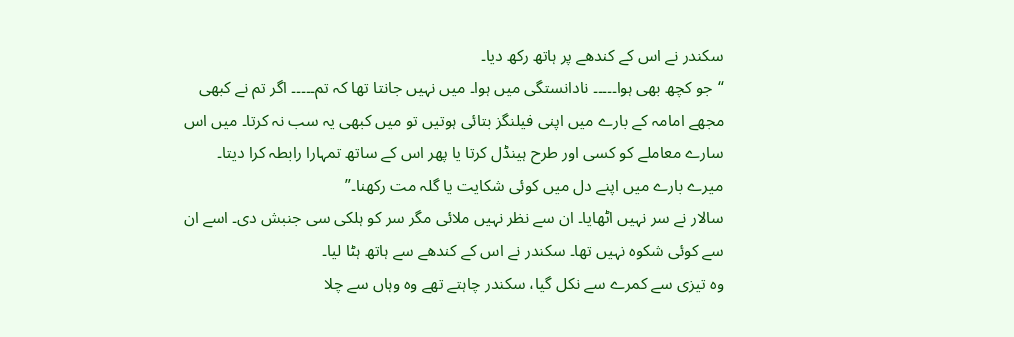سکندر نے اس کے کندھے پر ہاتھ رکھ دیا۔
“جو کچھ بھی ہوا۔۔۔۔۔ نادانستگی میں ہوا۔ میں نہیں جانتا تھا کہ تم۔۔۔۔۔ اگر تم نے کبھی مجھے امامہ کے بارے میں اپنی فیلنگز بتائی ہوتیں تو میں کبھی یہ سب نہ کرتا۔ میں اس سارے معاملے کو کسی اور طرح ہینڈل کرتا یا پھر اس کے ساتھ تمہارا رابطہ کرا دیتا۔ میرے بارے میں اپنے دل میں کوئی شکایت یا گلہ مت رکھنا۔”
سالار نے سر نہیں اٹھایا۔ ان سے نظر نہیں ملائی مگر سر کو ہلکی سی جنبش دی۔ اسے ان سے کوئی شکوہ نہیں تھا۔ سکندر نے اس کے کندھے سے ہاتھ ہٹا لیا۔
وہ تیزی سے کمرے سے نکل گیا، سکندر چاہتے تھے وہ وہاں سے چلا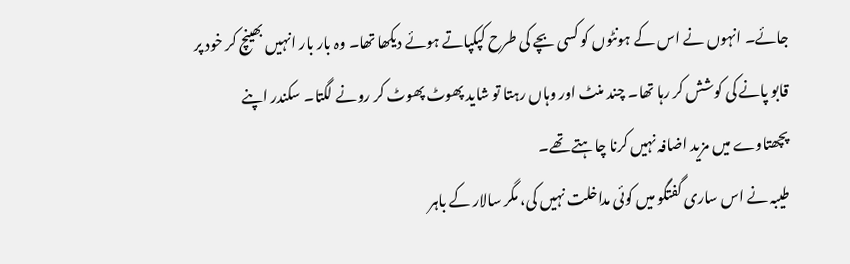جائے۔ انہوں نے اس کے ہونٹوں کو کسی بچے کی طرح کپکپاتے ہوئے دیکھا تھا۔ وہ بار بار انہیں بھینچ کر خود پر قابو پانے کی کوشش کر رہا تھا۔ چند منٹ اور وہاں رہتا تو شاید پھوٹ پھوٹ کر رونے لگتا۔ سکندر اپنے پچھتاوے میں مزید اضافہ نہیں کرنا چاہتے تھے۔
طیبہ نے اس ساری گفتگو میں کوئی مداخلت نہیں کی، مگر سالار کے باہر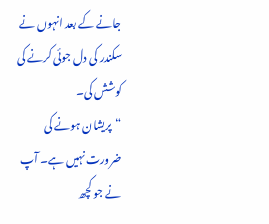جانے کے بعد انہوں نے سکندر کی دل جوئی کرنے کی کوشش کی۔
“پریشان ہونے کی ضرورت نہیں ہے۔ آپ نے جو کچھ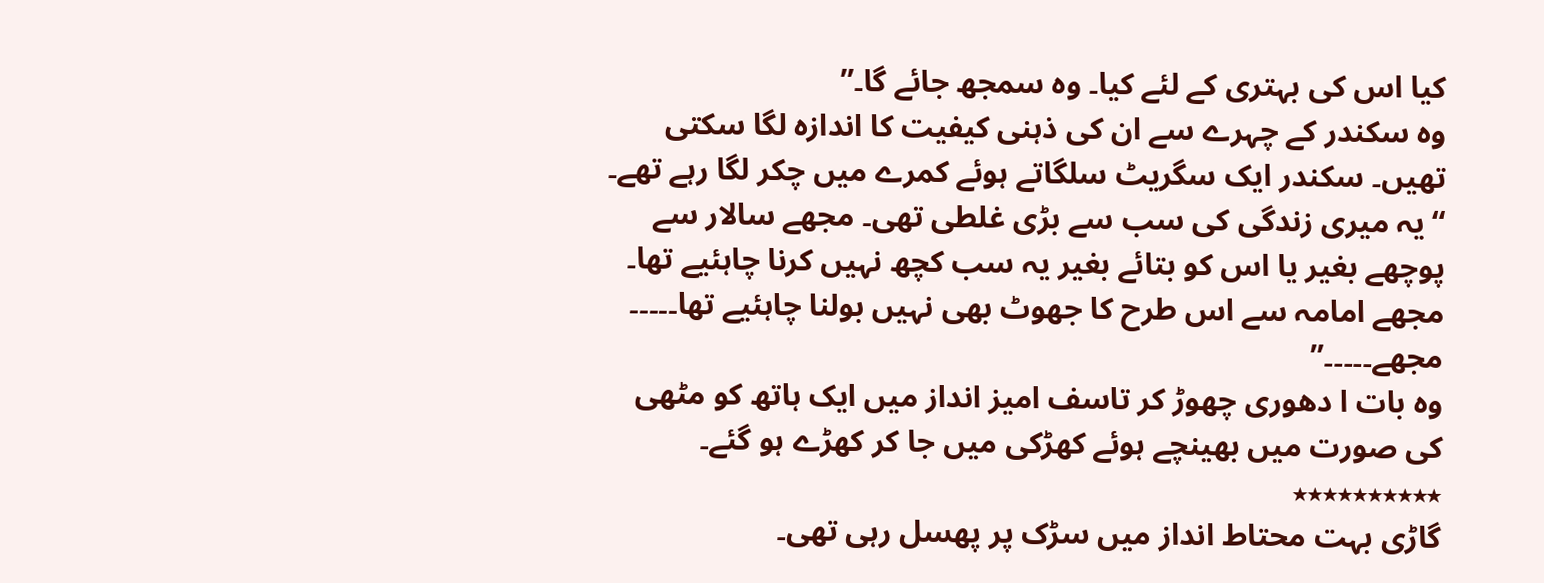کیا اس کی بہتری کے لئے کیا۔ وہ سمجھ جائے گا۔”
وہ سکندر کے چہرے سے ان کی ذہنی کیفیت کا اندازہ لگا سکتی تھیں۔ سکندر ایک سگریٹ سلگاتے ہوئے کمرے میں چکر لگا رہے تھے۔
“یہ میری زندگی کی سب سے بڑی غلطی تھی۔ مجھے سالار سے پوچھے بغیر یا اس کو بتائے بغیر یہ سب کچھ نہیں کرنا چاہئیے تھا۔ مجھے امامہ سے اس طرح کا جھوٹ بھی نہیں بولنا چاہئیے تھا۔۔۔۔۔ مجھے۔۔۔۔۔”
وہ بات ا دھوری چھوڑ کر تاسف امیز انداز میں ایک ہاتھ کو مٹھی کی صورت میں بھینچے ہوئے کھڑکی میں جا کر کھڑے ہو گئے۔
٭٭٭٭٭٭٭٭٭٭
گاڑی بہت محتاط انداز میں سڑک پر پھسل رہی تھی۔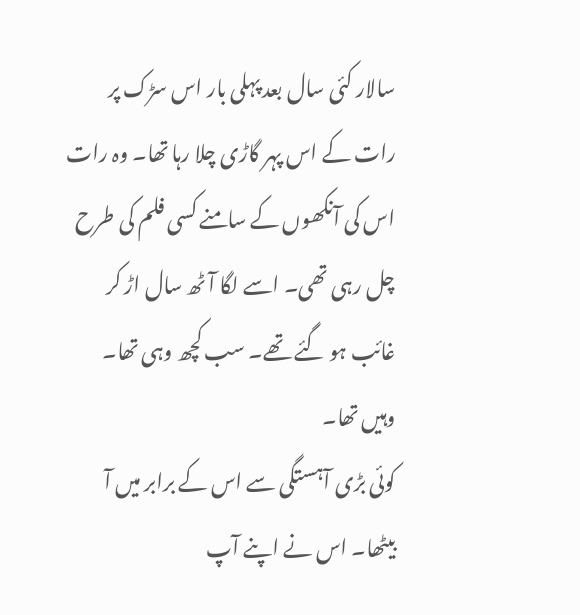سالار کئی سال بعد پہلی بار اس سڑک پر رات کے اس پہر گاڑی چلا رہا تھا۔ وہ رات اس کی آنکھوں کے سامنے کسی فلم کی طرح چل رہی تھی۔ اسے لگا آٹھ سال اڑ کر غائب ہو گئے تھے۔ سب کچھ وہی تھا۔ وہیں تھا۔
کوئی بڑی آہستگی سے اس کے برابر میں آ بیٹھا۔ اس نے اپنے آپ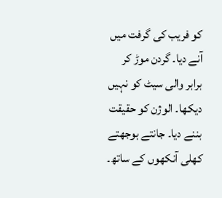کو فریب کی گرفت میں آنے دیا۔ گردن موڑ کر برابر والی سیٹ کو نہیں دیکھا۔ الوژن کو حقیقت بننے دیا۔ جانتے بوجھتے کھلی آنکھوں کے ساتھ۔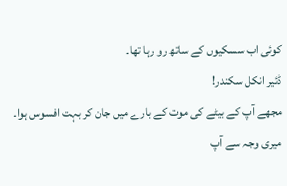کوئی اب سسکیوں کے ساتھ رو رہا تھا۔
ڈئیر انکل سکندر!
مجھے آپ کے بیٹے کی موت کے بارے میں جان کر بہت افسوس ہوا۔ میری وجہ سے آپ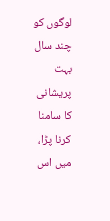لوگوں کو چند سال بہت پریشانی کا سامنا کرنا پڑا، میں اس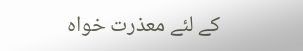کے لئے معذرت خواہ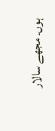ہوں۔ مجھے سالار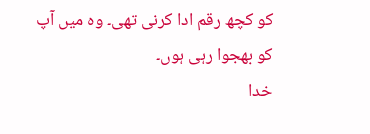کو کچھ رقم ادا کرنی تھی۔ وہ میں آپ کو بھجوا رہی ہوں۔
خدا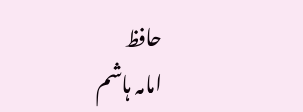حافظ
امامہ ہاشم